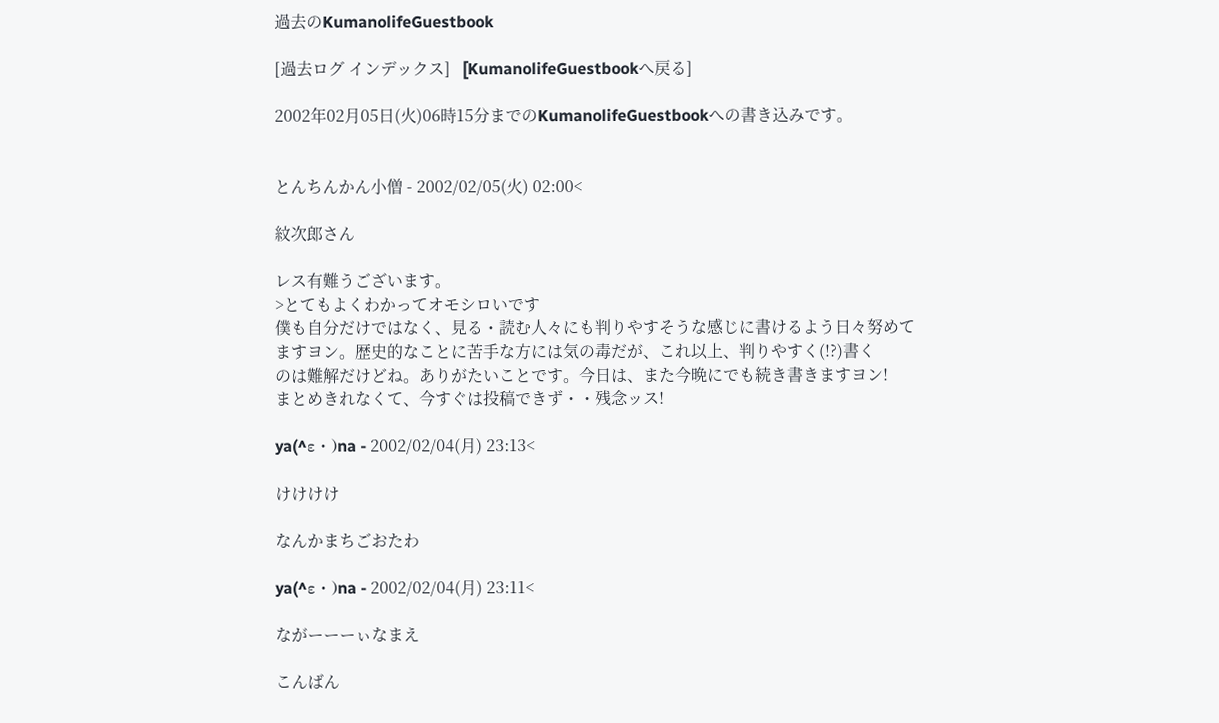過去のKumanolifeGuestbook

[過去ログ インデックス]   [KumanolifeGuestbookへ戻る]

2002年02月05日(火)06時15分までのKumanolifeGuestbookへの書き込みです。


とんちんかん小僧 - 2002/02/05(火) 02:00<

紋次郎さん

レス有難うございます。
>とてもよくわかってオモシロいです
僕も自分だけではなく、見る・読む人々にも判りやすそうな感じに書けるよう日々努めて
ますヨン。歴史的なことに苦手な方には気の毒だが、これ以上、判りやすく(!?)書く
のは難解だけどね。ありがたいことです。今日は、また今晩にでも続き書きますヨン!
まとめきれなくて、今すぐは投稿できず・・残念ッス!

ya(^ε・)na - 2002/02/04(月) 23:13<

けけけけ

なんかまちごおたわ

ya(^ε・)na - 2002/02/04(月) 23:11<

ながーーーぃなまえ

こんばん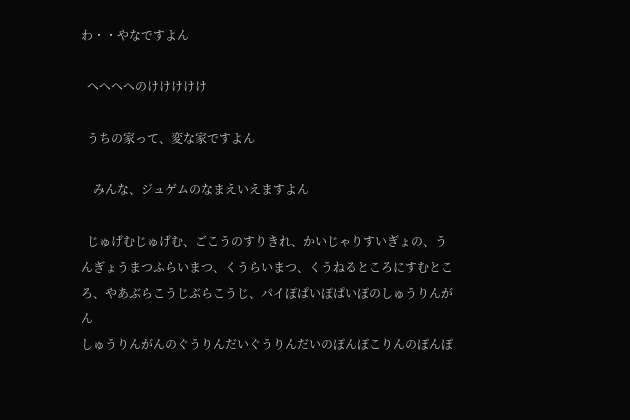わ・・やなですよん

  へへへへのけけけけけ

  うちの家って、変な家ですよん

    みんな、ジュゲムのなまえいえますよん

  じゅげむじゅげむ、ごこうのすりきれ、かいじゃりすいぎょの、うんぎょうまつふらいまつ、くうらいまつ、くうねるところにすむところ、やあぶらこうじぶらこうじ、パイぽぱいぽぱいぽのしゅうりんがん
しゅうりんがんのぐうりんだいぐうりんだいのぽんぽこりんのぽんぽ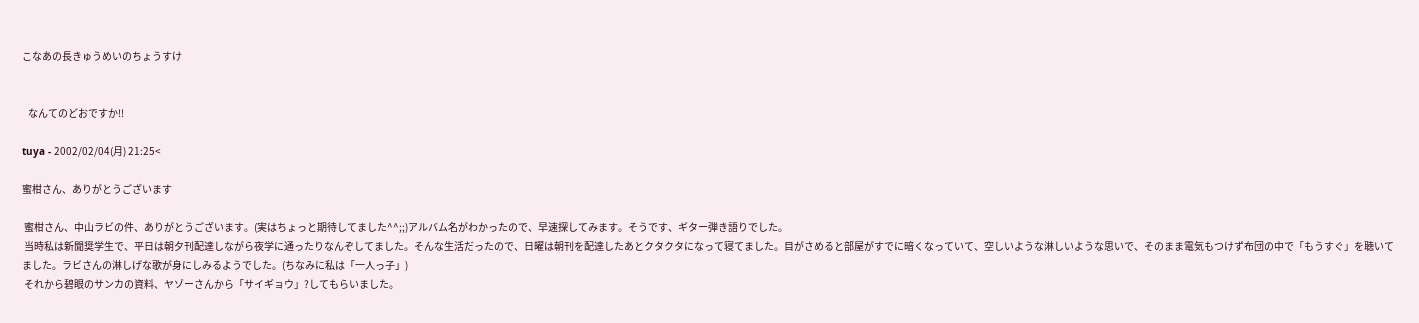こなあの長きゅうめいのちょうすけ


   なんてのどおですか!!

tuya - 2002/02/04(月) 21:25<

蜜柑さん、ありがとうございます

 蜜柑さん、中山ラビの件、ありがとうございます。(実はちょっと期待してました^^;;)アルバム名がわかったので、早速探してみます。そうです、ギター弾き語りでした。
 当時私は新聞奨学生で、平日は朝夕刊配達しながら夜学に通ったりなんぞしてました。そんな生活だったので、日曜は朝刊を配達したあとクタクタになって寝てました。目がさめると部屋がすでに暗くなっていて、空しいような淋しいような思いで、そのまま電気もつけず布団の中で「もうすぐ」を聴いてました。ラビさんの淋しげな歌が身にしみるようでした。(ちなみに私は「一人っ子」)
 それから碧眼のサンカの資料、ヤゾーさんから「サイギョウ」?してもらいました。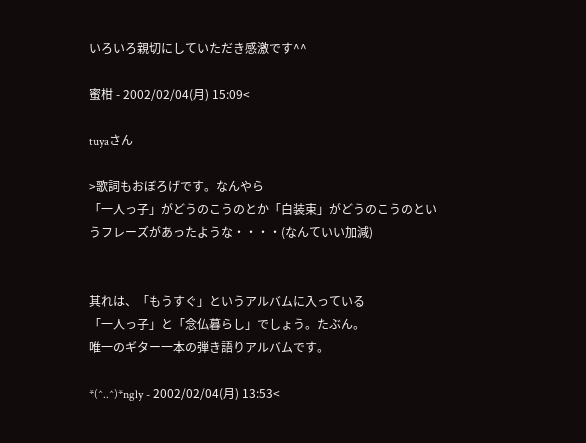いろいろ親切にしていただき感激です^^

蜜柑 - 2002/02/04(月) 15:09<

tuyaさん

>歌詞もおぼろげです。なんやら
「一人っ子」がどうのこうのとか「白装束」がどうのこうのというフレーズがあったような・・・・(なんていい加減)


其れは、「もうすぐ」というアルバムに入っている
「一人っ子」と「念仏暮らし」でしょう。たぶん。
唯一のギター一本の弾き語りアルバムです。

*(^..^)*ngly - 2002/02/04(月) 13:53<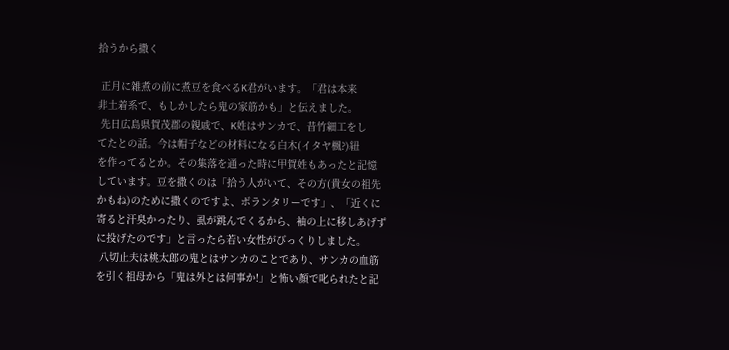拾うから撒く

 正月に雑煮の前に煮豆を食べるK君がいます。「君は本来
非土着系で、もしかしたら鬼の家筋かも」と伝えました。
 先日広島県賀茂郡の親戚で、K姓はサンカで、昔竹細工をし
てたとの話。今は帽子などの材料になる白木(イタヤ楓?)紐
を作ってるとか。その集落を通った時に甲賀姓もあったと記憶
しています。豆を撒くのは「拾う人がいて、その方(貴女の祖先
かもね)のために撒くのですよ、ボランタリーです」、「近くに
寄ると汗臭かったり、虱が跳んでくるから、袖の上に移しあげず
に投げたのです」と言ったら若い女性がびっくりしました。
 八切止夫は桃太郎の鬼とはサンカのことであり、サンカの血筋
を引く祖母から「鬼は外とは何事か!」と怖い顔で叱られたと記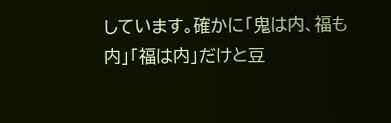しています。確かに「鬼は内、福も内」「福は内」だけと豆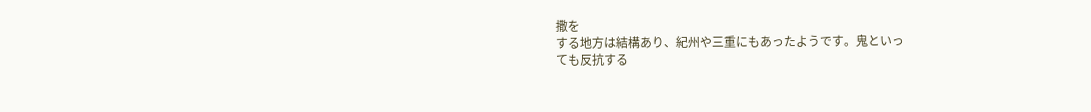撒を
する地方は結構あり、紀州や三重にもあったようです。鬼といっ
ても反抗する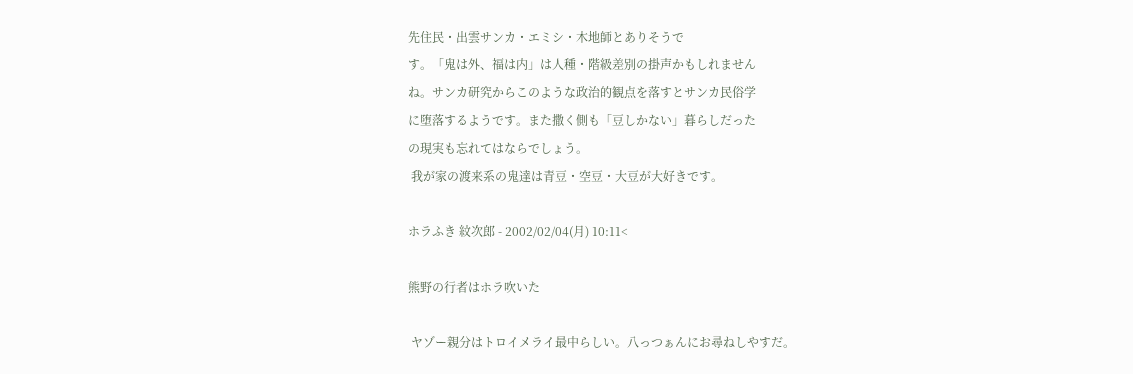先住民・出雲サンカ・エミシ・木地師とありそうで
す。「鬼は外、福は内」は人種・階級差別の掛声かもしれません
ね。サンカ研究からこのような政治的観点を落すとサンカ民俗学
に堕落するようです。また撒く側も「豆しかない」暮らしだった
の現実も忘れてはならでしょう。
 我が家の渡来系の鬼達は青豆・空豆・大豆が大好きです。

ホラふき 紋次郎 - 2002/02/04(月) 10:11<

熊野の行者はホラ吹いた

 ヤゾー親分はトロイメライ最中らしい。八っつぁんにお尋ねしやすだ。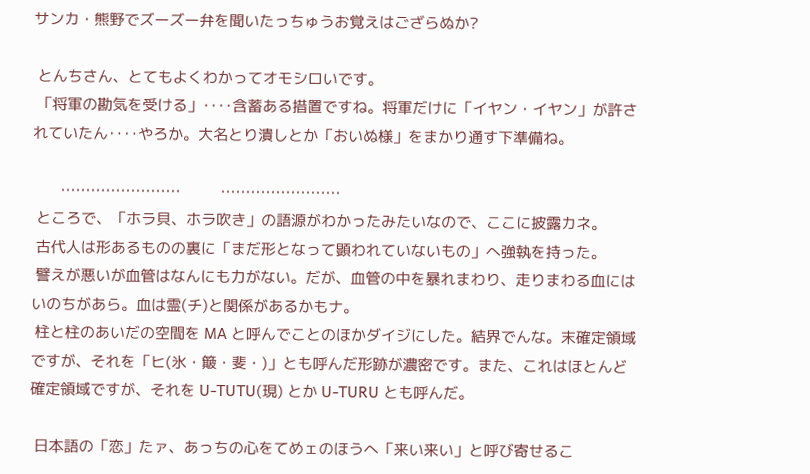サンカ・熊野でズーズー弁を聞いたっちゅうお覚えはござらぬか?

 とんちさん、とてもよくわかってオモシロいです。
 「将軍の勘気を受ける」‥‥含蓄ある措置ですね。将軍だけに「イヤン・イヤン」が許さ
れていたん‥‥やろか。大名とり潰しとか「おいぬ様」をまかり通す下準備ね。

       ……………………          ……………………
 ところで、「ホラ貝、ホラ吹き」の語源がわかったみたいなので、ここに披露カネ。
 古代人は形あるものの裏に「まだ形となって顕われていないもの」へ強執を持った。
 譬えが悪いが血管はなんにも力がない。だが、血管の中を暴れまわり、走りまわる血には
いのちがあら。血は霊(チ)と関係があるかもナ。
 柱と柱のあいだの空間を MA と呼んでことのほかダイジにした。結界でんな。末確定領域
ですが、それを「ヒ(氷・簸・斐・)」とも呼んだ形跡が濃密です。また、これはほとんど
確定領域ですが、それを U-TUTU(現) とか U-TURU とも呼んだ。

 日本語の「恋」たァ、あっちの心をてめェのほうへ「来い来い」と呼び寄せるこ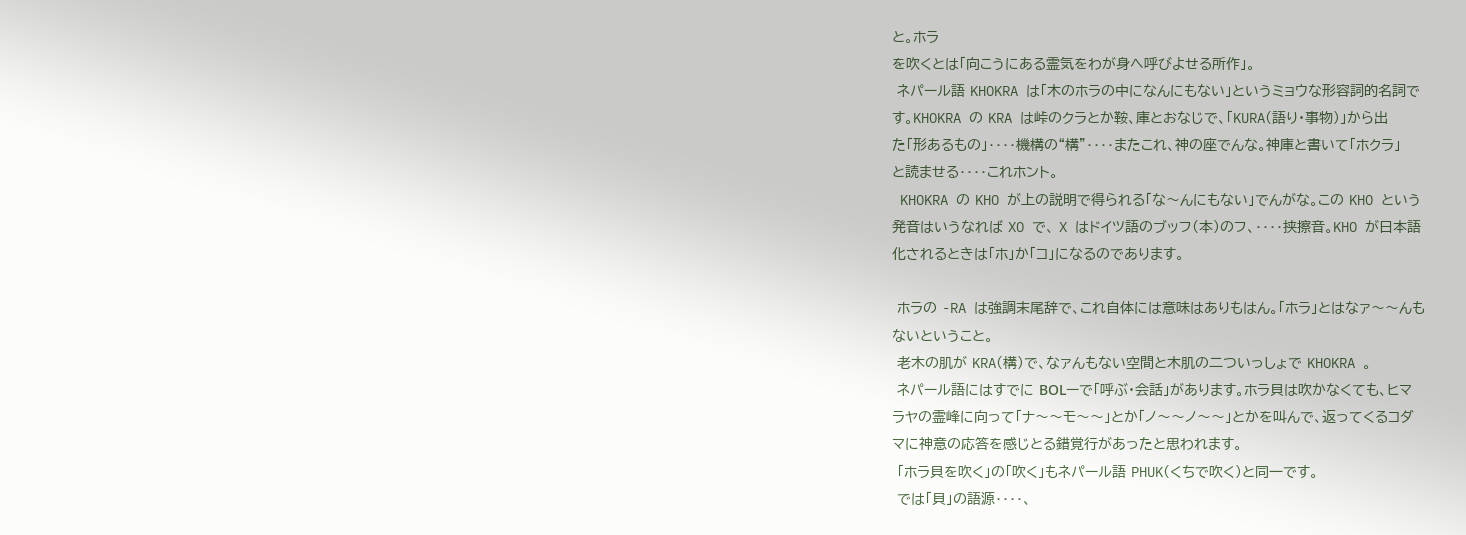と。ホラ
を吹くとは「向こうにある霊気をわが身へ呼びよせる所作」。
 ネパール語 KHOKRA は「木のホラの中になんにもない」というミョウな形容詞的名詞で
す。KHOKRA の KRA は峠のクラとか鞍、庫とおなじで、「KURA(語り・事物)」から出
た「形あるもの」‥‥機構の“構”‥‥またこれ、神の座でんな。神庫と書いて「ホクラ」
と読ませる‥‥これホント。
 KHOKRA の KHO が上の説明で得られる「な〜んにもない」でんがな。この KHO という
発音はいうなれば XO で、 X はドイツ語のブッフ(本)のフ、‥‥挟擦音。KHO が日本語
化されるときは「ホ」か「コ」になるのであります。

 ホラの -RA は強調末尾辞で、これ自体には意味はありもはん。「ホラ」とはなァ〜〜んも
ないということ。
 老木の肌が KRA(構)で、なァんもない空間と木肌の二ついっしょで KHOKRA 。
 ネパール語にはすでに ΒOLーで「呼ぶ・会話」があります。ホラ貝は吹かなくても、ヒマ
ラヤの霊峰に向って「ナ〜〜モ〜〜」とか「ノ〜〜ノ〜〜」とかを叫んで、返ってくるコダ
マに神意の応答を感じとる錯覚行があったと思われます。
 「ホラ貝を吹く」の「吹く」もネパール語 PHUK(くちで吹く)と同一です。
 では「貝」の語源‥‥、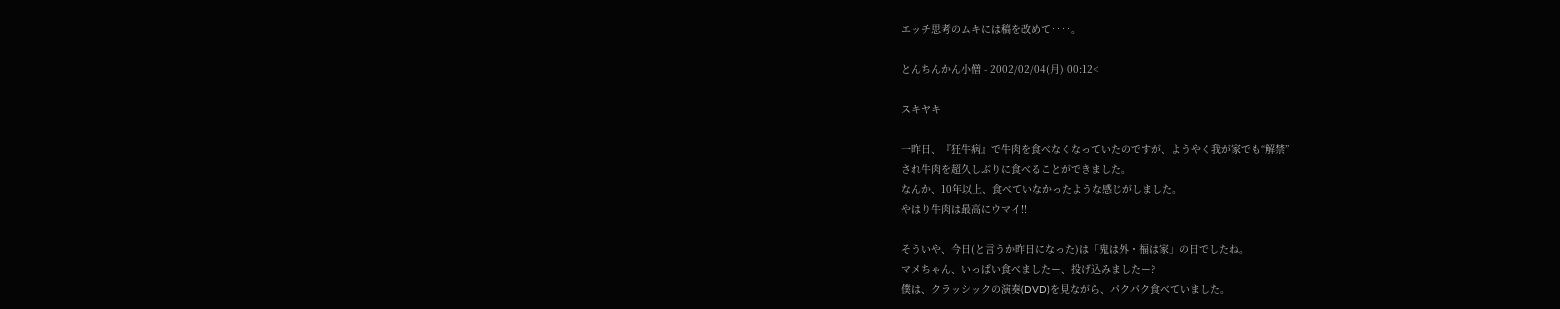エッチ思考のムキには稿を改めて‥‥。

とんちんかん小僧 - 2002/02/04(月) 00:12<

スキヤキ

一昨日、『狂牛病』で牛肉を食べなくなっていたのですが、ようやく我が家でも“解禁”
され牛肉を超久しぶりに食べることができました。
なんか、10年以上、食べていなかったような感じがしました。
やはり牛肉は最高にウマイ!!

そういや、今日(と言うか昨日になった)は「鬼は外・福は家」の日でしたね。
マメちゃん、いっぱい食べましたー、投げ込みましたー?
僕は、クラッシックの演奏(DVD)を見ながら、パクパク食べていました。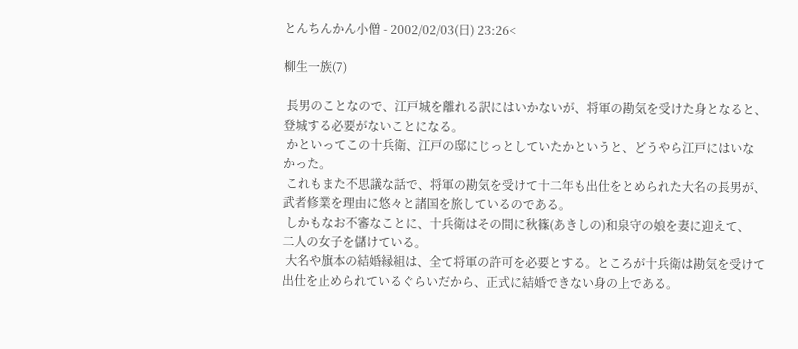とんちんかん小僧 - 2002/02/03(日) 23:26<

柳生一族(7)

 長男のことなので、江戸城を離れる訳にはいかないが、将軍の勘気を受けた身となると、
登城する必要がないことになる。
 かといってこの十兵衛、江戸の邸にじっとしていたかというと、どうやら江戸にはいな
かった。
 これもまた不思議な話で、将軍の勘気を受けて十二年も出仕をとめられた大名の長男が、
武者修業を理由に悠々と諸国を旅しているのである。
 しかもなお不審なことに、十兵衛はその間に秋篠(あきしの)和泉守の娘を妻に迎えて、
二人の女子を儲けている。
 大名や旗本の結婚縁組は、全て将軍の許可を必要とする。ところが十兵衛は勘気を受けて
出仕を止められているぐらいだから、正式に結婚できない身の上である。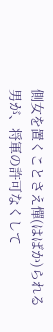側女を置くことさえ憚(はばか)られる男が、将軍の許可なくして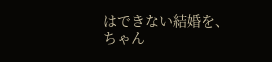はできない結婚を、
ちゃん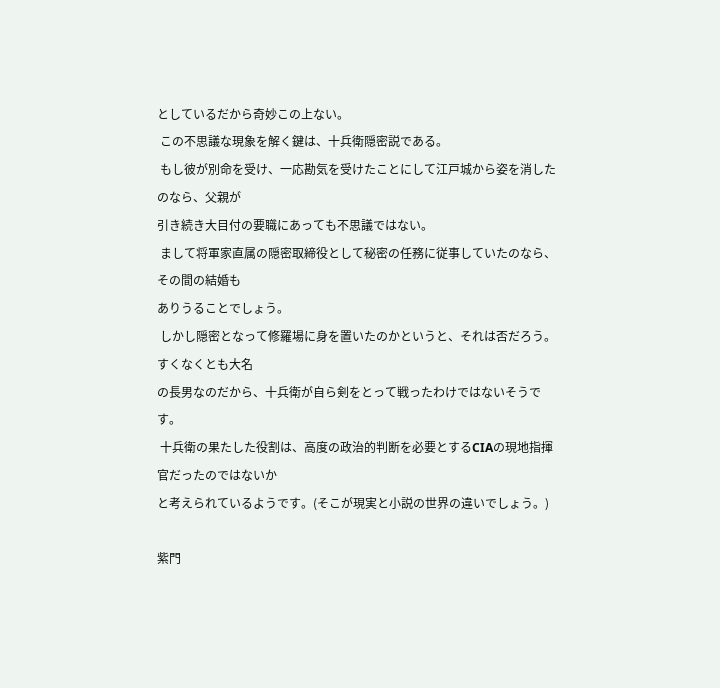としているだから奇妙この上ない。
 この不思議な現象を解く鍵は、十兵衛隠密説である。
 もし彼が別命を受け、一応勘気を受けたことにして江戸城から姿を消したのなら、父親が
引き続き大目付の要職にあっても不思議ではない。
 まして将軍家直属の隠密取締役として秘密の任務に従事していたのなら、その間の結婚も
ありうることでしょう。
 しかし隠密となって修羅場に身を置いたのかというと、それは否だろう。すくなくとも大名
の長男なのだから、十兵衛が自ら剣をとって戦ったわけではないそうです。
 十兵衛の果たした役割は、高度の政治的判断を必要とするCIAの現地指揮官だったのではないか
と考えられているようです。(そこが現実と小説の世界の違いでしょう。)

紫門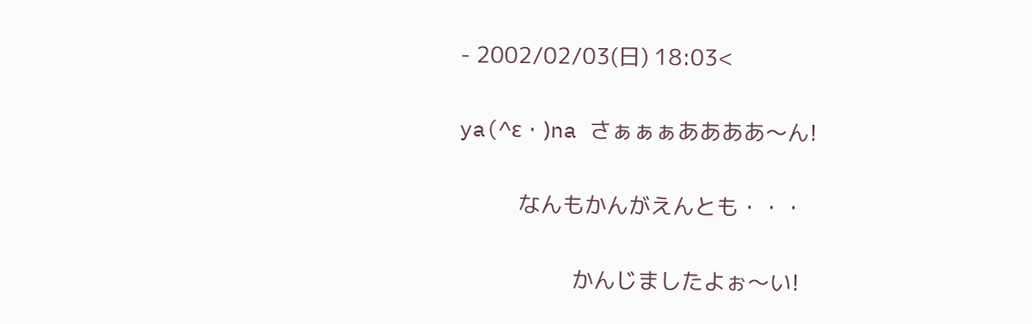- 2002/02/03(日) 18:03<

ya(^ε・)na さぁぁぁああああ〜ん!

          なんもかんがえんとも・・・

                   かんじましたよぉ〜い!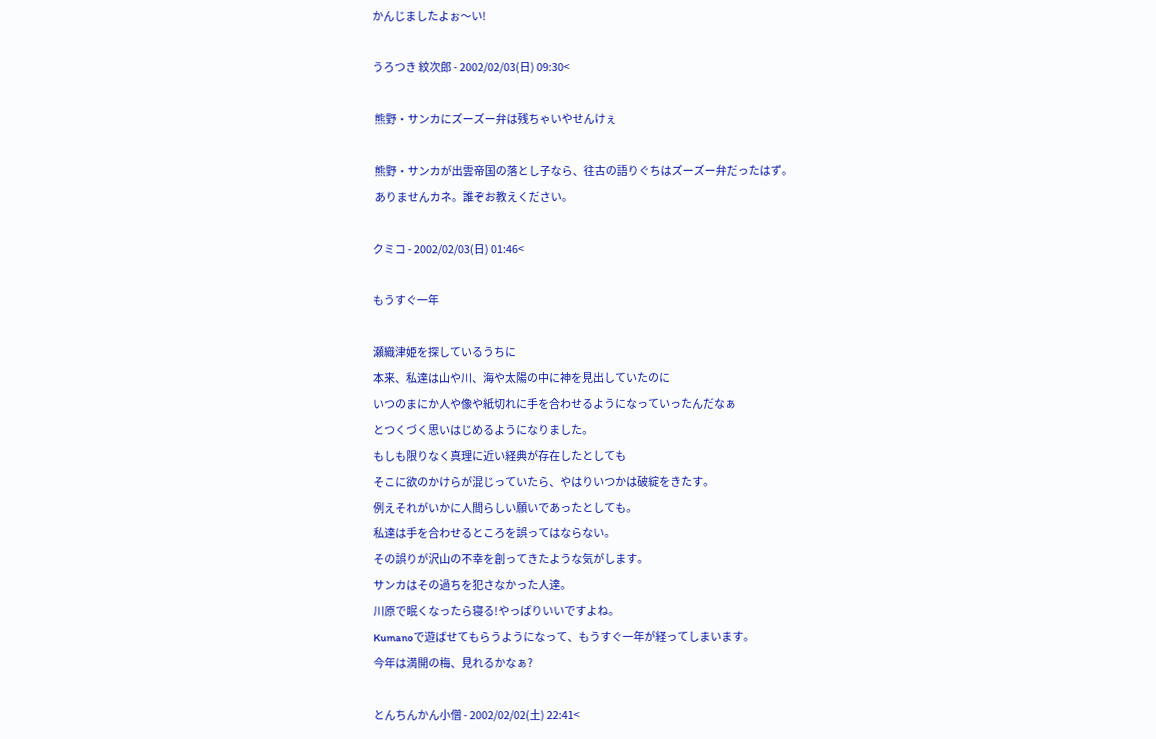かんじましたよぉ〜い!

うろつき 紋次郎 - 2002/02/03(日) 09:30<

 熊野・サンカにズーズー弁は残ちゃいやせんけぇ

 熊野・サンカが出雲帝国の落とし子なら、往古の語りぐちはズーズー弁だったはず。
 ありませんカネ。誰ぞお教えください。

クミコ - 2002/02/03(日) 01:46<

もうすぐ一年

瀬織津姫を探しているうちに
本来、私達は山や川、海や太陽の中に神を見出していたのに
いつのまにか人や像や紙切れに手を合わせるようになっていったんだなぁ
とつくづく思いはじめるようになりました。
もしも限りなく真理に近い経典が存在したとしても
そこに欲のかけらが混じっていたら、やはりいつかは破綻をきたす。
例えそれがいかに人間らしい願いであったとしても。
私達は手を合わせるところを誤ってはならない。
その誤りが沢山の不幸を創ってきたような気がします。
サンカはその過ちを犯さなかった人達。
川原で眠くなったら寝る!やっぱりいいですよね。
Kumanoで遊ばせてもらうようになって、もうすぐ一年が経ってしまいます。
今年は満開の梅、見れるかなぁ?

とんちんかん小僧 - 2002/02/02(土) 22:41<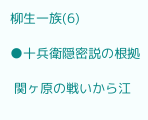柳生一族(6)

●十兵衛隠密説の根拠

 関ヶ原の戦いから江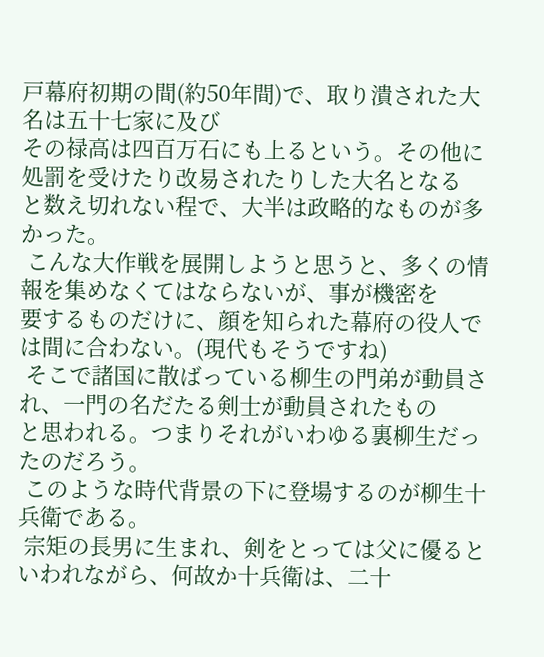戸幕府初期の間(約50年間)で、取り潰された大名は五十七家に及び
その禄高は四百万石にも上るという。その他に処罰を受けたり改易されたりした大名となる
と数え切れない程で、大半は政略的なものが多かった。
 こんな大作戦を展開しようと思うと、多くの情報を集めなくてはならないが、事が機密を
要するものだけに、顔を知られた幕府の役人では間に合わない。(現代もそうですね)
 そこで諸国に散ばっている柳生の門弟が動員され、一門の名だたる剣士が動員されたもの
と思われる。つまりそれがいわゆる裏柳生だったのだろう。
 このような時代背景の下に登場するのが柳生十兵衛である。
 宗矩の長男に生まれ、剣をとっては父に優るといわれながら、何故か十兵衛は、二十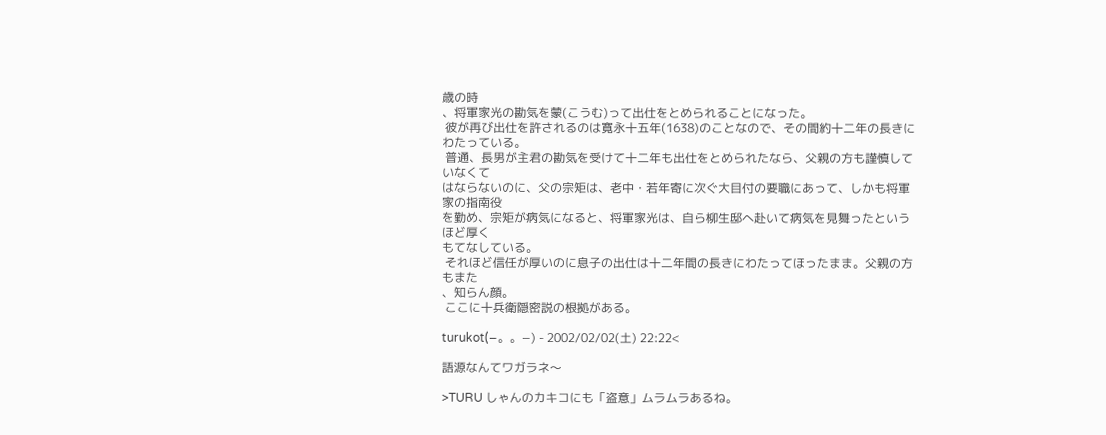歳の時
、将軍家光の勘気を蒙(こうむ)って出仕をとめられることになった。
 彼が再び出仕を許されるのは寛永十五年(1638)のことなので、その間約十二年の長きに
わたっている。
 普通、長男が主君の勘気を受けて十二年も出仕をとめられたなら、父親の方も謹慎していなくて
はならないのに、父の宗矩は、老中・若年寄に次ぐ大目付の要職にあって、しかも将軍家の指南役
を勤め、宗矩が病気になると、将軍家光は、自ら柳生邸へ赴いて病気を見舞ったというほど厚く
もてなしている。
 それほど信任が厚いのに息子の出仕は十二年間の長きにわたってほったまま。父親の方もまた
、知らん顔。
 ここに十兵衛隠密説の根拠がある。

turukot(−。。−) - 2002/02/02(土) 22:22<

語源なんてワガラネ〜

>TURU しゃんのカキコにも「盗意」ムラムラあるね。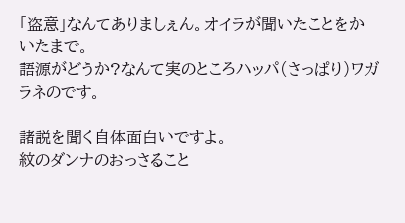「盗意」なんてありましぇん。オイラが聞いたことをかいたまで。
語源がどうか?なんて実のところハッパ(さっぱり)ワガラネのです。

諸説を聞く自体面白いですよ。
紋のダンナのおっさること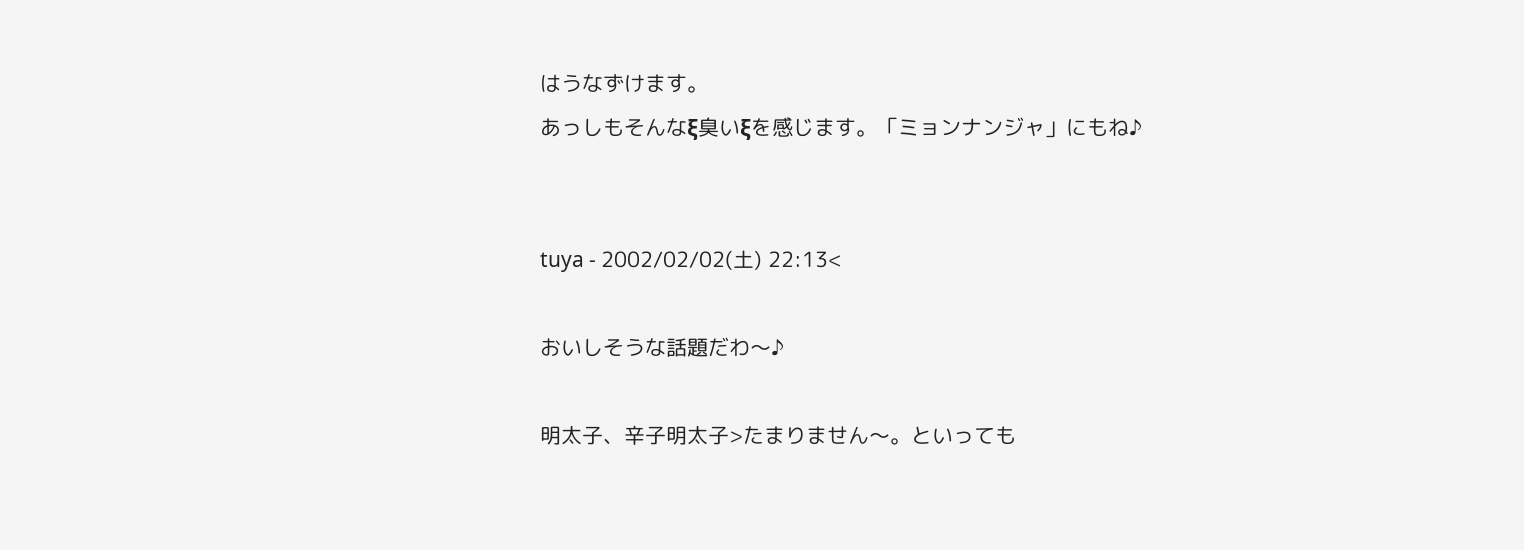はうなずけます。
あっしもそんなξ臭いξを感じます。「ミョンナンジャ」にもね♪


tuya - 2002/02/02(土) 22:13<

おいしそうな話題だわ〜♪

明太子、辛子明太子>たまりません〜。といっても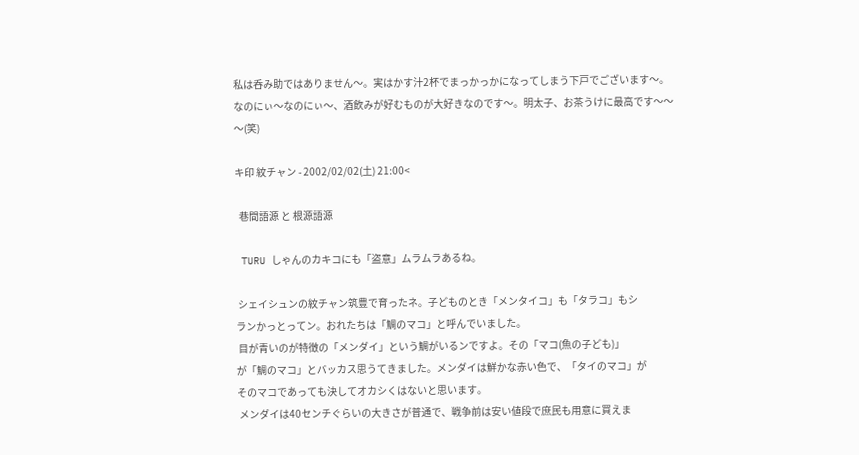私は呑み助ではありません〜。実はかす汁2杯でまっかっかになってしまう下戸でございます〜。なのにぃ〜なのにぃ〜、酒飲みが好むものが大好きなのです〜。明太子、お茶うけに最高です〜〜〜(笑)

キ印 紋チャン - 2002/02/02(土) 21:00<

  巷間語源 と 根源語源

 TURU しゃんのカキコにも「盗意」ムラムラあるね。

 シェイシュンの紋チャン筑豊で育ったネ。子どものとき「メンタイコ」も「タラコ」もシ
ランかっとってン。おれたちは「鯛のマコ」と呼んでいました。
 目が青いのが特徴の「メンダイ」という鯛がいるンですよ。その「マコ(魚の子ども)」
が「鯛のマコ」とバッカス思うてきました。メンダイは鮮かな赤い色で、「タイのマコ」が
そのマコであっても決してオカシくはないと思います。
 メンダイは40センチぐらいの大きさが普通で、戦争前は安い値段で庶民も用意に買えま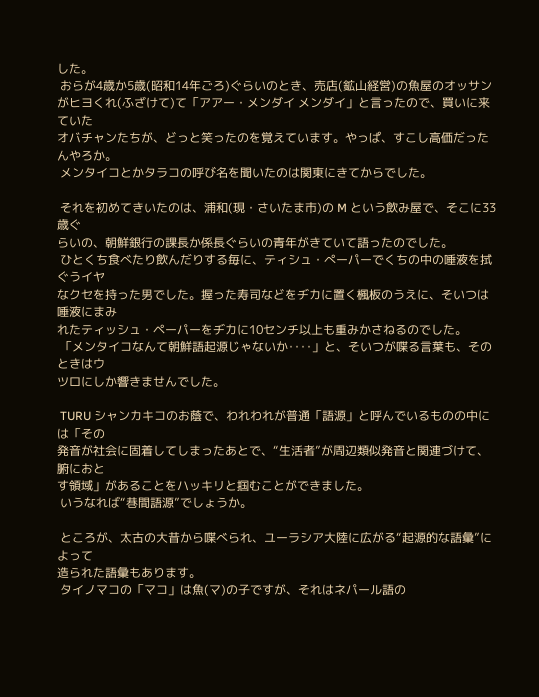した。
 おらが4歳か5歳(昭和14年ごろ)ぐらいのとき、売店(鉱山経営)の魚屋のオッサン
がヒヨくれ(ふざけて)て「アアー・メンダイ メンダイ」と言ったので、買いに来ていた
オバチャンたちが、どっと笑ったのを覚えています。やっぱ、すこし高価だったんやろか。
 メンタイコとかタラコの呼び名を聞いたのは関東にきてからでした。

 それを初めてきいたのは、浦和(現・さいたま市)の M という飲み屋で、そこに33歳ぐ
らいの、朝鮮銀行の課長か係長ぐらいの青年がきていて語ったのでした。
 ひとくち食べたり飲んだりする毎に、ティシュ・ぺーパーでくちの中の唾液を拭ぐうイヤ
なクセを持った男でした。握った寿司などをヂカに置く楓板のうえに、そいつは唾液にまみ
れたティッシュ・ペーパーをヂカに10センチ以上も重みかさねるのでした。
 「メンタイコなんて朝鮮語起源じゃないか‥‥」と、そいつが喋る言葉も、そのときはウ
ツロにしか響きませんでした。

 TURU シャンカキコのお蔭で、われわれが普通「語源」と呼んでいるものの中には「その
発音が社会に固着してしまったあとで、“生活者”が周辺類似発音と関連づけて、腑におと
す領域」があることをハッキリと掴むことができました。
 いうなれば“巷間語源”でしょうか。

 ところが、太古の大昔から喋べられ、ユーラシア大陸に広がる“起源的な語彙”によって
造られた語彙もあります。
 タイノマコの「マコ」は魚(マ)の子ですが、それはネパール語の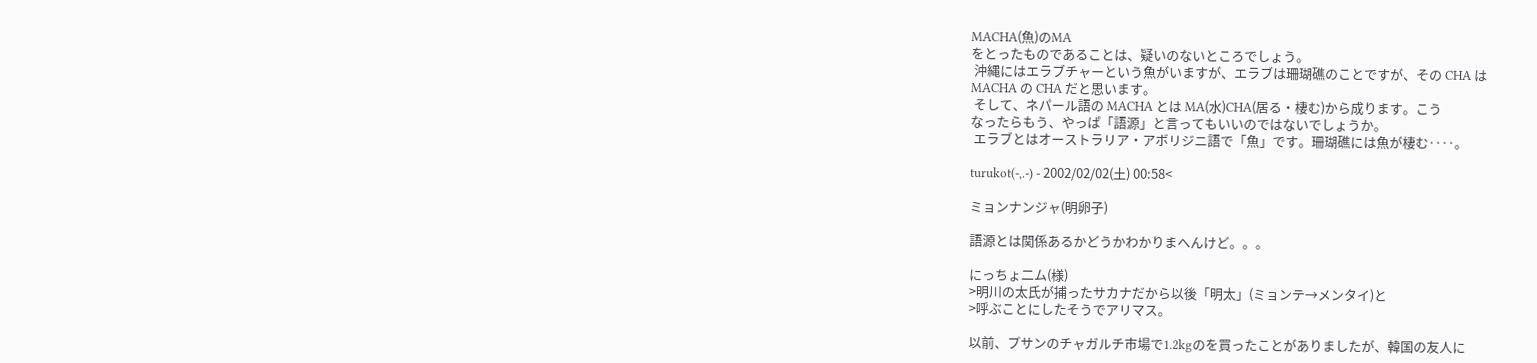MACHA(魚)のMA
をとったものであることは、疑いのないところでしょう。
 沖縄にはエラブチャーという魚がいますが、エラブは珊瑚礁のことですが、その CHA は
MACHA の CHA だと思います。
 そして、ネパール語の MACHA とは MA(水)CHA(居る・棲む)から成ります。こう
なったらもう、やっぱ「語源」と言ってもいいのではないでしょうか。
 エラブとはオーストラリア・アボリジニ語で「魚」です。珊瑚礁には魚が棲む‥‥。

turukot(-,.-) - 2002/02/02(土) 00:58<

ミョンナンジャ(明卵子)

語源とは関係あるかどうかわかりまへんけど。。。

にっちょ二ム(様)
>明川の太氏が捕ったサカナだから以後「明太」(ミョンテ→メンタイ)と
>呼ぶことにしたそうでアリマス。

以前、プサンのチャガルチ市場で1.2kgのを買ったことがありましたが、韓国の友人に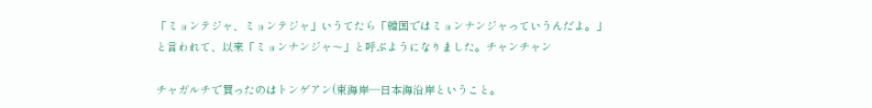「ミョンテジャ、ミョンテジャ」いうてたら「韓国ではミョンナンジャっていうんだよ。」
と言われて、以来「ミョンナンジャ〜」と呼ぶようになりました。チャンチャン

チャガルチで買ったのはトンゲアン(東海岸―日本海沿岸ということ。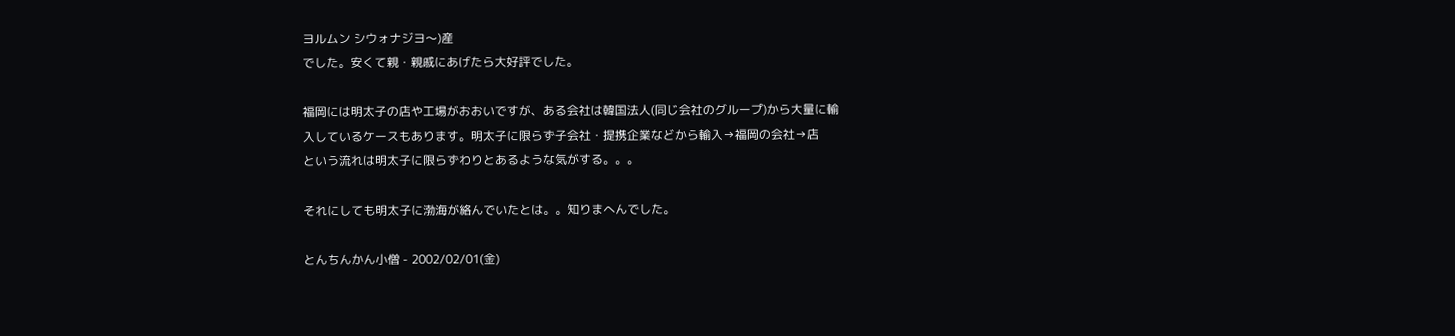ヨルムン シウォナジヨ〜)産
でした。安くて親・親戚にあげたら大好評でした。

福岡には明太子の店や工場がおおいですが、ある会社は韓国法人(同じ会社のグループ)から大量に輸
入しているケースもあります。明太子に限らず子会社・提携企業などから輸入→福岡の会社→店
という流れは明太子に限らずわりとあるような気がする。。。

それにしても明太子に渤海が絡んでいたとは。。知りまへんでした。

とんちんかん小僧 - 2002/02/01(金)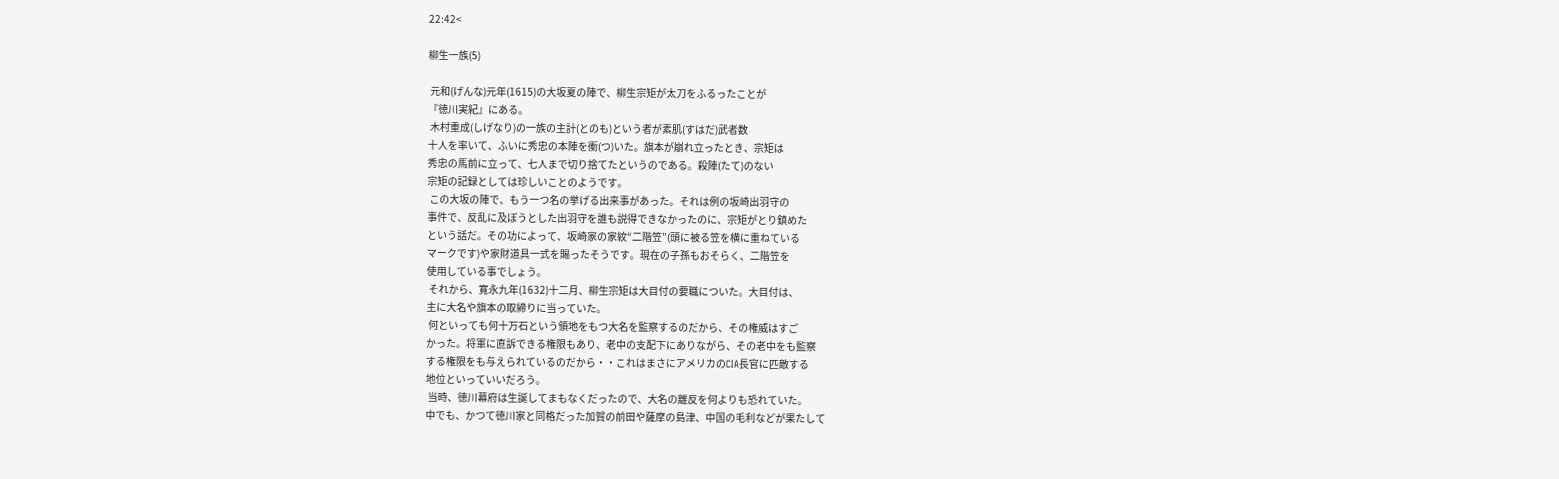22:42<

柳生一族(5)

 元和(げんな)元年(1615)の大坂夏の陣で、柳生宗矩が太刀をふるったことが
『徳川実紀』にある。
 木村重成(しげなり)の一族の主計(とのも)という者が素肌(すはだ)武者数
十人を率いて、ふいに秀忠の本陣を衝(つ)いた。旗本が崩れ立ったとき、宗矩は
秀忠の馬前に立って、七人まで切り捨てたというのである。殺陣(たて)のない
宗矩の記録としては珍しいことのようです。
 この大坂の陣で、もう一つ名の挙げる出来事があった。それは例の坂崎出羽守の
事件で、反乱に及ぼうとした出羽守を誰も説得できなかったのに、宗矩がとり鎮めた
という話だ。その功によって、坂崎家の家紋“二階笠”(頭に被る笠を横に重ねている
マークです)や家財道具一式を賜ったそうです。現在の子孫もおそらく、二階笠を
使用している事でしょう。
 それから、寛永九年(1632)十二月、柳生宗矩は大目付の要職についた。大目付は、
主に大名や旗本の取締りに当っていた。
 何といっても何十万石という領地をもつ大名を監察するのだから、その権威はすご
かった。将軍に直訴できる権限もあり、老中の支配下にありながら、その老中をも監察
する権限をも与えられているのだから・・これはまさにアメリカのCIA長官に匹敵する
地位といっていいだろう。
 当時、徳川幕府は生誕してまもなくだったので、大名の離反を何よりも恐れていた。
中でも、かつて徳川家と同格だった加賀の前田や薩摩の島津、中国の毛利などが果たして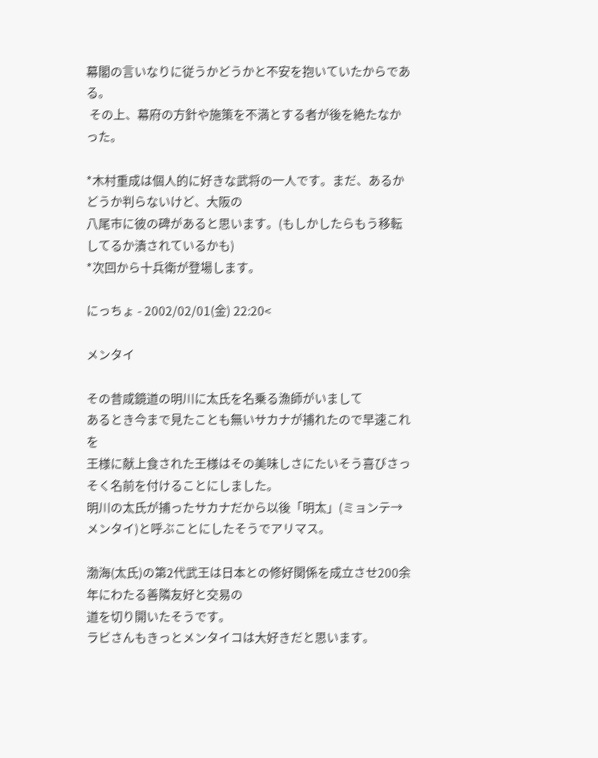幕閣の言いなりに従うかどうかと不安を抱いていたからである。
 その上、幕府の方針や施策を不満とする者が後を絶たなかった。

*木村重成は個人的に好きな武将の一人です。まだ、あるかどうか判らないけど、大阪の
八尾市に彼の碑があると思います。(もしかしたらもう移転してるか潰されているかも)
*次回から十兵衛が登場します。

にっちょ - 2002/02/01(金) 22:20<

メンタイ

その昔咸鏡道の明川に太氏を名乗る漁師がいまして
あるとき今まで見たことも無いサカナが捕れたので早速これを
王様に献上食された王様はその美味しさにたいそう喜びさっそく名前を付けることにしました。
明川の太氏が捕ったサカナだから以後「明太」(ミョンテ→メンタイ)と呼ぶことにしたそうでアリマス。

渤海(太氏)の第2代武王は日本との修好関係を成立させ200余年にわたる善隣友好と交易の
道を切り開いたそうです。
ラビさんもきっとメンタイコは大好きだと思います。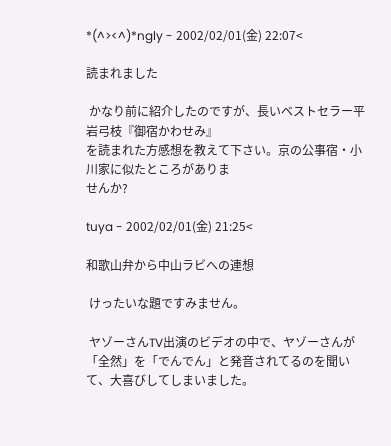*(^><^)*ngly - 2002/02/01(金) 22:07<

読まれました

 かなり前に紹介したのですが、長いベストセラー平岩弓枝『御宿かわせみ』
を読まれた方感想を教えて下さい。京の公事宿・小川家に似たところがありま
せんか?

tuya - 2002/02/01(金) 21:25<

和歌山弁から中山ラビへの連想

 けったいな題ですみません。

 ヤゾーさんTV出演のビデオの中で、ヤゾーさんが「全然」を「でんでん」と発音されてるのを聞いて、大喜びしてしまいました。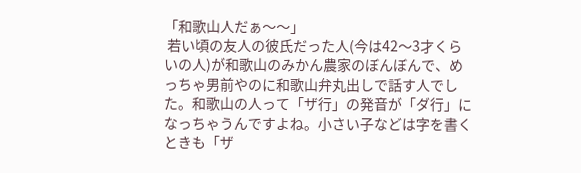「和歌山人だぁ〜〜」
 若い頃の友人の彼氏だった人(今は42〜3才くらいの人)が和歌山のみかん農家のぼんぼんで、めっちゃ男前やのに和歌山弁丸出しで話す人でした。和歌山の人って「ザ行」の発音が「ダ行」になっちゃうんですよね。小さい子などは字を書くときも「ザ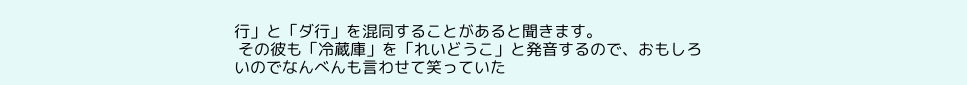行」と「ダ行」を混同することがあると聞きます。
 その彼も「冷蔵庫」を「れいどうこ」と発音するので、おもしろいのでなんべんも言わせて笑っていた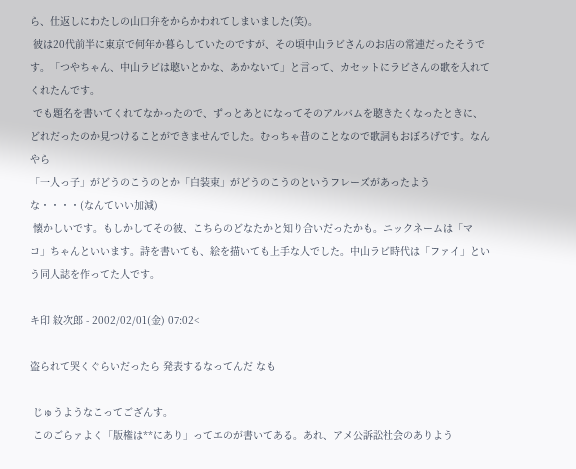ら、仕返しにわたしの山口弁をからかわれてしまいました(笑)。
 彼は20代前半に東京で何年か暮らしていたのですが、その頃中山ラビさんのお店の常連だったそうです。「つやちゃん、中山ラビは聴いとかな、あかないて」と言って、カセットにラビさんの歌を入れてくれたんです。
 でも題名を書いてくれてなかったので、ずっとあとになってそのアルバムを聴きたくなったときに、どれだったのか見つけることができませんでした。むっちゃ昔のことなので歌詞もおぼろげです。なんやら
「一人っ子」がどうのこうのとか「白装束」がどうのこうのというフレーズがあったような・・・・(なんていい加減)
 懐かしいです。もしかしてその彼、こちらのどなたかと知り合いだったかも。ニックネームは「マコ」ちゃんといいます。詩を書いても、絵を描いても上手な人でした。中山ラビ時代は「ファイ」という同人誌を作ってた人です。

キ印 紋次郎 - 2002/02/01(金) 07:02<

盗られて哭くぐらいだったら 発表するなってんだ なも

 じゅうようなこってござんす。
 このごらァよく「版権は**にあり」ってエのが書いてある。あれ、アメ公訴訟社会のありよう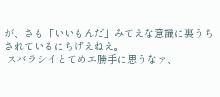が、さも「いいもんだ」みてえな意識に裏うちされているにちげえねえ。
 スバラシイとてめエ勝手に思うなァ、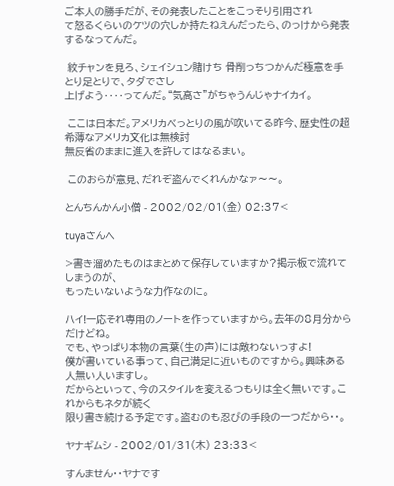ご本人の勝手だが、その発表したことをこっそり引用され
て怒るくらいのケツの穴しか持たねえんだったら、のっけから発表するなってんだ。

 紋チャンを見ろ、シェイシュン賭けち 骨削っちつかんだ極意を手とり足とりで、タダでさし
上げよう‥‥ってんだ。“気高さ”がちゃうんじゃナイカイ。

 ここは日本だ。アメリカべっとりの風が吹いてる昨今、歴史性の超希薄なアメリカ文化は無検討
無反省のままに進入を許してはなるまい。

 このおらが意見、だれぞ盗んでくれんかなァ〜〜。

とんちんかん小僧 - 2002/02/01(金) 02:37<

tuyaさんへ

>書き溜めたものはまとめて保存していますか?掲示板で流れてしまうのが、
もったいないような力作なのに。

ハイ!一応それ専用のノートを作っていますから。去年の8月分からだけどね。
でも、やっぱり本物の言葉(生の声)には敵わないっすよ!
僕が書いている事って、自己満足に近いものですから。興味ある人無い人いますし。
だからといって、今のスタイルを変えるつもりは全く無いです。これからもネタが続く
限り書き続ける予定です。盗むのも忍びの手段の一つだから・・。

ヤナギムシ - 2002/01/31(木) 23:33<

すんません・・ヤナです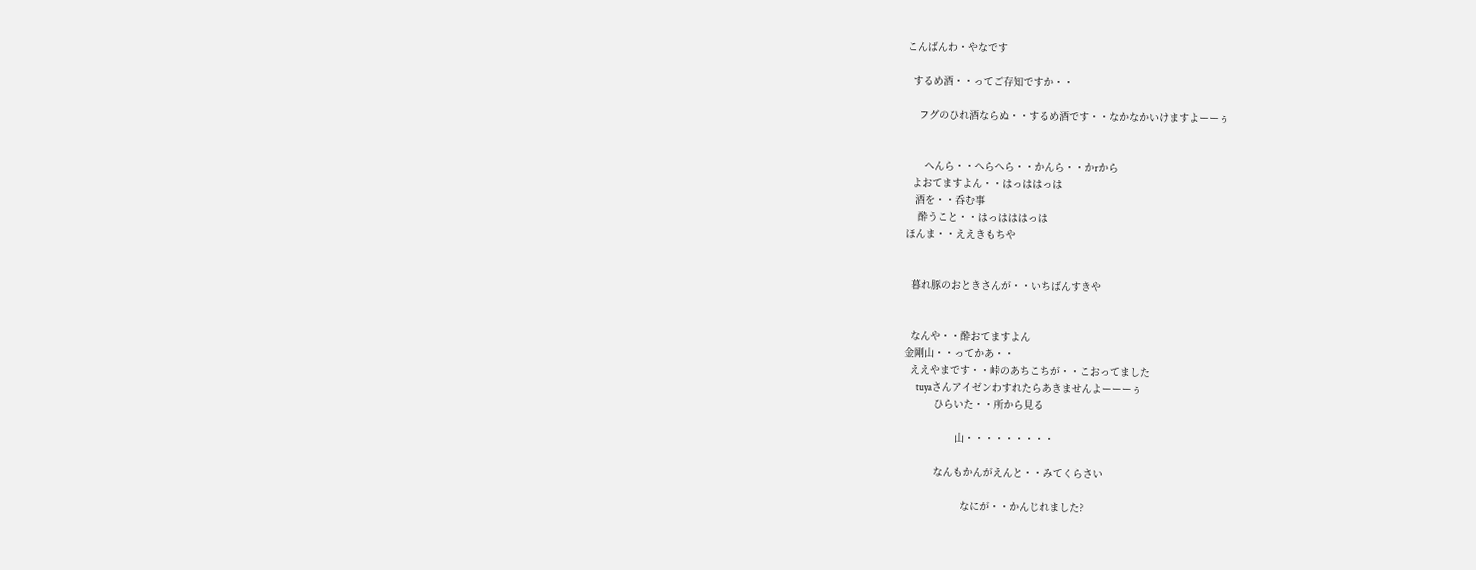こんばんわ・やなです

  するめ酒・・ってご存知ですか・・

    フグのひれ酒ならぬ・・するめ酒です・・なかなかいけますよーーぅ


      へんら・・へらへら・・かんら・・かrから
  よおてますよん・・はっははっは
   酒を・・呑む事
    酔うこと・・はっはははっは
ほんま・・ええきもちや


  暮れ豚のおときさんが・・いちばんすきや


  なんや・・酔おてますよん
金剛山・・ってかあ・・
  ええやまです・・峠のあちこちが・・こおってました
      tuyaさんアイゼンわすれたらあきませんよーーーぅ
          ひらいた・・所から見る

                 山・・・・・・・・・

          なんもかんがえんと・・みてくらさい

                   なにが・・かんじれました?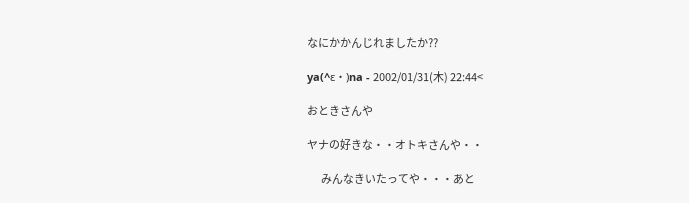なにかかんじれましたか??

ya(^ε・)na - 2002/01/31(木) 22:44<

おときさんや

ヤナの好きな・・オトキさんや・・

       みんなきいたってや・・・あと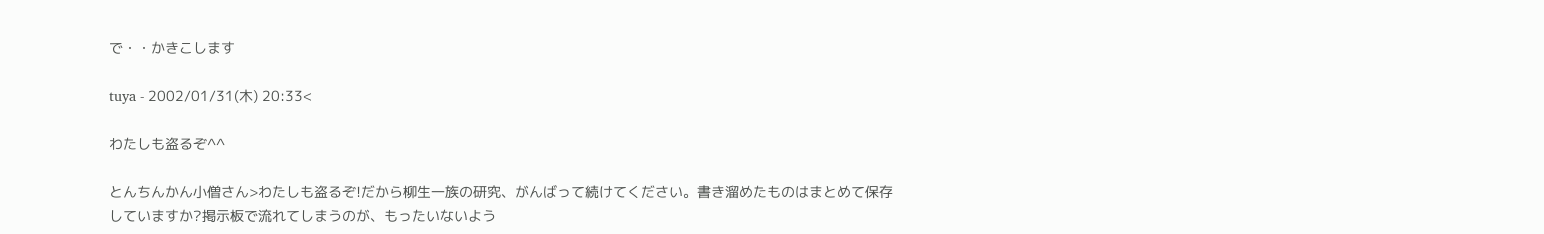で・・かきこします

tuya - 2002/01/31(木) 20:33<

わたしも盗るぞ^^

とんちんかん小僧さん>わたしも盗るぞ!だから柳生一族の研究、がんばって続けてください。書き溜めたものはまとめて保存していますか?掲示板で流れてしまうのが、もったいないよう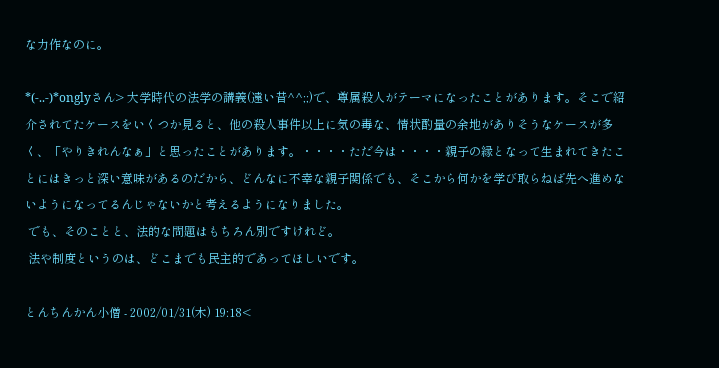な力作なのに。

*(-..-)*onglyさん> 大学時代の法学の講義(遠い昔^^;;)で、尊属殺人がテーマになったことがあります。そこで紹介されてたケースをいくつか見ると、他の殺人事件以上に気の毒な、情状酌量の余地がありそうなケースが多く、「やりきれんなぁ」と思ったことがあります。・・・・ただ今は・・・・親子の縁となって生まれてきたことにはきっと深い意味があるのだから、どんなに不幸な親子関係でも、そこから何かを学び取らねば先へ進めないようになってるんじゃないかと考えるようになりました。
 でも、そのことと、法的な問題はもちろん別ですけれど。
 法や制度というのは、どこまでも民主的であってほしいです。

とんちんかん小僧 - 2002/01/31(木) 19:18<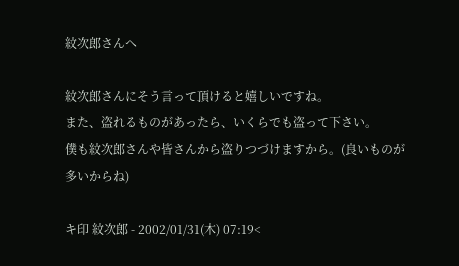紋次郎さんへ

紋次郎さんにそう言って頂けると嬉しいですね。
また、盗れるものがあったら、いくらでも盗って下さい。
僕も紋次郎さんや皆さんから盗りつづけますから。(良いものが多いからね)

キ印 紋次郎 - 2002/01/31(木) 07:19<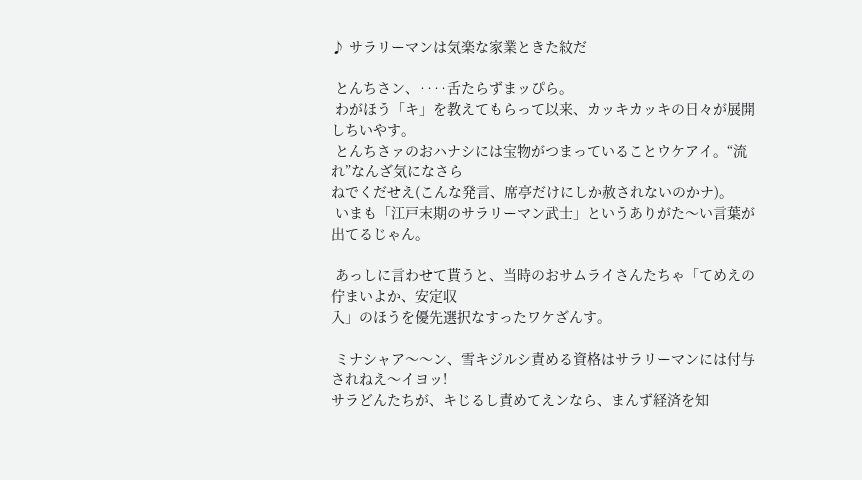♪ サラリーマンは気楽な家業ときた紋だ

 とんちさン、‥‥舌たらずまッぴら。
 わがほう「キ」を教えてもらって以来、カッキカッキの日々が展開しちいやす。
 とんちさァのおハナシには宝物がつまっていることウケアイ。“流れ”なんざ気になさら
ねでくだせえ(こんな発言、席亭だけにしか赦されないのかナ)。
 いまも「江戸末期のサラリーマン武士」というありがた〜い言葉が出てるじゃん。

 あっしに言わせて貰うと、当時のおサムライさんたちゃ「てめえの佇まいよか、安定収
入」のほうを優先選択なすったワケざんす。

 ミナシャア〜〜ン、雪キジルシ責める資格はサラリーマンには付与されねえ〜イヨッ!
サラどんたちが、キじるし責めてえンなら、まんず経済を知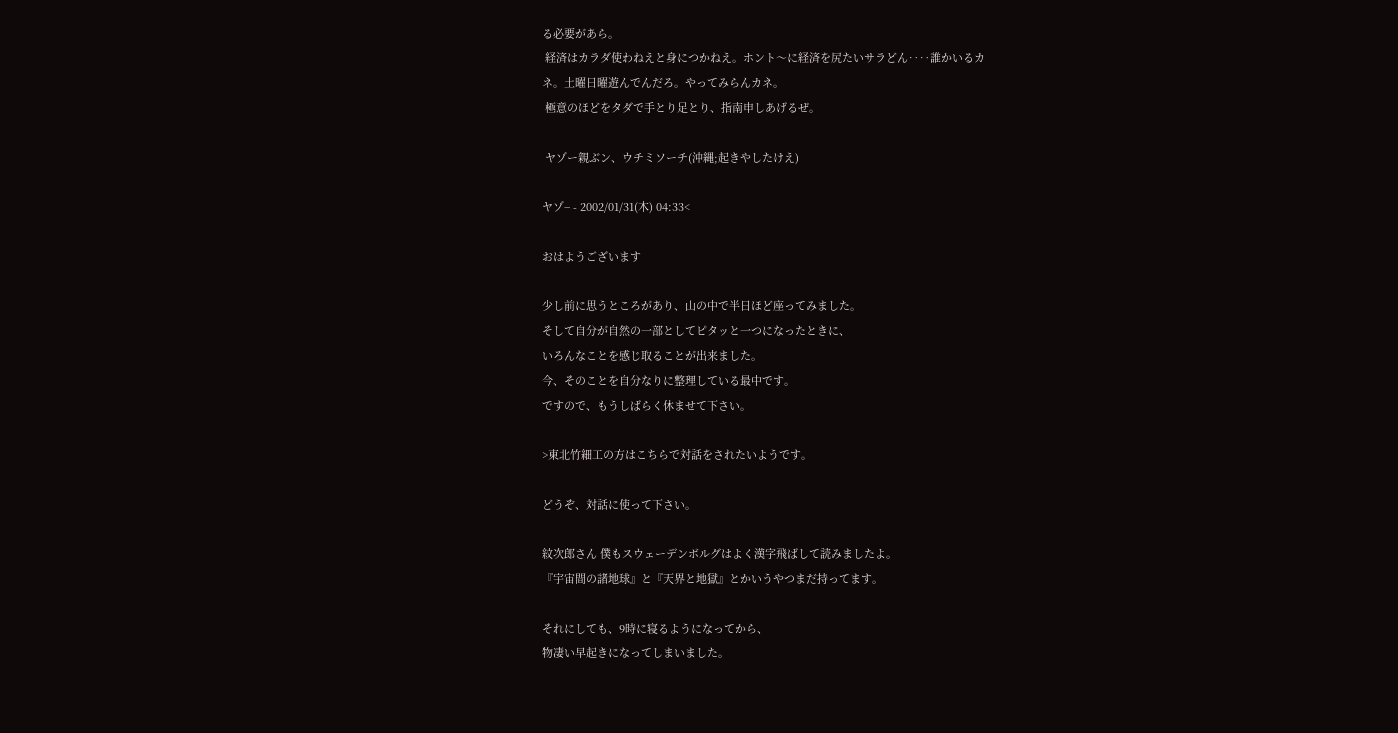る必要があら。
 経済はカラダ使わねえと身につかねえ。ホント〜に経済を尻たいサラどん‥‥誰かいるカ
ネ。土曜日曜遊んでんだろ。やってみらんカネ。
 極意のほどをタダで手とり足とり、指南申しあげるぜ。

 ヤゾー親ぶン、ウチミソーチ(沖縄;起きやしたけえ)

ヤゾ− - 2002/01/31(木) 04:33<

おはようございます

少し前に思うところがあり、山の中で半日ほど座ってみました。
そして自分が自然の一部としてピタッと一つになったときに、
いろんなことを感じ取ることが出来ました。
今、そのことを自分なりに整理している最中です。
ですので、もうしばらく休ませて下さい。

>東北竹細工の方はこちらで対話をされたいようです。

どうぞ、対話に使って下さい。

紋次郎さん 僕もスウェーデンボルグはよく漢字飛ばして読みましたよ。
『宇宙間の諸地球』と『天界と地獄』とかいうやつまだ持ってます。

それにしても、9時に寝るようになってから、
物凄い早起きになってしまいました。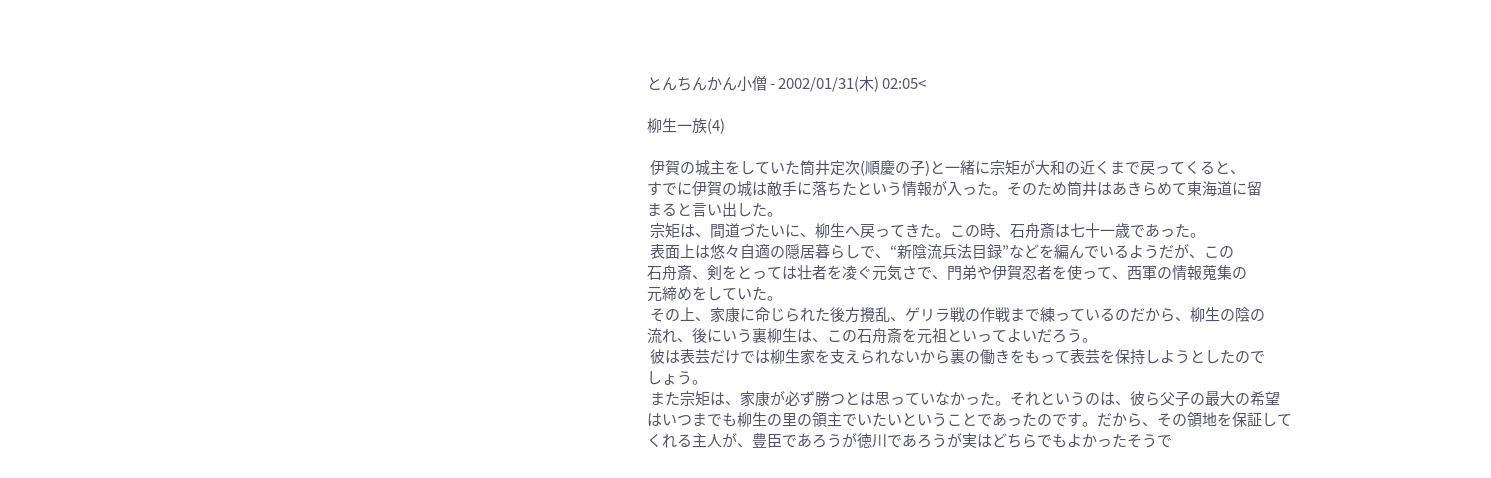とんちんかん小僧 - 2002/01/31(木) 02:05<

柳生一族(4)

 伊賀の城主をしていた筒井定次(順慶の子)と一緒に宗矩が大和の近くまで戻ってくると、
すでに伊賀の城は敵手に落ちたという情報が入った。そのため筒井はあきらめて東海道に留
まると言い出した。
 宗矩は、間道づたいに、柳生へ戻ってきた。この時、石舟斎は七十一歳であった。
 表面上は悠々自適の隠居暮らしで、“新陰流兵法目録”などを編んでいるようだが、この
石舟斎、剣をとっては壮者を凌ぐ元気さで、門弟や伊賀忍者を使って、西軍の情報蒐集の
元締めをしていた。
 その上、家康に命じられた後方攪乱、ゲリラ戦の作戦まで練っているのだから、柳生の陰の
流れ、後にいう裏柳生は、この石舟斎を元祖といってよいだろう。
 彼は表芸だけでは柳生家を支えられないから裏の働きをもって表芸を保持しようとしたので
しょう。
 また宗矩は、家康が必ず勝つとは思っていなかった。それというのは、彼ら父子の最大の希望
はいつまでも柳生の里の領主でいたいということであったのです。だから、その領地を保証して
くれる主人が、豊臣であろうが徳川であろうが実はどちらでもよかったそうで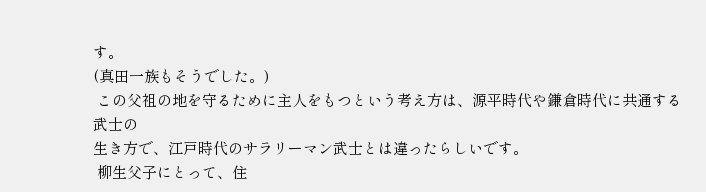す。
(真田一族もそうでした。)
 この父祖の地を守るために主人をもつという考え方は、源平時代や鎌倉時代に共通する武士の
生き方で、江戸時代のサラリーマン武士とは違ったらしいです。
 柳生父子にとって、住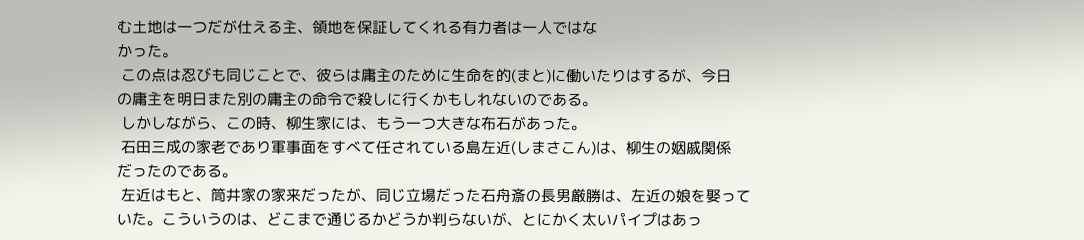む土地は一つだが仕える主、領地を保証してくれる有力者は一人ではな
かった。
 この点は忍びも同じことで、彼らは庸主のために生命を的(まと)に働いたりはするが、今日
の庸主を明日また別の庸主の命令で殺しに行くかもしれないのである。
 しかしながら、この時、柳生家には、もう一つ大きな布石があった。
 石田三成の家老であり軍事面をすべて任されている島左近(しまさこん)は、柳生の姻戚関係
だったのである。
 左近はもと、筒井家の家来だったが、同じ立場だった石舟斎の長男厳勝は、左近の娘を娶って
いた。こういうのは、どこまで通じるかどうか判らないが、とにかく太いパイプはあっ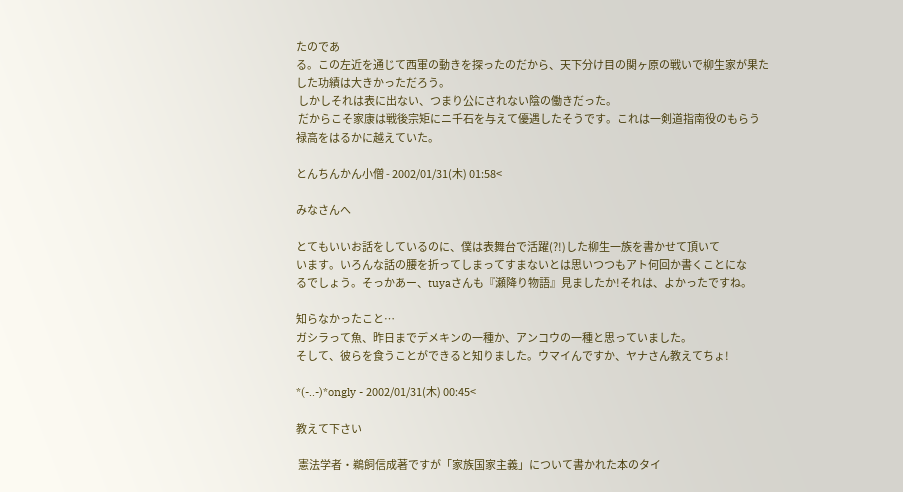たのであ
る。この左近を通じて西軍の動きを探ったのだから、天下分け目の関ヶ原の戦いで柳生家が果た
した功績は大きかっただろう。
 しかしそれは表に出ない、つまり公にされない陰の働きだった。
 だからこそ家康は戦後宗矩にニ千石を与えて優遇したそうです。これは一剣道指南役のもらう
禄高をはるかに越えていた。

とんちんかん小僧 - 2002/01/31(木) 01:58<

みなさんへ

とてもいいお話をしているのに、僕は表舞台で活躍(?!)した柳生一族を書かせて頂いて
います。いろんな話の腰を折ってしまってすまないとは思いつつもアト何回か書くことにな
るでしょう。そっかあー、tuyaさんも『瀬降り物語』見ましたか!それは、よかったですね。

知らなかったこと…
ガシラって魚、昨日までデメキンの一種か、アンコウの一種と思っていました。
そして、彼らを食うことができると知りました。ウマイんですか、ヤナさん教えてちょ!

*(-..-)*ongly - 2002/01/31(木) 00:45<

教えて下さい

 憲法学者・鵜飼信成著ですが「家族国家主義」について書かれた本のタイ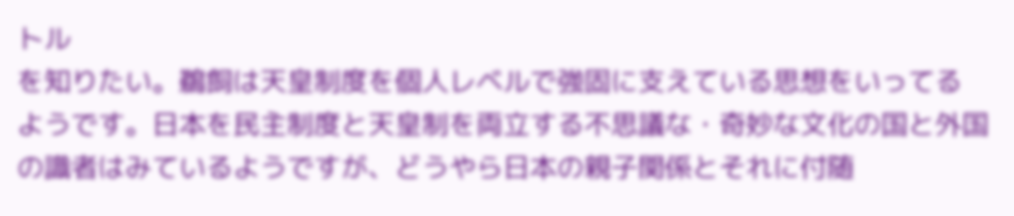トル
を知りたい。鵜飼は天皇制度を個人レベルで強固に支えている思想をいってる
ようです。日本を民主制度と天皇制を両立する不思議な・奇妙な文化の国と外国
の識者はみているようですが、どうやら日本の親子関係とそれに付随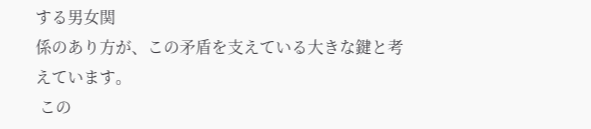する男女関
係のあり方が、この矛盾を支えている大きな鍵と考えています。
 この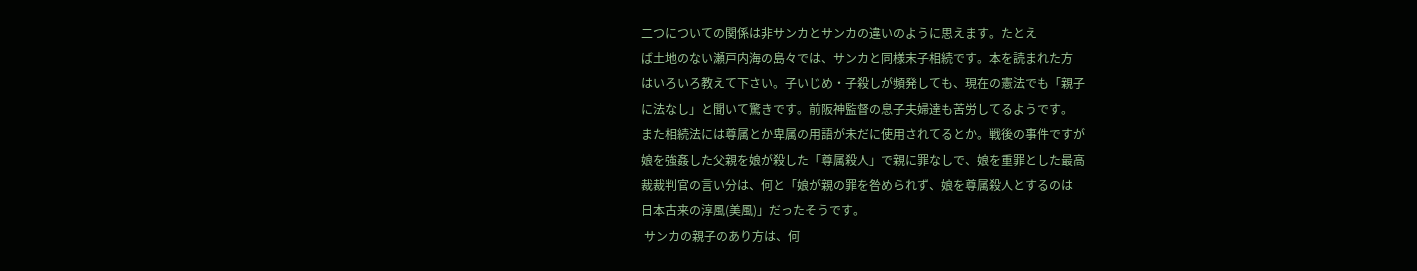二つについての関係は非サンカとサンカの違いのように思えます。たとえ
ば土地のない瀬戸内海の島々では、サンカと同様末子相続です。本を読まれた方
はいろいろ教えて下さい。子いじめ・子殺しが頻発しても、現在の憲法でも「親子
に法なし」と聞いて驚きです。前阪神監督の息子夫婦達も苦労してるようです。
また相続法には尊属とか卑属の用語が未だに使用されてるとか。戦後の事件ですが
娘を強姦した父親を娘が殺した「尊属殺人」で親に罪なしで、娘を重罪とした最高
裁裁判官の言い分は、何と「娘が親の罪を咎められず、娘を尊属殺人とするのは
日本古来の淳風(美風)」だったそうです。
 サンカの親子のあり方は、何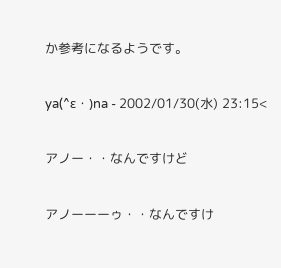か参考になるようです。

ya(^ε・)na - 2002/01/30(水) 23:15<

アノー・・なんですけど

アノーーーゥ・・なんですけ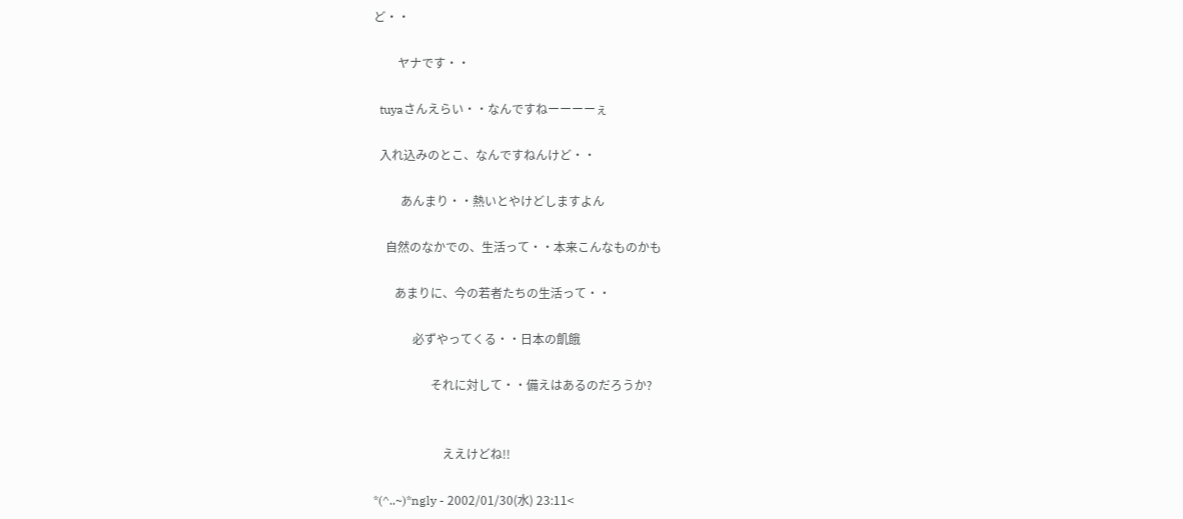ど・・

        ヤナです・・

  tuyaさんえらい・・なんですねーーーーぇ

  入れ込みのとこ、なんですねんけど・・

         あんまり・・熱いとやけどしますよん

    自然のなかでの、生活って・・本来こんなものかも

       あまりに、今の若者たちの生活って・・

             必ずやってくる・・日本の飢餓

                   それに対して・・備えはあるのだろうか?


                       ええけどね!!

*(^..~)*ngly - 2002/01/30(水) 23:11<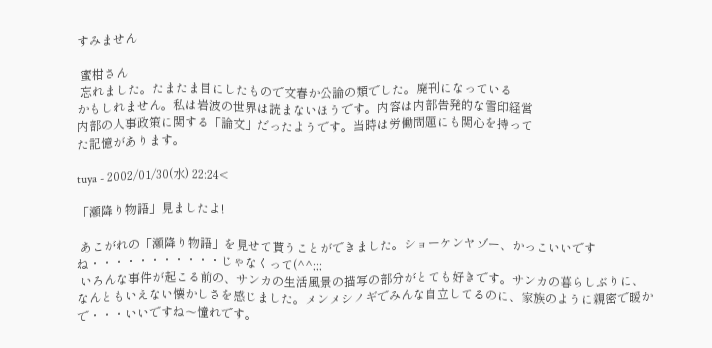すみません

 蜜柑さん
 忘れました。たまたま目にしたもので文春か公論の類でした。廃刊になっている
かもしれません。私は岩波の世界は読まないほうです。内容は内部告発的な雪印経営
内部の人事政策に関する「論文」だったようです。当時は労働問題にも関心を持って
た記憶があります。

tuya - 2002/01/30(水) 22:24<

「瀬降り物語」見ましたよ!

 あこがれの「瀬降り物語」を見せて貰うことができました。ショーケンヤゾー、かっこいいですね・・・・・・・・・・・じゃなくって(^^;;;
 いろんな事件が起こる前の、サンカの生活風景の描写の部分がとても好きです。サンカの暮らしぶりに、なんともいえない懐かしさを感じました。メンメシノギでみんな自立してるのに、家族のように親密で暖かで・・・いいですね〜憧れです。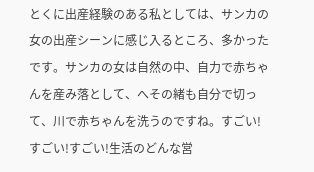とくに出産経験のある私としては、サンカの女の出産シーンに感じ入るところ、多かったです。サンカの女は自然の中、自力で赤ちゃんを産み落として、へその緒も自分で切って、川で赤ちゃんを洗うのですね。すごい!すごい!すごい!生活のどんな営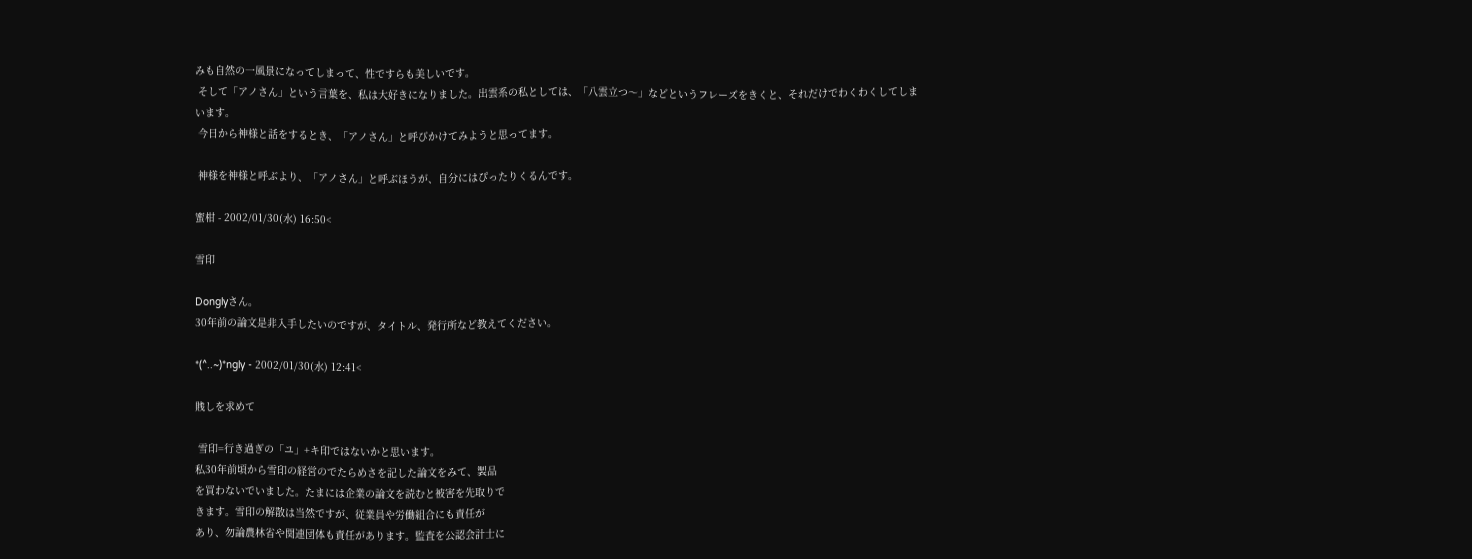みも自然の一風景になってしまって、性ですらも美しいです。
 そして「アノさん」という言葉を、私は大好きになりました。出雲系の私としては、「八雲立つ〜」などというフレーズをきくと、それだけでわくわくしてしまいます。
 今日から神様と話をするとき、「アノさん」と呼びかけてみようと思ってます。

 神様を神様と呼ぶより、「アノさん」と呼ぶほうが、自分にはぴったりくるんです。

蜜柑 - 2002/01/30(水) 16:50<

雪印

Donglyさん。
30年前の論文是非入手したいのですが、タイトル、発行所など教えてください。

*(^..~)*ngly - 2002/01/30(水) 12:41<

賎しを求めて

 雪印=行き過ぎの「ユ」+キ印ではないかと思います。
私30年前頃から雪印の経営のでたらめさを記した論文をみて、製品
を買わないでいました。たまには企業の論文を読むと被害を先取りで
きます。雪印の解散は当然ですが、従業員や労働組合にも責任が
あり、勿論農林省や関連団体も責任があります。監査を公認会計士に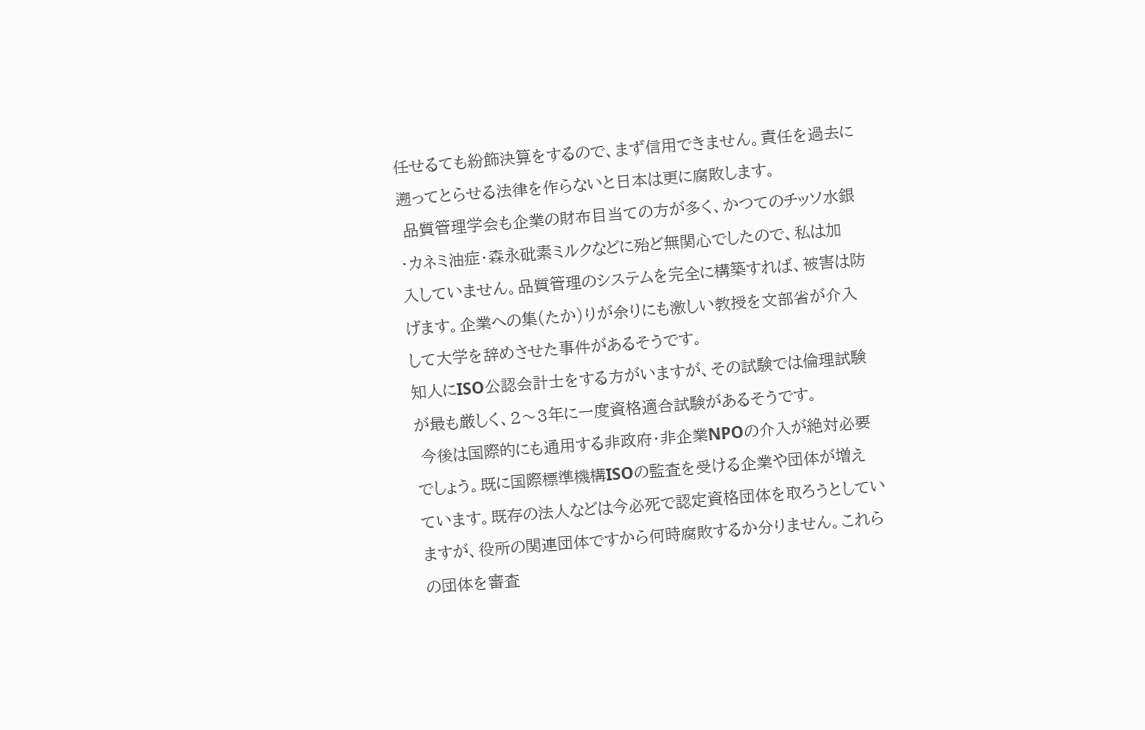任せるても紛飾決算をするので、まず信用できません。責任を過去に
遡ってとらせる法律を作らないと日本は更に腐敗します。
 品質管理学会も企業の財布目当ての方が多く、かつてのチッソ水銀
・カネミ油症・森永砒素ミルクなどに殆ど無関心でしたので、私は加
入していません。品質管理のシステムを完全に構築すれば、被害は防
げます。企業への集(たか)りが余りにも激しい教授を文部省が介入
して大学を辞めさせた事件があるそうです。
知人にISO公認会計士をする方がいますが、その試験では倫理試験
が最も厳しく、2〜3年に一度資格適合試験があるそうです。
 今後は国際的にも通用する非政府・非企業NPOの介入が絶対必要
でしょう。既に国際標準機構ISOの監査を受ける企業や団体が増え
ています。既存の法人などは今必死で認定資格団体を取ろうとしてい
ますが、役所の関連団体ですから何時腐敗するか分りません。これら
の団体を審査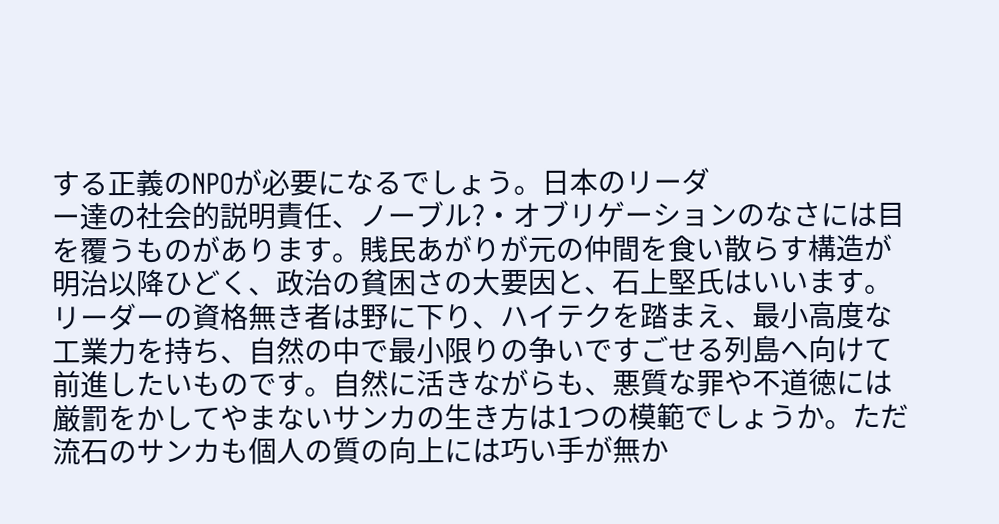する正義のNPOが必要になるでしょう。日本のリーダ
ー達の社会的説明責任、ノーブル?・オブリゲーションのなさには目
を覆うものがあります。賎民あがりが元の仲間を食い散らす構造が
明治以降ひどく、政治の貧困さの大要因と、石上堅氏はいいます。
リーダーの資格無き者は野に下り、ハイテクを踏まえ、最小高度な
工業力を持ち、自然の中で最小限りの争いですごせる列島へ向けて
前進したいものです。自然に活きながらも、悪質な罪や不道徳には
厳罰をかしてやまないサンカの生き方は1つの模範でしょうか。ただ
流石のサンカも個人の質の向上には巧い手が無か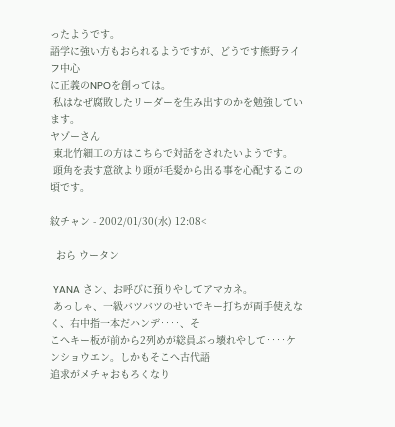ったようです。
語学に強い方もおられるようですが、どうです熊野ライフ中心
に正義のNPOを創っては。
 私はなぜ腐敗したリーダーを生み出すのかを勉強しています。
ヤゾーさん
 東北竹細工の方はこちらで対話をされたいようです。
 頭角を表す意欲より頭が毛髪から出る事を心配するこの頃です。

紋チャン - 2002/01/30(水) 12:08<

  おら ウータン

 YANA さン、お呼びに預りやしてアマカネ。
 あっしゃ、一級バツバツのせいでキー打ちが両手使えなく、右中指一本だハンデ‥‥、そ
こへキー板が前から2列めが総員ぶっ壊れやして‥‥ケンショウエン。しかもそこへ古代語
追求がメチャおもろくなり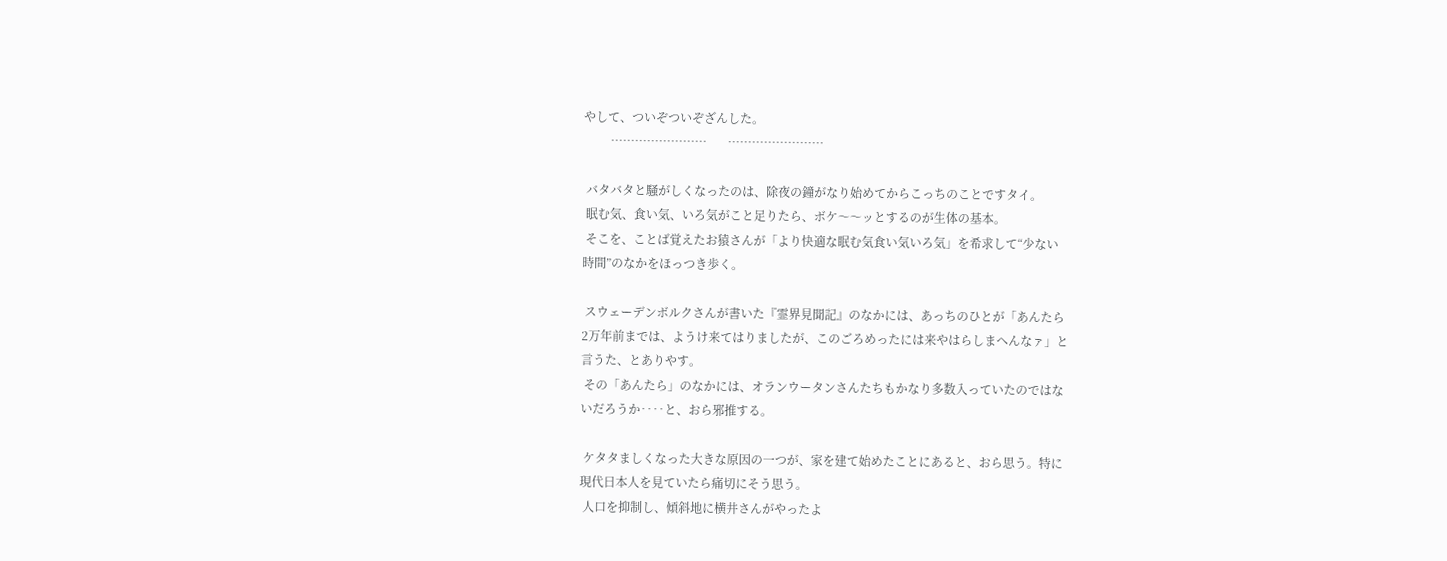やして、ついぞついぞざんした。
         ……………………       ……………………

 バタバタと騒がしくなったのは、除夜の鐘がなり始めてからこっちのことですタイ。
 眠む気、食い気、いろ気がこと足りたら、ボケ〜〜ッとするのが生体の基本。
 そこを、ことば覚えたお猿さんが「より快適な眠む気食い気いろ気」を希求して“少ない
時間”のなかをほっつき歩く。

 スウェーデンボルクさんが書いた『霊界見聞記』のなかには、あっちのひとが「あんたら
2万年前までは、ようけ来てはりましたが、このごろめったには来やはらしまへんなァ」と
言うた、とありやす。
 その「あんたら」のなかには、オランウータンさんたちもかなり多数入っていたのではな
いだろうか‥‥と、おら邪推する。

 ケタタましくなった大きな原因の一つが、家を建て始めたことにあると、おら思う。特に
現代日本人を見ていたら痛切にそう思う。
 人口を抑制し、傾斜地に横井さんがやったよ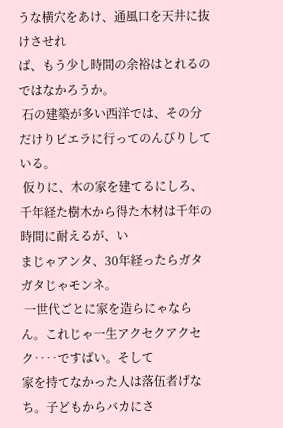うな横穴をあけ、通風口を天井に抜けさせれ
ば、もう少し時間の余裕はとれるのではなかろうか。
 石の建築が多い西洋では、その分だけりビエラに行ってのんびりしている。
 仮りに、木の家を建てるにしろ、千年経た樹木から得た木材は千年の時間に耐えるが、い
まじゃアンタ、30年経ったらガタガタじゃモンネ。
 一世代ごとに家を造らにゃならん。これじゃ一生アクセクアクセク‥‥ですばい。そして
家を持てなかった人は落伍者げなち。子どもからバカにさ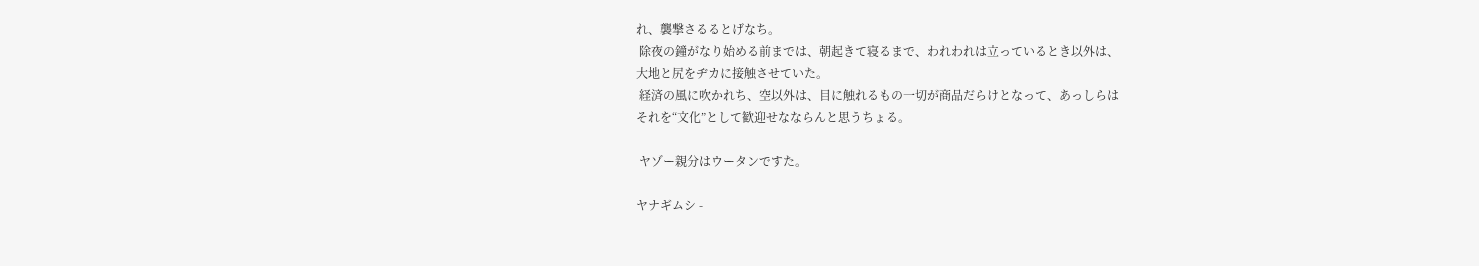れ、襲撃さるるとげなち。
 除夜の鐘がなり始める前までは、朝起きて寝るまで、われわれは立っているとき以外は、
大地と尻をヂカに接触させていた。
 経済の風に吹かれち、空以外は、目に触れるもの一切が商品だらけとなって、あっしらは
それを“文化”として歓迎せなならんと思うちょる。

 ヤゾー親分はウータンですた。

ヤナギムシ -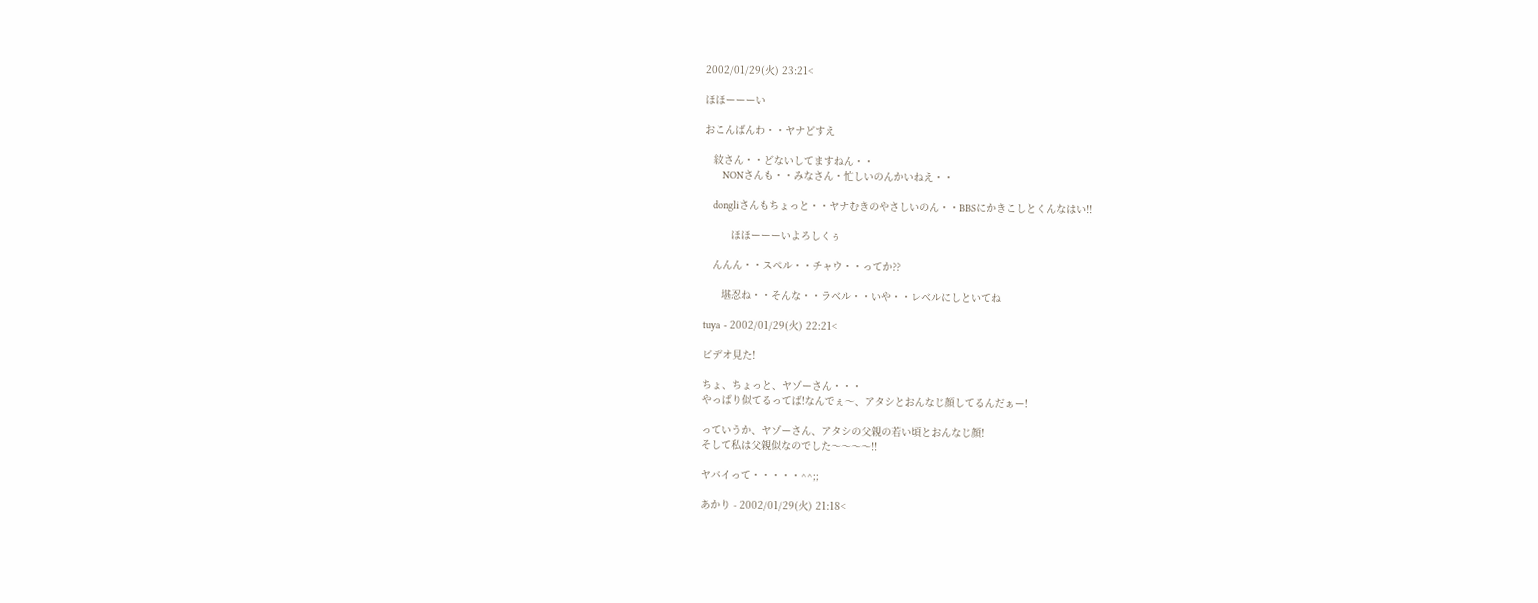2002/01/29(火) 23:21<

ほほーーーい

おこんばんわ・・ヤナどすえ

   紋さん・・どないしてますねん・・
      NONさんも・・みなさん・忙しいのんかいねえ・・

   dongliさんもちょっと・・ヤナむきのやさしいのん・・BBSにかきこしとくんなはい!!

         ほほーーーいよろしくぅ

   んんん・・スペル・・チャウ・・ってか??

      堪忍ね・・そんな・・ラベル・・いや・・レベルにしといてね

tuya - 2002/01/29(火) 22:21<

ビデオ見た!

ちょ、ちょっと、ヤゾーさん・・・
やっぱり似てるってば!なんでぇ〜、アタシとおんなじ顔してるんだぁー!

っていうか、ヤゾーさん、アタシの父親の若い頃とおんなじ顔!
そして私は父親似なのでした〜〜〜〜!!

ヤバイって・・・・・^^;;

あかり - 2002/01/29(火) 21:18<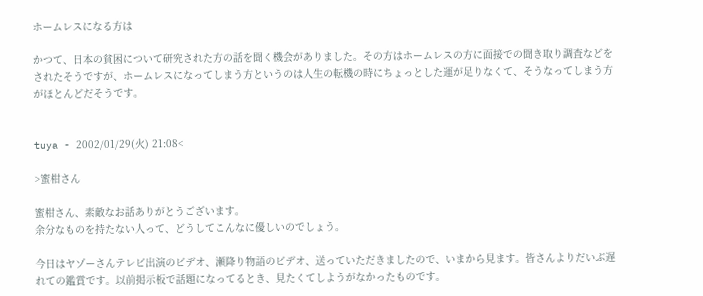ホームレスになる方は

かつて、日本の貧困について研究された方の話を聞く機会がありました。その方はホームレスの方に面接での聞き取り調査などをされたそうですが、ホームレスになってしまう方というのは人生の転機の時にちょっとした運が足りなくて、そうなってしまう方がほとんどだそうです。


tuya - 2002/01/29(火) 21:08<

>蜜柑さん

蜜柑さん、素敵なお話ありがとうございます。
余分なものを持たない人って、どうしてこんなに優しいのでしょう。

今日はヤゾーさんテレビ出演のビデオ、瀬降り物語のビデオ、送っていただきましたので、いまから見ます。皆さんよりだいぶ遅れての鑑賞です。以前掲示板で話題になってるとき、見たくてしようがなかったものです。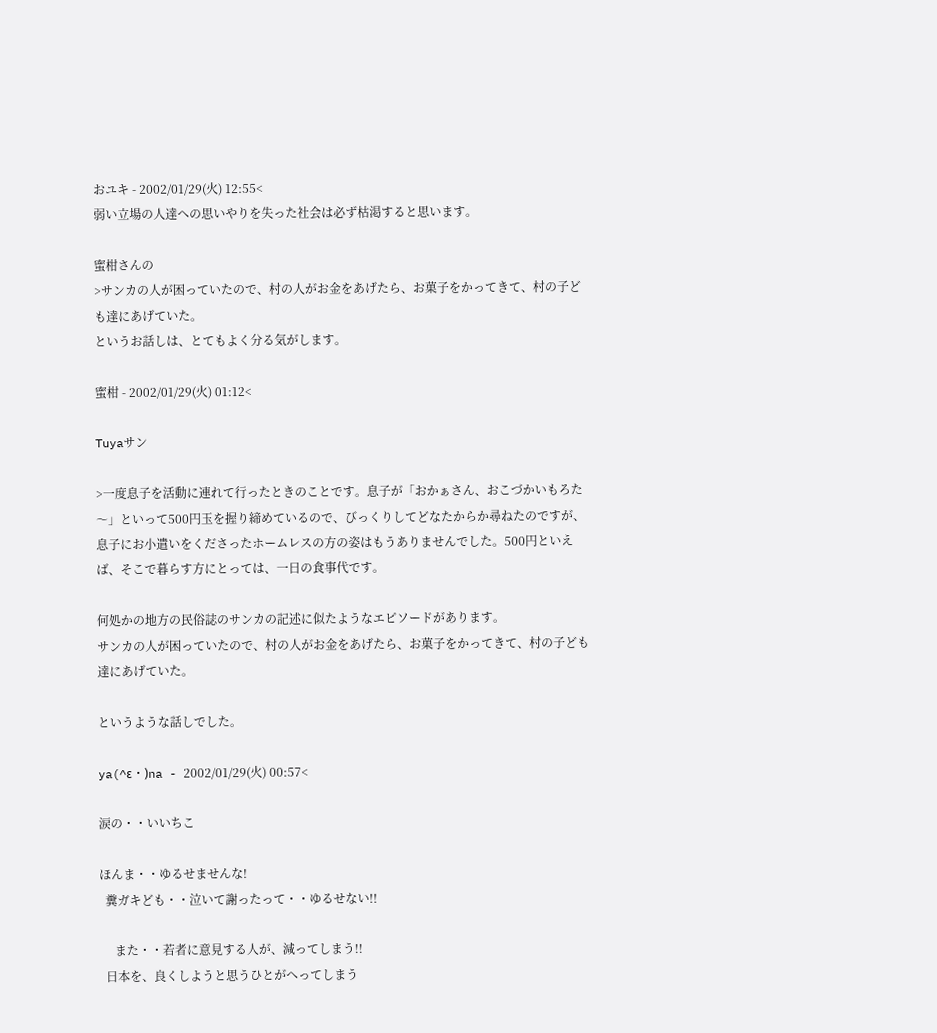おユキ - 2002/01/29(火) 12:55<
弱い立場の人達への思いやりを失った社会は必ず枯渇すると思います。

蜜柑さんの
>サンカの人が困っていたので、村の人がお金をあげたら、お菓子をかってきて、村の子ども達にあげていた。
というお話しは、とてもよく分る気がします。

蜜柑 - 2002/01/29(火) 01:12<

Tuyaサン

>一度息子を活動に連れて行ったときのことです。息子が「おかぁさん、おこづかいもろた〜」といって500円玉を握り締めているので、びっくりしてどなたからか尋ねたのですが、息子にお小遣いをくださったホームレスの方の姿はもうありませんでした。500円といえば、そこで暮らす方にとっては、一日の食事代です。

何処かの地方の民俗誌のサンカの記述に似たようなエピソードがあります。
サンカの人が困っていたので、村の人がお金をあげたら、お菓子をかってきて、村の子ども達にあげていた。

というような話しでした。

ya(^ε・)na - 2002/01/29(火) 00:57<

涙の・・いいちこ

ほんま・・ゆるせませんな!
  糞ガキども・・泣いて謝ったって・・ゆるせない!!

     また・・若者に意見する人が、減ってしまう!!
  日本を、良くしようと思うひとがへってしまう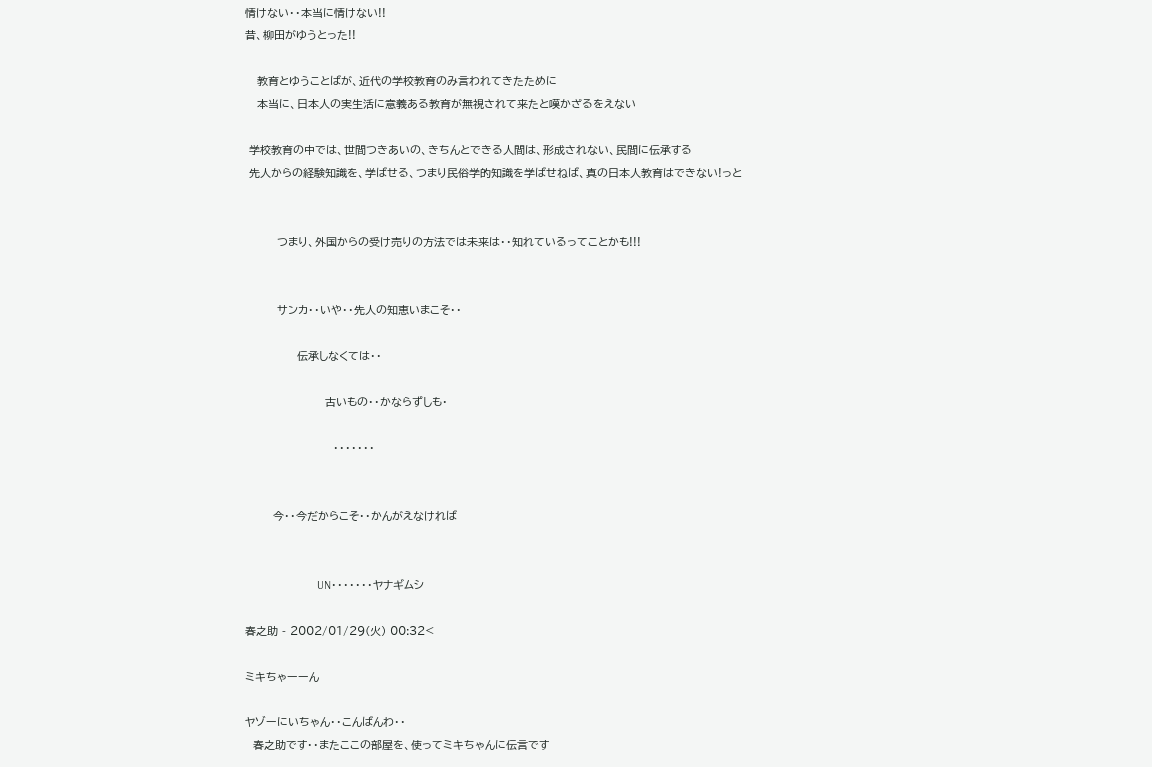情けない・・本当に情けない!!
昔、柳田がゆうとった!!

   教育とゆうことばが、近代の学校教育のみ言われてきたために
   本当に、日本人の実生活に意義ある教育が無視されて来たと嘆かざるをえない

 学校教育の中では、世間つきあいの、きちんとできる人間は、形成されない、民間に伝承する
 先人からの経験知識を、学ばせる、つまり民俗学的知識を学ばせねば、真の日本人教育はできない!っと


        つまり、外国からの受け売りの方法では未来は・・知れているってことかも!!!


        サンカ・・いや・・先人の知恵いまこそ・・

             伝承しなくては・・

                    古いもの・・かならずしも・

                      ・・・・・・・


       今・・今だからこそ・・かんがえなければ


                        UN・・・・・・・ヤナギムシ

春之助 - 2002/01/29(火) 00:32<

ミキちゃーーん

ヤゾーにいちゃん・・こんばんわ・・
  春之助です・・またここの部屋を、使ってミキちゃんに伝言です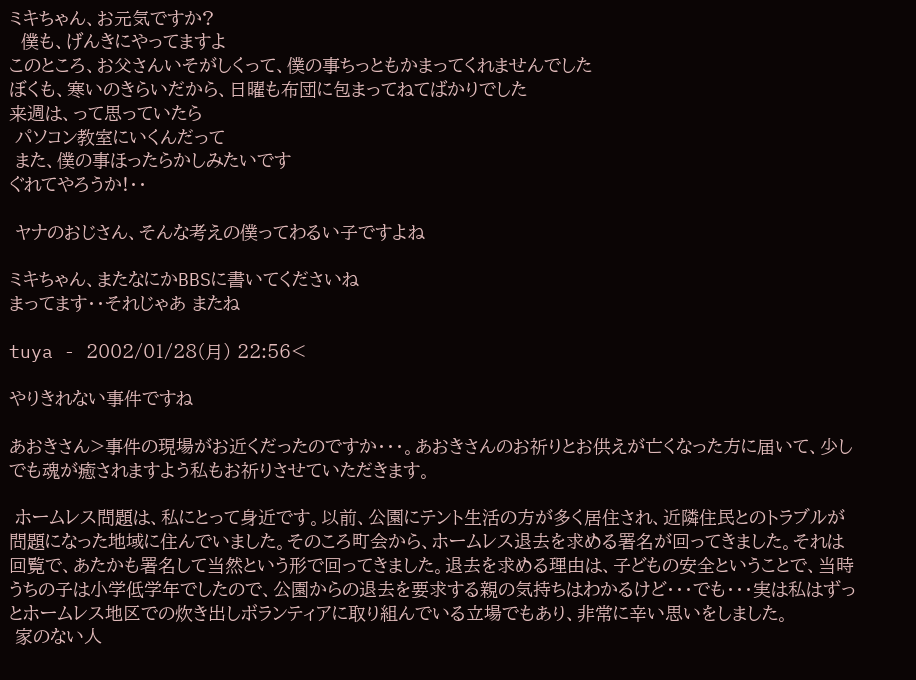ミキちゃん、お元気ですか?
  僕も、げんきにやってますよ
このところ、お父さんいそがしくって、僕の事ちっともかまってくれませんでした
ぼくも、寒いのきらいだから、日曜も布団に包まってねてばかりでした
来週は、って思っていたら
 パソコン教室にいくんだって
 また、僕の事ほったらかしみたいです
ぐれてやろうか!・・

 ヤナのおじさん、そんな考えの僕ってわるい子ですよね

ミキちゃん、またなにかBBSに書いてくださいね
まってます・・それじゃあ またね

tuya - 2002/01/28(月) 22:56<

やりきれない事件ですね

あおきさん>事件の現場がお近くだったのですか・・・。あおきさんのお祈りとお供えが亡くなった方に届いて、少しでも魂が癒されますよう私もお祈りさせていただきます。

 ホームレス問題は、私にとって身近です。以前、公園にテント生活の方が多く居住され、近隣住民とのトラブルが問題になった地域に住んでいました。そのころ町会から、ホームレス退去を求める署名が回ってきました。それは回覧で、あたかも署名して当然という形で回ってきました。退去を求める理由は、子どもの安全ということで、当時うちの子は小学低学年でしたので、公園からの退去を要求する親の気持ちはわかるけど・・・でも・・・実は私はずっとホームレス地区での炊き出しボランティアに取り組んでいる立場でもあり、非常に辛い思いをしました。
 家のない人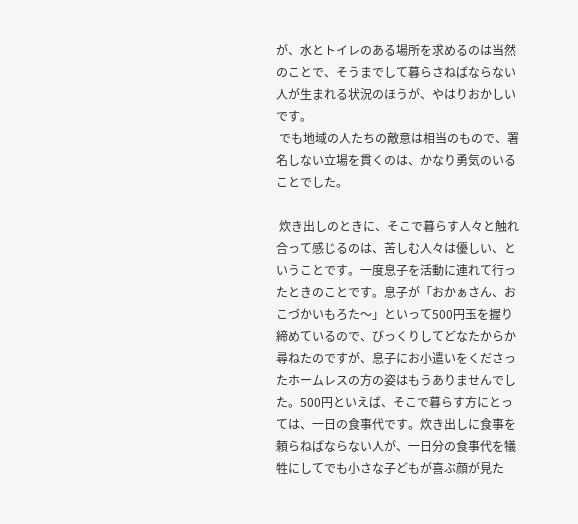が、水とトイレのある場所を求めるのは当然のことで、そうまでして暮らさねばならない人が生まれる状況のほうが、やはりおかしいです。
 でも地域の人たちの敵意は相当のもので、署名しない立場を貫くのは、かなり勇気のいることでした。

 炊き出しのときに、そこで暮らす人々と触れ合って感じるのは、苦しむ人々は優しい、ということです。一度息子を活動に連れて行ったときのことです。息子が「おかぁさん、おこづかいもろた〜」といって500円玉を握り締めているので、びっくりしてどなたからか尋ねたのですが、息子にお小遣いをくださったホームレスの方の姿はもうありませんでした。500円といえば、そこで暮らす方にとっては、一日の食事代です。炊き出しに食事を頼らねばならない人が、一日分の食事代を犠牲にしてでも小さな子どもが喜ぶ顔が見た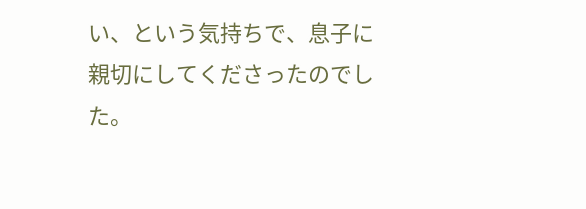い、という気持ちで、息子に親切にしてくださったのでした。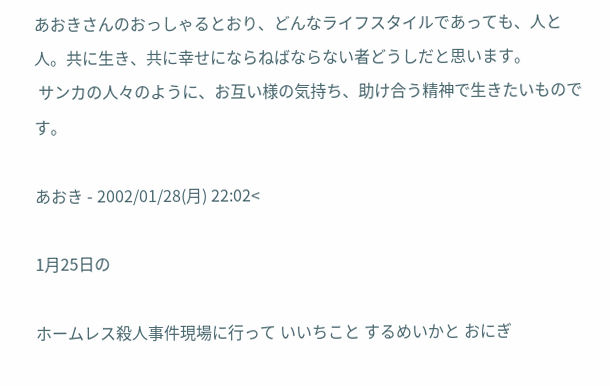あおきさんのおっしゃるとおり、どんなライフスタイルであっても、人と人。共に生き、共に幸せにならねばならない者どうしだと思います。
 サンカの人々のように、お互い様の気持ち、助け合う精神で生きたいものです。

あおき - 2002/01/28(月) 22:02<

1月25日の

ホームレス殺人事件現場に行って いいちこと するめいかと おにぎ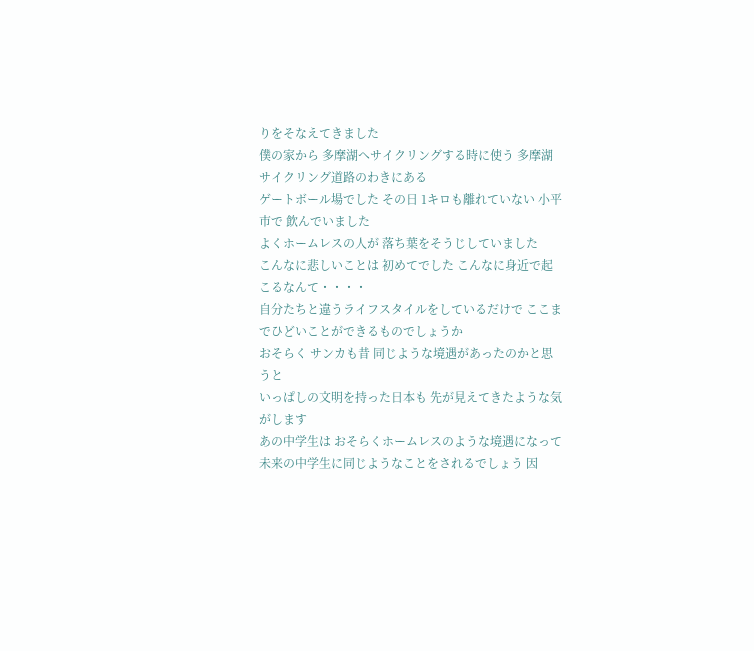りをそなえてきました
僕の家から 多摩湖へサイクリングする時に使う 多摩湖サイクリング道路のわきにある
ゲートボール場でした その日 1キロも離れていない 小平市で 飲んでいました
よくホームレスの人が 落ち葉をそうじしていました
こんなに悲しいことは 初めてでした こんなに身近で起こるなんて・・・・
自分たちと違うライフスタイルをしているだけで ここまでひどいことができるものでしょうか
おそらく サンカも昔 同じような境遇があったのかと思うと
いっぱしの文明を持った日本も 先が見えてきたような気がします
あの中学生は おそらくホームレスのような境遇になって
未来の中学生に同じようなことをされるでしょう 因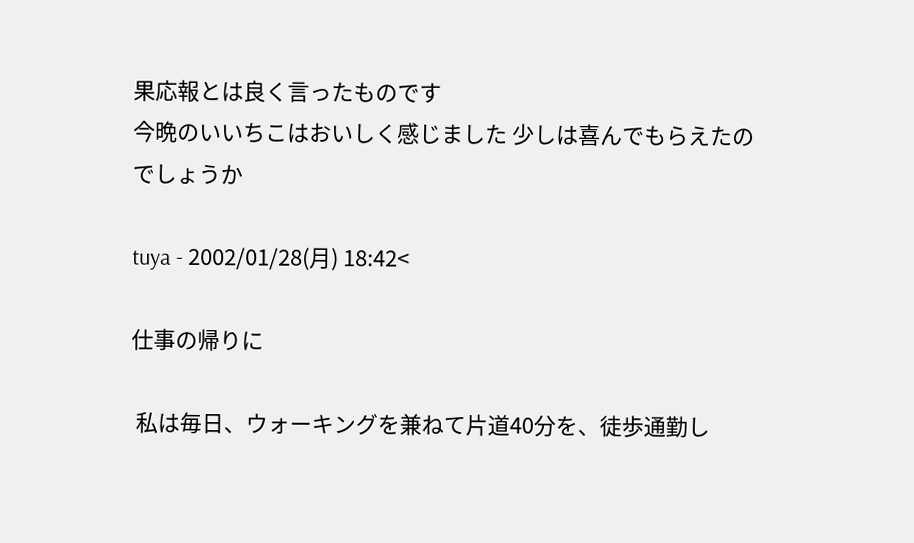果応報とは良く言ったものです
今晩のいいちこはおいしく感じました 少しは喜んでもらえたのでしょうか

tuya - 2002/01/28(月) 18:42<

仕事の帰りに

 私は毎日、ウォーキングを兼ねて片道40分を、徒歩通勤し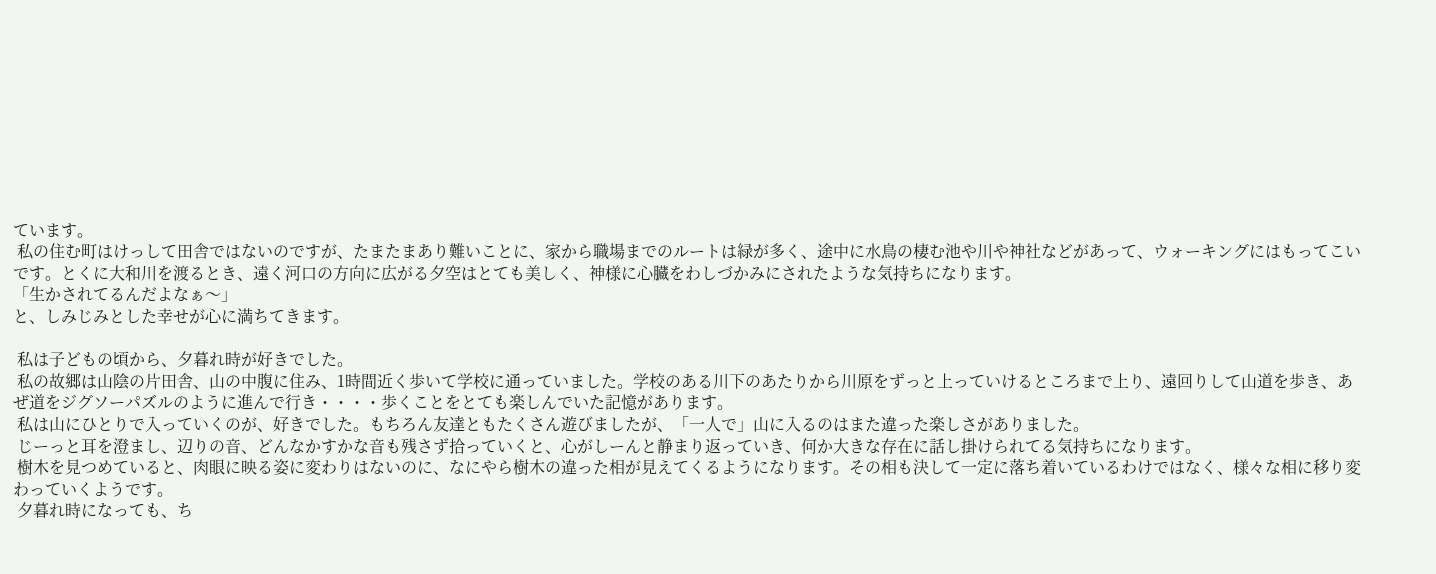ています。
 私の住む町はけっして田舎ではないのですが、たまたまあり難いことに、家から職場までのルートは緑が多く、途中に水鳥の棲む池や川や神社などがあって、ウォーキングにはもってこいです。とくに大和川を渡るとき、遠く河口の方向に広がる夕空はとても美しく、神様に心臓をわしづかみにされたような気持ちになります。
「生かされてるんだよなぁ〜」
と、しみじみとした幸せが心に満ちてきます。

 私は子どもの頃から、夕暮れ時が好きでした。
 私の故郷は山陰の片田舎、山の中腹に住み、1時間近く歩いて学校に通っていました。学校のある川下のあたりから川原をずっと上っていけるところまで上り、遠回りして山道を歩き、あぜ道をジグソーパズルのように進んで行き・・・・歩くことをとても楽しんでいた記憶があります。
 私は山にひとりで入っていくのが、好きでした。もちろん友達ともたくさん遊びましたが、「一人で」山に入るのはまた違った楽しさがありました。
 じーっと耳を澄まし、辺りの音、どんなかすかな音も残さず拾っていくと、心がしーんと静まり返っていき、何か大きな存在に話し掛けられてる気持ちになります。
 樹木を見つめていると、肉眼に映る姿に変わりはないのに、なにやら樹木の違った相が見えてくるようになります。その相も決して一定に落ち着いているわけではなく、様々な相に移り変わっていくようです。
 夕暮れ時になっても、ち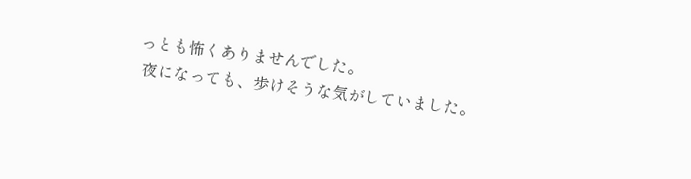っとも怖くありませんでした。
 夜になっても、歩けそうな気がしていました。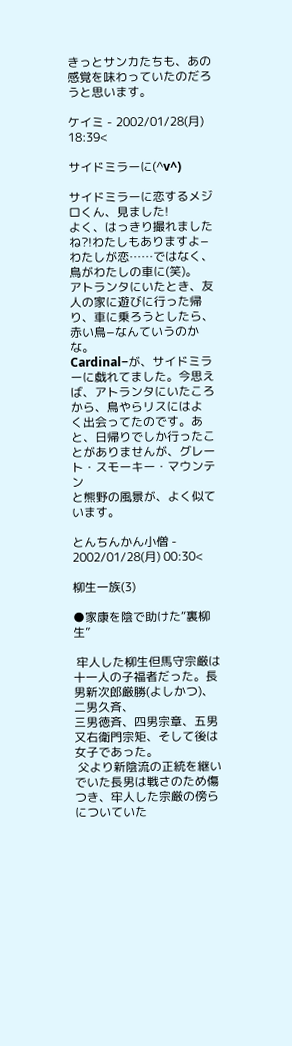きっとサンカたちも、あの感覚を味わっていたのだろうと思います。

ケイミ - 2002/01/28(月) 18:39<

サイドミラーに(^v^)

サイドミラーに恋するメジロくん、見ました!
よく、はっきり撮れましたね?!わたしもありますよ−わたしが恋……ではなく、鳥がわたしの車に(笑)。
アトランタにいたとき、友人の家に遊びに行った帰り、車に乗ろうとしたら、赤い鳥−なんていうのかな。
Cardinal−が、サイドミラーに戯れてました。今思えば、アトランタにいたころから、鳥やらリスにはよ
く出会ってたのです。あと、日帰りでしか行ったことがありませんが、グレート・スモーキー・マウンテン
と熊野の風景が、よく似ています。

とんちんかん小僧 - 2002/01/28(月) 00:30<

柳生一族(3)

●家康を陰で助けた“裏柳生”

 牢人した柳生但馬守宗厳は十一人の子福者だった。長男新次郎厳勝(よしかつ)、二男久斉、
三男徳斉、四男宗章、五男又右衛門宗矩、そして後は女子であった。
 父より新陰流の正統を継いでいた長男は戦さのため傷つき、牢人した宗厳の傍らについていた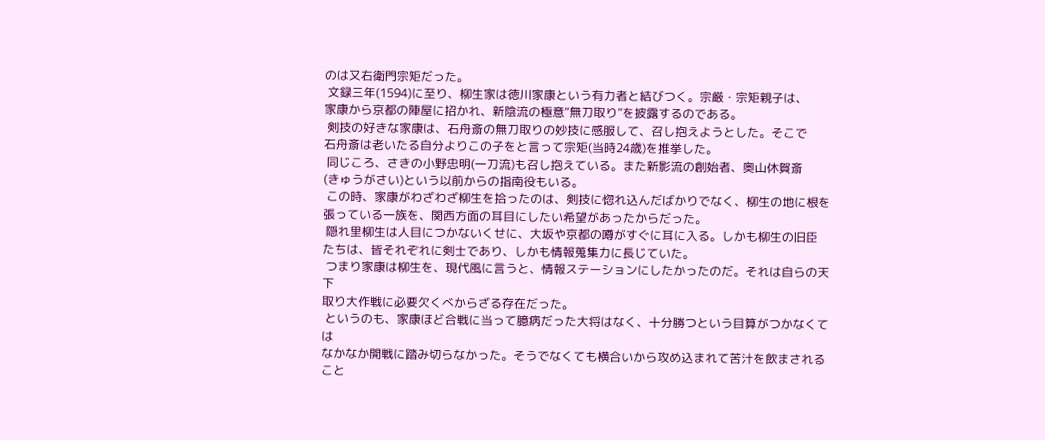のは又右衛門宗矩だった。
 文録三年(1594)に至り、柳生家は徳川家康という有力者と結びつく。宗厳・宗矩親子は、
家康から京都の陣屋に招かれ、新陰流の極意“無刀取り”を披露するのである。
 剣技の好きな家康は、石舟斎の無刀取りの妙技に感服して、召し抱えようとした。そこで
石舟斎は老いたる自分よりこの子をと言って宗矩(当時24歳)を推挙した。
 同じころ、さきの小野忠明(一刀流)も召し抱えている。また新影流の創始者、奥山休賀斎
(きゅうがさい)という以前からの指南役もいる。
 この時、家康がわざわざ柳生を拾ったのは、剣技に惚れ込んだばかりでなく、柳生の地に根を
張っている一族を、関西方面の耳目にしたい希望があったからだった。
 隠れ里柳生は人目につかないくせに、大坂や京都の噂がすぐに耳に入る。しかも柳生の旧臣
たちは、皆それぞれに剣士であり、しかも情報蒐集力に長じていた。
 つまり家康は柳生を、現代風に言うと、情報ステーションにしたかったのだ。それは自らの天下
取り大作戦に必要欠くべからざる存在だった。
 というのも、家康ほど合戦に当って臆病だった大将はなく、十分勝つという目算がつかなくては
なかなか開戦に踏み切らなかった。そうでなくても横合いから攻め込まれて苦汁を飲まされること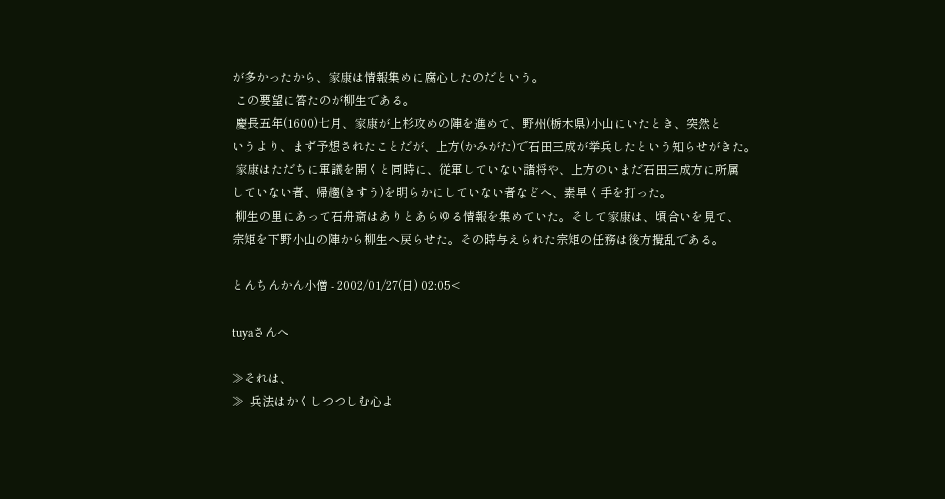が多かったから、家康は情報集めに腐心したのだという。
 この要望に答たのが柳生である。
 慶長五年(1600)七月、家康が上杉攻めの陣を進めて、野州(栃木県)小山にいたとき、突然と
いうより、まず予想されたことだが、上方(かみがた)で石田三成が挙兵したという知らせがきた。
 家康はただちに軍議を開くと同時に、従軍していない諸将や、上方のいまだ石田三成方に所属
していない者、帰趨(きすう)を明らかにしていない者などへ、素早く手を打った。
 柳生の里にあって石舟斎はありとあらゆる情報を集めていた。そして家康は、頃合いを見て、
宗矩を下野小山の陣から柳生へ戻らせた。その時与えられた宗矩の任務は後方攪乱である。

とんちんかん小僧 - 2002/01/27(日) 02:05<

tuyaさんへ

≫それは、
≫  兵法はかくしつつしむ心よ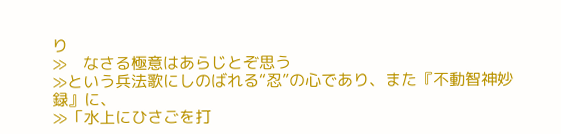り
≫    なさる極意はあらじとぞ思う
≫という兵法歌にしのばれる“忍”の心であり、また『不動智神妙録』に、
≫「水上にひさごを打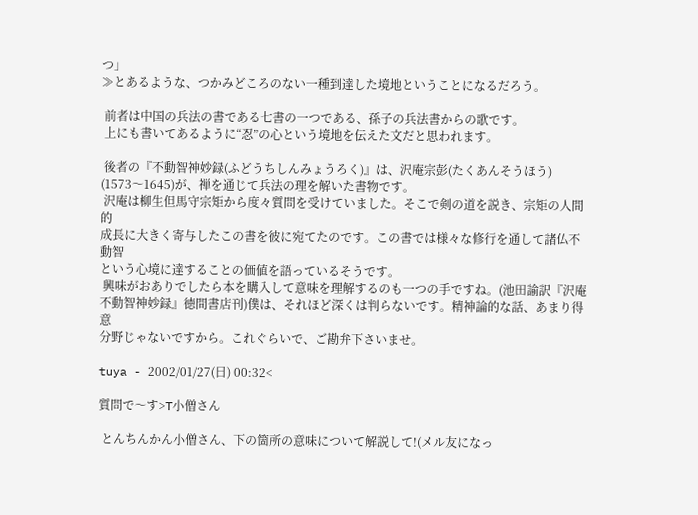つ」
≫とあるような、つかみどころのない一種到達した境地ということになるだろう。

 前者は中国の兵法の書である七書の一つである、孫子の兵法書からの歌です。
 上にも書いてあるように“忍”の心という境地を伝えた文だと思われます。

 後者の『不動智神妙録(ふどうちしんみょうろく)』は、沢庵宗彭(たくあんそうほう)
(1573〜1645)が、禅を通じて兵法の理を解いた書物です。
 沢庵は柳生但馬守宗矩から度々質問を受けていました。そこで剣の道を説き、宗矩の人間的
成長に大きく寄与したこの書を彼に宛てたのです。この書では様々な修行を通して諸仏不動智
という心境に達することの価値を語っているそうです。
 興味がおありでしたら本を購入して意味を理解するのも一つの手ですね。(池田諭訳『沢庵
不動智神妙録』徳間書店刊)僕は、それほど深くは判らないです。精神論的な話、あまり得意
分野じゃないですから。これぐらいで、ご勘弁下さいませ。

tuya - 2002/01/27(日) 00:32<

質問で〜す>T小僧さん

 とんちんかん小僧さん、下の箇所の意味について解説して!(メル友になっ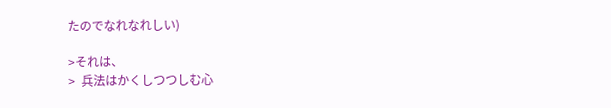たのでなれなれしい)

>それは、
>  兵法はかくしつつしむ心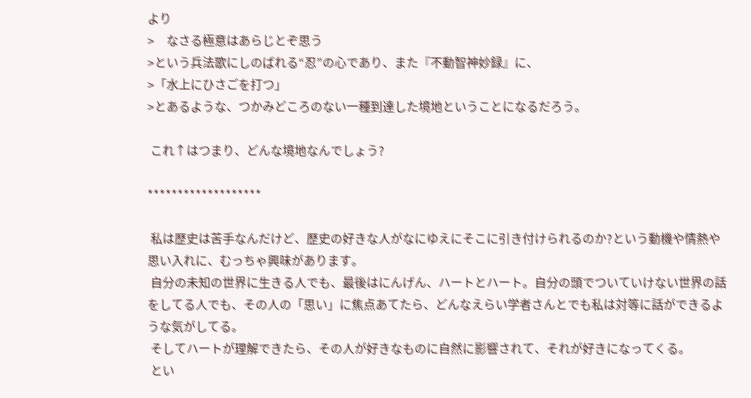より
>    なさる極意はあらじとぞ思う
>という兵法歌にしのばれる“忍”の心であり、また『不動智神妙録』に、
>「水上にひさごを打つ」
>とあるような、つかみどころのない一種到達した境地ということになるだろう。

 これ↑はつまり、どんな境地なんでしょう?

*******************

 私は歴史は苦手なんだけど、歴史の好きな人がなにゆえにそこに引き付けられるのか?という動機や情熱や思い入れに、むっちゃ興味があります。
 自分の未知の世界に生きる人でも、最後はにんげん、ハートとハート。自分の頭でついていけない世界の話をしてる人でも、その人の「思い」に焦点あてたら、どんなえらい学者さんとでも私は対等に話ができるような気がしてる。
 そしてハートが理解できたら、その人が好きなものに自然に影響されて、それが好きになってくる。
 とい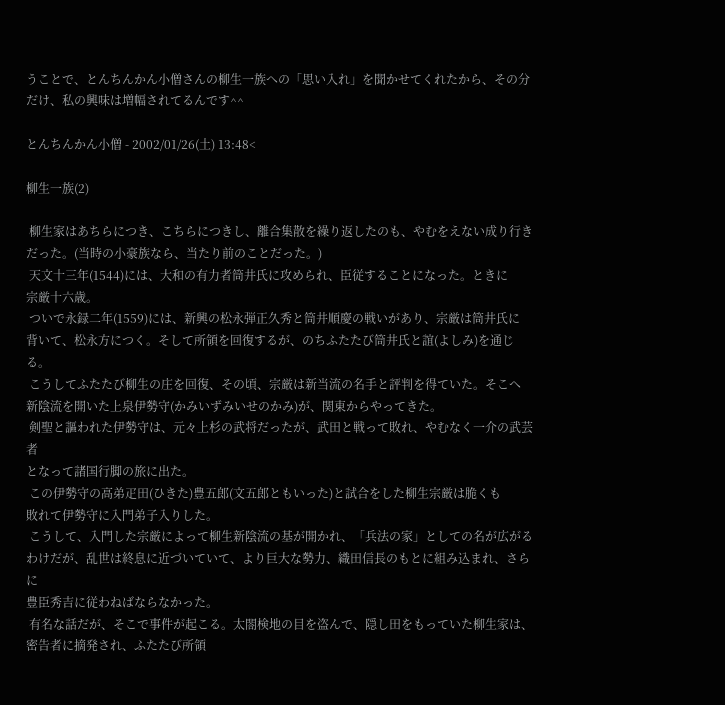うことで、とんちんかん小僧さんの柳生一族への「思い入れ」を聞かせてくれたから、その分だけ、私の興味は増幅されてるんです^^

とんちんかん小僧 - 2002/01/26(土) 13:48<

柳生一族(2)

 柳生家はあちらにつき、こちらにつきし、離合集散を繰り返したのも、やむをえない成り行き
だった。(当時の小豪族なら、当たり前のことだった。)
 天文十三年(1544)には、大和の有力者筒井氏に攻められ、臣従することになった。ときに
宗厳十六歳。
 ついで永録二年(1559)には、新興の松永弾正久秀と筒井順慶の戦いがあり、宗厳は筒井氏に
背いて、松永方につく。そして所領を回復するが、のちふたたび筒井氏と誼(よしみ)を通じる。
 こうしてふたたび柳生の庄を回復、その頃、宗厳は新当流の名手と評判を得ていた。そこへ
新陰流を開いた上泉伊勢守(かみいずみいせのかみ)が、関東からやってきた。
 剣聖と謳われた伊勢守は、元々上杉の武将だったが、武田と戦って敗れ、やむなく一介の武芸者
となって諸国行脚の旅に出た。
 この伊勢守の高弟疋田(ひきた)豊五郎(文五郎ともいった)と試合をした柳生宗厳は脆くも
敗れて伊勢守に入門弟子入りした。
 こうして、入門した宗厳によって柳生新陰流の基が開かれ、「兵法の家」としての名が広がる
わけだが、乱世は終息に近づいていて、より巨大な勢力、織田信長のもとに組み込まれ、さらに
豊臣秀吉に従わねばならなかった。
 有名な話だが、そこで事件が起こる。太閤検地の目を盗んで、隠し田をもっていた柳生家は、
密告者に摘発され、ふたたび所領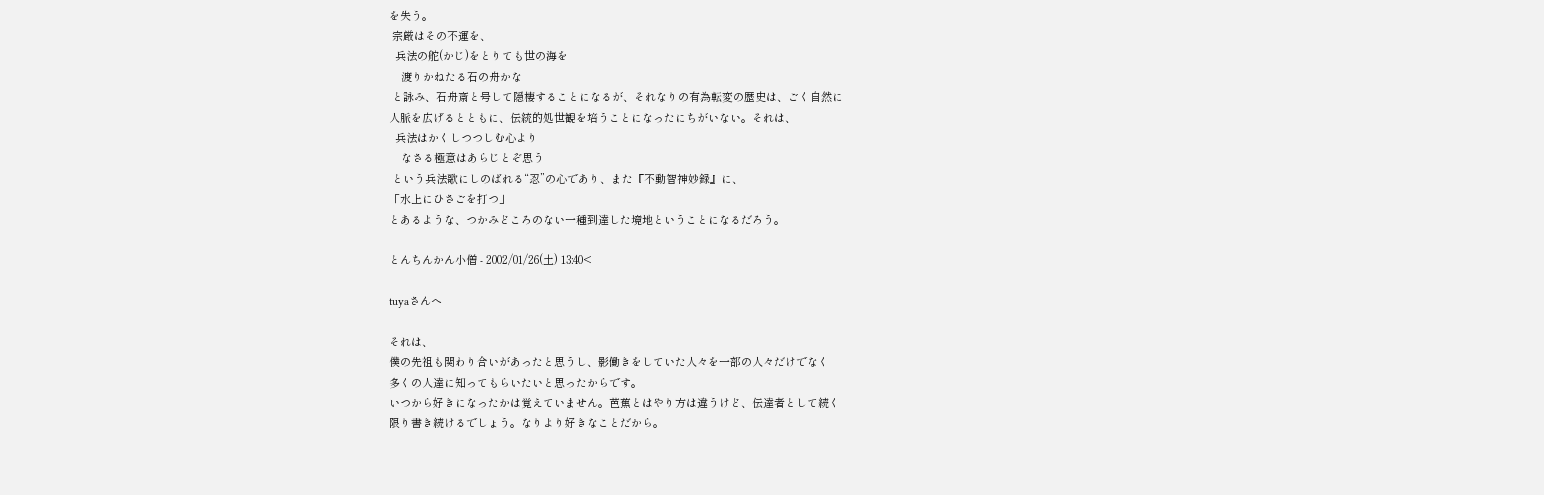を失う。
 宗厳はその不運を、
  兵法の舵(かじ)をとりても世の海を
    渡りかねたる石の舟かな
 と詠み、石舟斎と号して隠棲することになるが、それなりの有為転変の歴史は、ごく自然に
人脈を広げるとともに、伝統的処世観を培うことになったにちがいない。それは、
  兵法はかくしつつしむ心より
    なさる極意はあらじとぞ思う
 という兵法歌にしのばれる“忍”の心であり、また『不動智神妙録』に、
「水上にひさごを打つ」
とあるような、つかみどころのない一種到達した境地ということになるだろう。

とんちんかん小僧 - 2002/01/26(土) 13:40<

tuyaさんへ

それは、
僕の先祖も関わり合いがあったと思うし、影働きをしていた人々を一部の人々だけでなく
多くの人達に知ってもらいたいと思ったからです。
いつから好きになったかは覚えていません。芭蕉とはやり方は違うけど、伝達者として続く
限り書き続けるでしょう。なりより好きなことだから。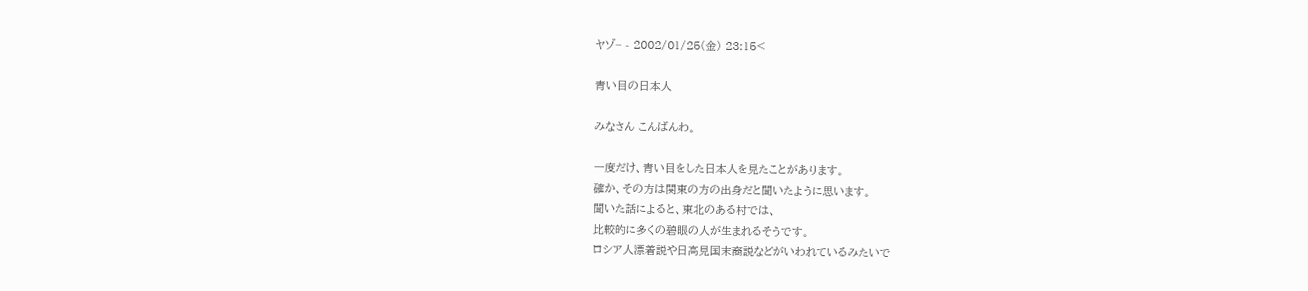ヤゾ− - 2002/01/25(金) 23:15<

青い目の日本人

みなさん こんばんわ。

一度だけ、青い目をした日本人を見たことがあります。
確か、その方は関東の方の出身だと聞いたように思います。
聞いた話によると、東北のある村では、
比較的に多くの碧眼の人が生まれるそうです。
ロシア人漂着説や日高見国末裔説などがいわれているみたいで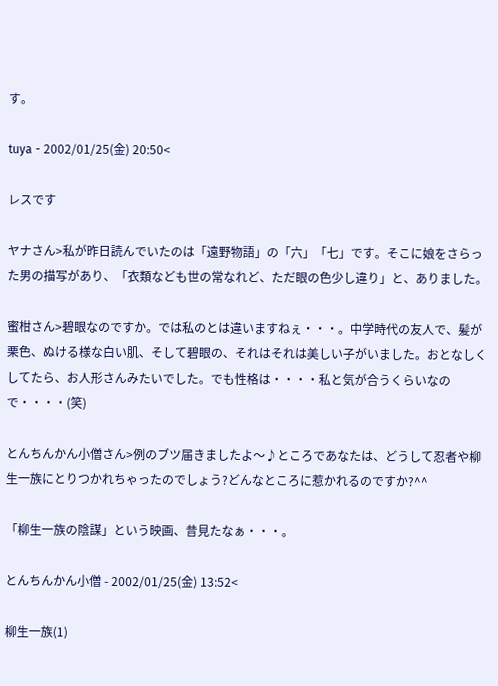す。

tuya - 2002/01/25(金) 20:50<

レスです

ヤナさん>私が昨日読んでいたのは「遠野物語」の「六」「七」です。そこに娘をさらった男の描写があり、「衣類なども世の常なれど、ただ眼の色少し違り」と、ありました。

蜜柑さん>碧眼なのですか。では私のとは違いますねぇ・・・。中学時代の友人で、髪が栗色、ぬける様な白い肌、そして碧眼の、それはそれは美しい子がいました。おとなしくしてたら、お人形さんみたいでした。でも性格は・・・・私と気が合うくらいなので・・・・(笑)

とんちんかん小僧さん>例のブツ届きましたよ〜♪ところであなたは、どうして忍者や柳生一族にとりつかれちゃったのでしょう?どんなところに惹かれるのですか?^^

「柳生一族の陰謀」という映画、昔見たなぁ・・・。

とんちんかん小僧 - 2002/01/25(金) 13:52<

柳生一族(1)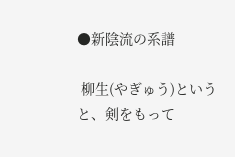●新陰流の系譜

 柳生(やぎゅう)というと、剣をもって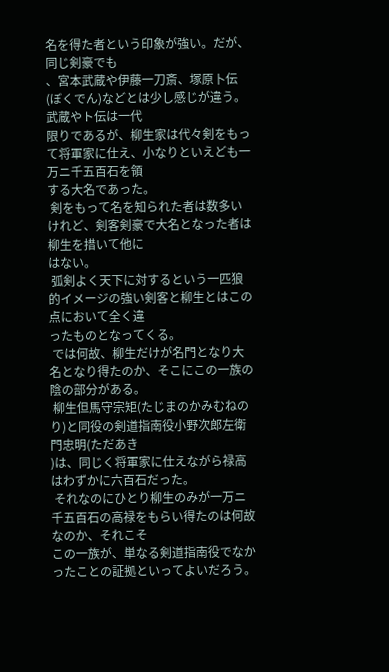名を得た者という印象が強い。だが、同じ剣豪でも
、宮本武蔵や伊藤一刀斎、塚原卜伝(ぼくでん)などとは少し感じが違う。武蔵やト伝は一代
限りであるが、柳生家は代々剣をもって将軍家に仕え、小なりといえども一万ニ千五百石を領
する大名であった。
 剣をもって名を知られた者は数多いけれど、剣客剣豪で大名となった者は柳生を措いて他に
はない。
 弧剣よく天下に対するという一匹狼的イメージの強い剣客と柳生とはこの点において全く違
ったものとなってくる。
 では何故、柳生だけが名門となり大名となり得たのか、そこにこの一族の陰の部分がある。
 柳生但馬守宗矩(たじまのかみむねのり)と同役の剣道指南役小野次郎左衛門忠明(ただあき
)は、同じく将軍家に仕えながら禄高はわずかに六百石だった。
 それなのにひとり柳生のみが一万ニ千五百石の高禄をもらい得たのは何故なのか、それこそ
この一族が、単なる剣道指南役でなかったことの証拠といってよいだろう。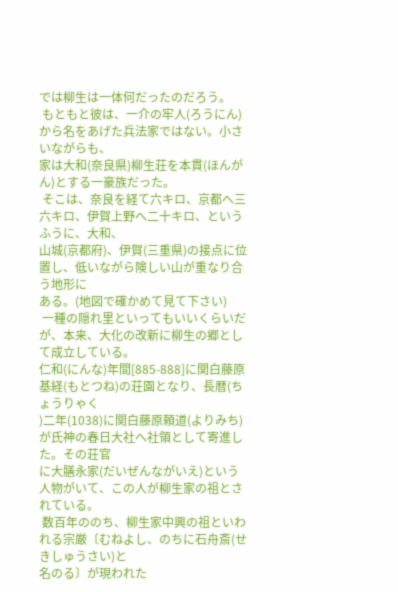では柳生は一体何だったのだろう。
 もともと彼は、一介の牢人(ろうにん)から名をあげた兵法家ではない。小さいながらも、
家は大和(奈良県)柳生荘を本貫(ほんがん)とする一豪族だった。
 そこは、奈良を経て六キロ、京都へ三六キロ、伊賀上野へ二十キロ、というふうに、大和、
山城(京都府)、伊賀(三重県)の接点に位置し、低いながら険しい山が重なり合う地形に
ある。(地図で確かめて見て下さい)
 一種の隠れ里といってもいいくらいだが、本来、大化の改新に柳生の郷として成立している。
仁和(にんな)年間[885-888]に関白藤原基経(もとつね)の荘園となり、長暦(ちょうりゃく
)二年(1038)に関白藤原頼道(よりみち)が氏神の春日大社へ社領として寄進した。その荘官
に大膳永家(だいぜんながいえ)という人物がいて、この人が柳生家の祖とされている。
 数百年ののち、柳生家中興の祖といわれる宗厳〔むねよし、のちに石舟斎(せきしゅうさい)と
名のる〕が現われた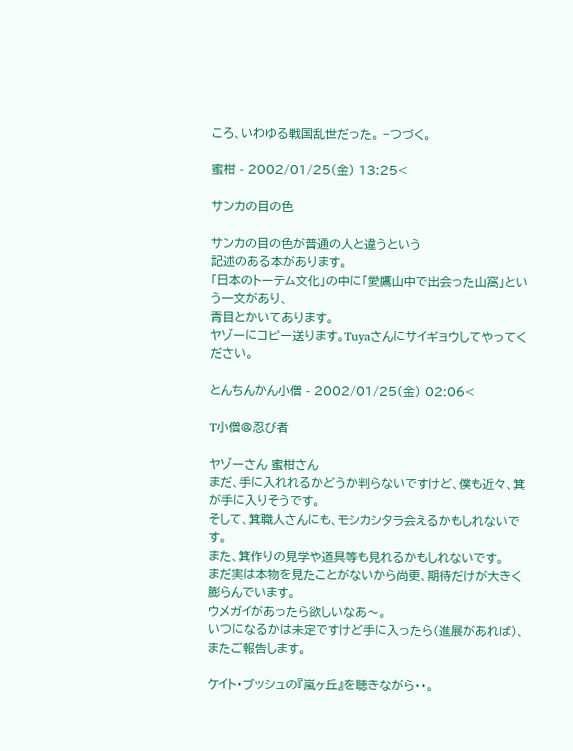ころ、いわゆる戦国乱世だった。 −つづく。

蜜柑 - 2002/01/25(金) 13:25<

サンカの目の色

サンカの目の色が普通の人と違うという
記述のある本があります。
「日本のトーテム文化」の中に「愛鷹山中で出会った山窩」という一文があり、
青目とかいてあります。
ヤゾーにコピー送ります。Tuyaさんにサイギョウしてやってください。

とんちんかん小僧 - 2002/01/25(金) 02:06<

T小僧@忍び者

ヤゾーさん 蜜柑さん
まだ、手に入れれるかどうか判らないですけど、僕も近々、箕が手に入りそうです。
そして、箕職人さんにも、モシカシタラ会えるかもしれないです。
また、箕作りの見学や道具等も見れるかもしれないです。
まだ実は本物を見たことがないから尚更、期待だけが大きく膨らんでいます。
ウメガイがあったら欲しいなあ〜。
いつになるかは未定ですけど手に入ったら(進展があれば)、またご報告します。

ケイト・ブッシュの『嵐ヶ丘』を聴きながら・・。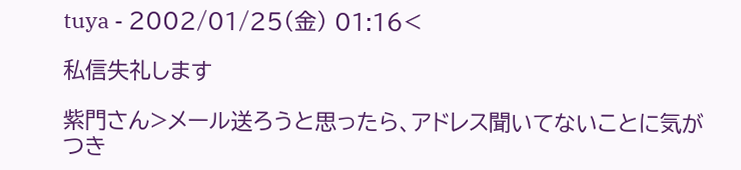tuya - 2002/01/25(金) 01:16<

私信失礼します

紫門さん>メール送ろうと思ったら、アドレス聞いてないことに気がつき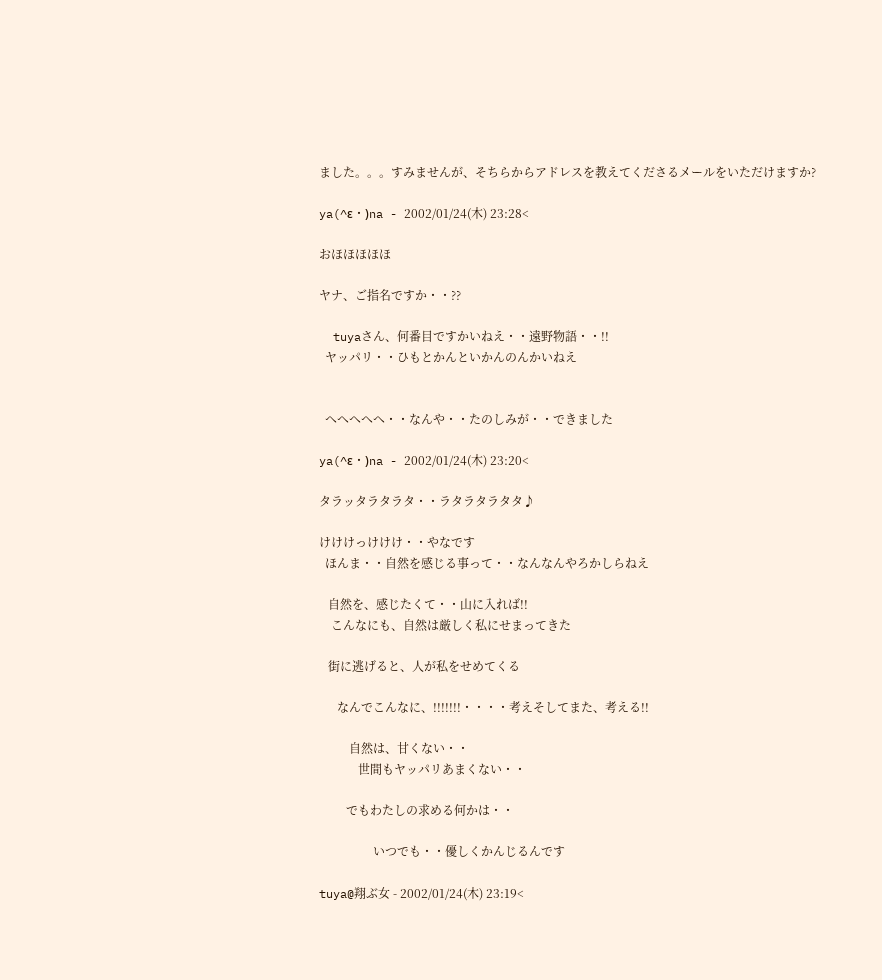ました。。。すみませんが、そちらからアドレスを教えてくださるメールをいただけますか?

ya(^ε・)na - 2002/01/24(木) 23:28<

おほほほほほ

ヤナ、ご指名ですか・・??

  tuyaさん、何番目ですかいねえ・・遠野物語・・!!
  ヤッパリ・・ひもとかんといかんのんかいねえ


  へへへへへ・・なんや・・たのしみが・・できました

ya(^ε・)na - 2002/01/24(木) 23:20<

タラッタラタラタ・・ラタラタラタタ♪

けけけっけけけ・・やなです
  ほんま・・自然を感じる事って・・なんなんやろかしらねえ

   自然を、感じたくて・・山に入れば!!
    こんなにも、自然は厳しく私にせまってきた

   街に逃げると、人が私をせめてくる

      なんでこんなに、!!!!!!!・・・・考えそしてまた、考える!!

          自然は、甘くない・・
             世間もヤッパリあまくない・・

         でもわたしの求める何かは・・

                  いつでも・・優しくかんじるんです

tuya@翔ぶ女 - 2002/01/24(木) 23:19<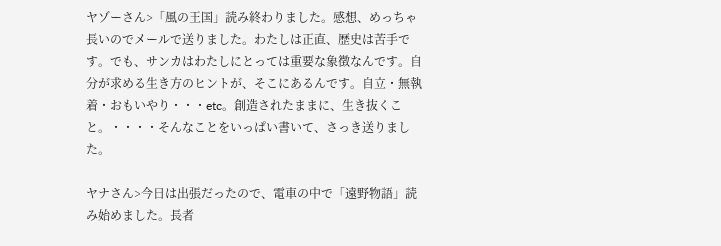ヤゾーさん>「風の王国」読み終わりました。感想、めっちゃ長いのでメールで送りました。わたしは正直、歴史は苦手です。でも、サンカはわたしにとっては重要な象徴なんです。自分が求める生き方のヒントが、そこにあるんです。自立・無執着・おもいやり・・・etc。創造されたままに、生き抜くこと。・・・・そんなことをいっぱい書いて、さっき送りました。

ヤナさん>今日は出張だったので、電車の中で「遠野物語」読み始めました。長者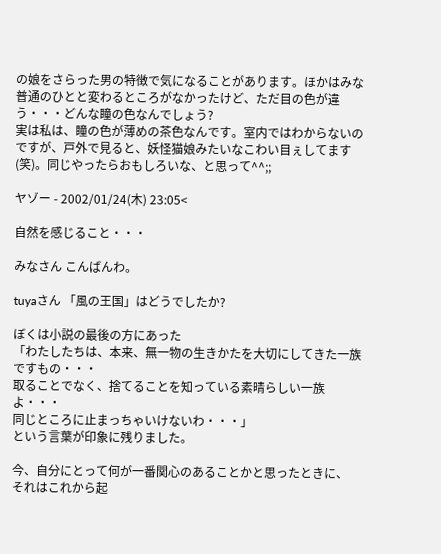の娘をさらった男の特徴で気になることがあります。ほかはみな普通のひとと変わるところがなかったけど、ただ目の色が違う・・・どんな瞳の色なんでしょう?
実は私は、瞳の色が薄めの茶色なんです。室内ではわからないのですが、戸外で見ると、妖怪猫娘みたいなこわい目ぇしてます(笑)。同じやったらおもしろいな、と思って^^;;

ヤゾー - 2002/01/24(木) 23:05<

自然を感じること・・・

みなさん こんばんわ。

tuyaさん 「風の王国」はどうでしたか?

ぼくは小説の最後の方にあった
「わたしたちは、本来、無一物の生きかたを大切にしてきた一族ですもの・・・
取ることでなく、捨てることを知っている素晴らしい一族よ・・・
同じところに止まっちゃいけないわ・・・」
という言葉が印象に残りました。

今、自分にとって何が一番関心のあることかと思ったときに、
それはこれから起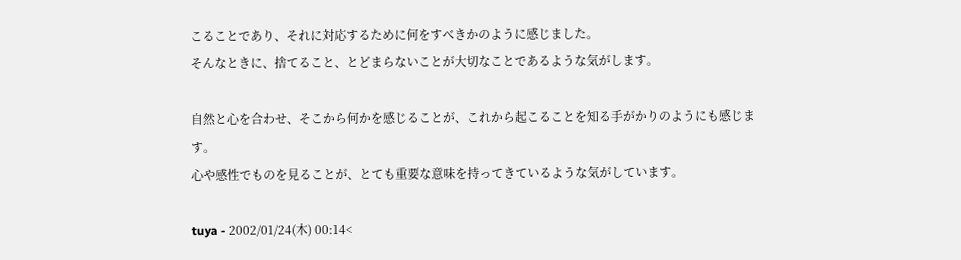こることであり、それに対応するために何をすべきかのように感じました。
そんなときに、捨てること、とどまらないことが大切なことであるような気がします。

自然と心を合わせ、そこから何かを感じることが、これから起こることを知る手がかりのようにも感じます。
心や感性でものを見ることが、とても重要な意味を持ってきているような気がしています。

tuya - 2002/01/24(木) 00:14<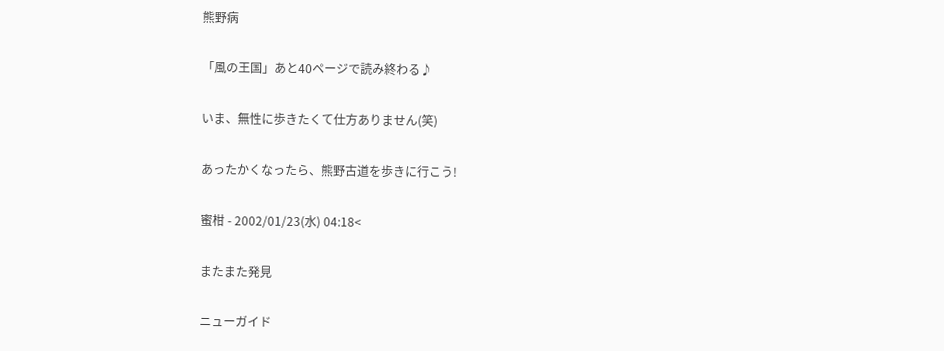熊野病

「風の王国」あと40ページで読み終わる♪

いま、無性に歩きたくて仕方ありません(笑)

あったかくなったら、熊野古道を歩きに行こう!

蜜柑 - 2002/01/23(水) 04:18<

またまた発見

ニューガイド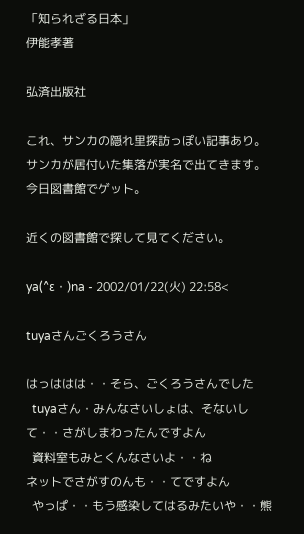「知られざる日本」
伊能孝著

弘済出版社

これ、サンカの隠れ里探訪っぽい記事あり。
サンカが居付いた集落が実名で出てきます。今日図書館でゲット。

近くの図書館で探して見てください。

ya(^ε・)na - 2002/01/22(火) 22:58<

tuyaさんごくろうさん

はっははは・・そら、ごくろうさんでした
  tuyaさん・みんなさいしょは、そないして・・さがしまわったんですよん
  資料室もみとくんなさいよ・・ね
ネットでさがすのんも・・てですよん
  やっぱ・・もう感染してはるみたいや・・熊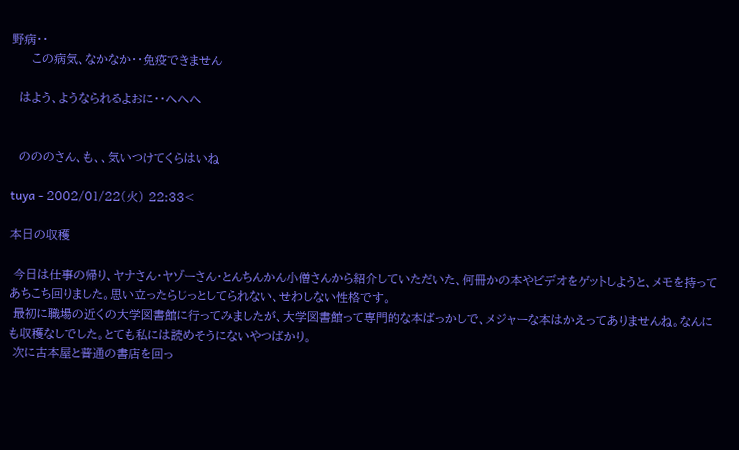野病・・
     この病気、なかなか・・免疫できません

  はよう、ようなられるよおに・・へへへ


  のののさん、も、、気いつけてくらはいね

tuya - 2002/01/22(火) 22:33<

本日の収穫

 今日は仕事の帰り、ヤナさん・ヤゾーさん・とんちんかん小僧さんから紹介していただいた、何冊かの本やビデオをゲットしようと、メモを持ってあちこち回りました。思い立ったらじっとしてられない、せわしない性格です。
 最初に職場の近くの大学図書館に行ってみましたが、大学図書館って専門的な本ばっかしで、メジャーな本はかえってありませんね。なんにも収穫なしでした。とても私には読めそうにないやつばかり。
 次に古本屋と普通の書店を回っ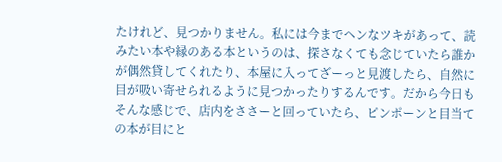たけれど、見つかりません。私には今までヘンなツキがあって、読みたい本や縁のある本というのは、探さなくても念じていたら誰かが偶然貸してくれたり、本屋に入ってざーっと見渡したら、自然に目が吸い寄せられるように見つかったりするんです。だから今日もそんな感じで、店内をささーと回っていたら、ピンポーンと目当ての本が目にと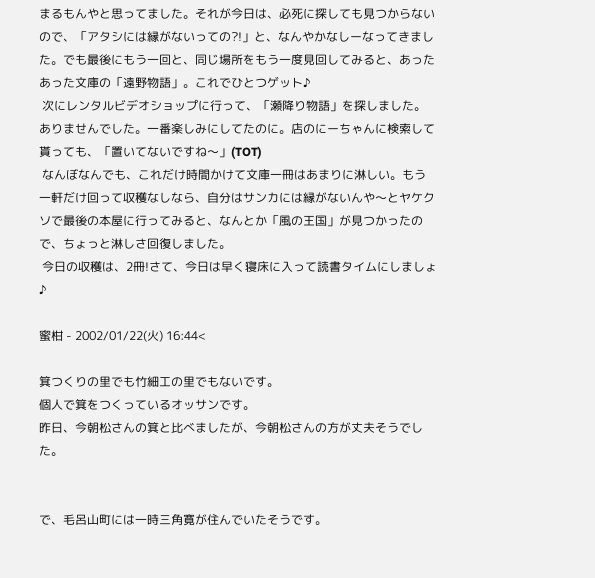まるもんやと思ってました。それが今日は、必死に探しても見つからないので、「アタシには縁がないっての?!」と、なんやかなしーなってきました。でも最後にもう一回と、同じ場所をもう一度見回してみると、あったあった文庫の「遠野物語」。これでひとつゲット♪
 次にレンタルビデオショップに行って、「瀬降り物語」を探しました。ありませんでした。一番楽しみにしてたのに。店のにーちゃんに検索して貰っても、「置いてないですね〜」(TOT)
 なんぼなんでも、これだけ時間かけて文庫一冊はあまりに淋しい。もう一軒だけ回って収穫なしなら、自分はサンカには縁がないんや〜とヤケクソで最後の本屋に行ってみると、なんとか「風の王国」が見つかったので、ちょっと淋しさ回復しました。
 今日の収穫は、2冊!さて、今日は早く寝床に入って読書タイムにしましょ♪

蜜柑 - 2002/01/22(火) 16:44<

箕つくりの里でも竹細工の里でもないです。
個人で箕をつくっているオッサンです。
昨日、今朝松さんの箕と比べましたが、今朝松さんの方が丈夫そうでした。


で、毛呂山町には一時三角寛が住んでいたそうです。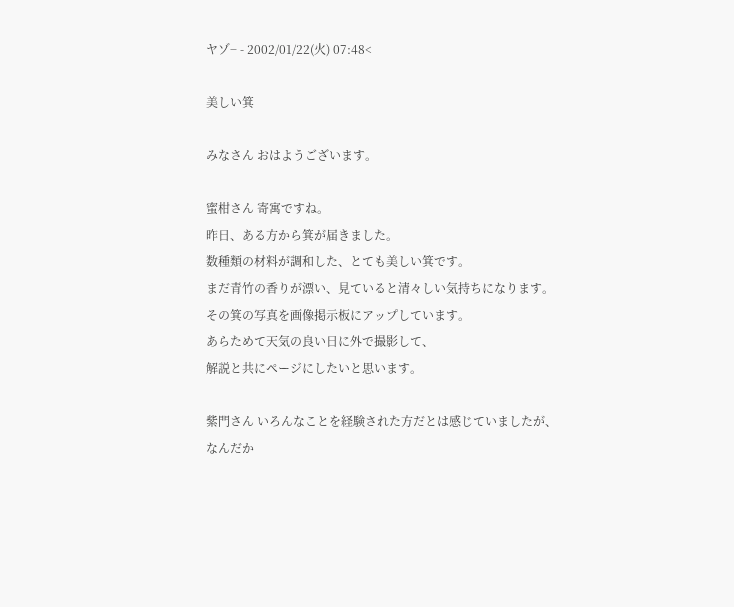ヤゾ− - 2002/01/22(火) 07:48<

美しい箕

みなさん おはようございます。

蜜柑さん 寄寓ですね。
昨日、ある方から箕が届きました。
数種類の材料が調和した、とても美しい箕です。
まだ青竹の香りが漂い、見ていると清々しい気持ちになります。
その箕の写真を画像掲示板にアップしています。
あらためて天気の良い日に外で撮影して、
解説と共にページにしたいと思います。

紫門さん いろんなことを経験された方だとは感じていましたが、
なんだか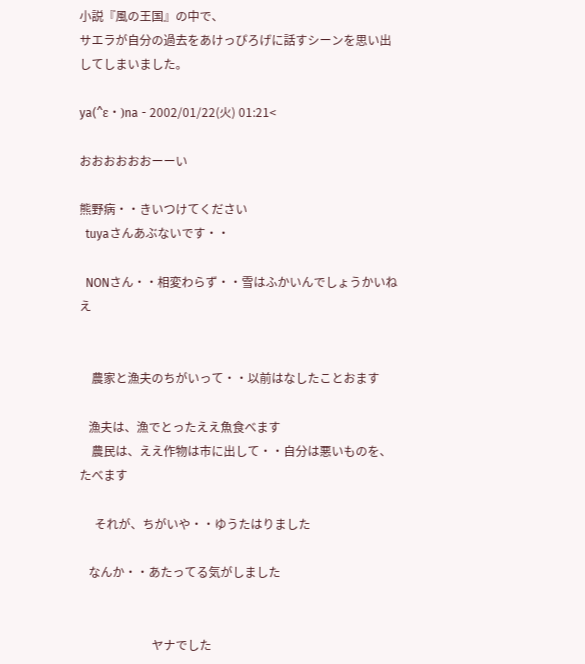小説『風の王国』の中で、
サエラが自分の過去をあけっぴろげに話すシーンを思い出してしまいました。

ya(^ε・)na - 2002/01/22(火) 01:21<

おおおおおおーーい

熊野病・・きいつけてください
  tuyaさんあぶないです・・

  NONさん・・相変わらず・・雪はふかいんでしょうかいねえ


    農家と漁夫のちがいって・・以前はなしたことおます

   漁夫は、漁でとったええ魚食べます
    農民は、ええ作物は市に出して・・自分は悪いものを、たべます

     それが、ちがいや・・ゆうたはりました

   なんか・・あたってる気がしました


                        ヤナでした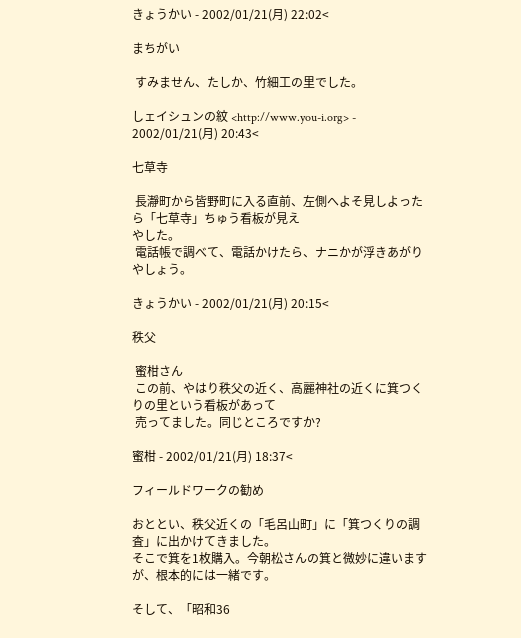きょうかい - 2002/01/21(月) 22:02<

まちがい

 すみません、たしか、竹細工の里でした。

しェイシュンの紋 <http://www.you-i.org> - 2002/01/21(月) 20:43<

七草寺

 長瀞町から皆野町に入る直前、左側へよそ見しよったら「七草寺」ちゅう看板が見え
やした。
 電話帳で調べて、電話かけたら、ナニかが浮きあがりやしょう。

きょうかい - 2002/01/21(月) 20:15<

秩父

 蜜柑さん
 この前、やはり秩父の近く、高麗神社の近くに箕つくりの里という看板があって
 売ってました。同じところですか?

蜜柑 - 2002/01/21(月) 18:37<

フィールドワークの勧め

おととい、秩父近くの「毛呂山町」に「箕つくりの調査」に出かけてきました。
そこで箕を1枚購入。今朝松さんの箕と微妙に違いますが、根本的には一緒です。

そして、「昭和36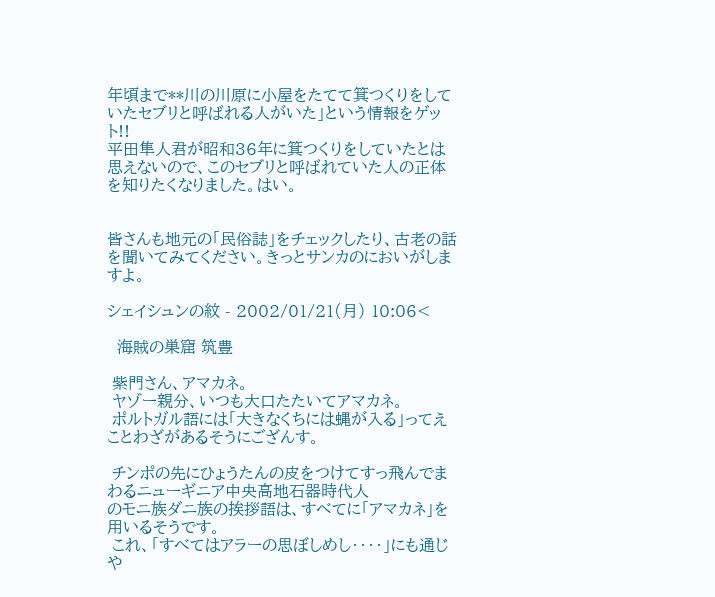年頃まで**川の川原に小屋をたてて箕つくりをしていたセブリと呼ばれる人がいた」という情報をゲット!!
平田隼人君が昭和36年に箕つくりをしていたとは思えないので、このセブリと呼ばれていた人の正体を知りたくなりました。はい。


皆さんも地元の「民俗誌」をチェックしたり、古老の話を聞いてみてください。きっとサンカのにおいがしますよ。

シェイシュンの紋 - 2002/01/21(月) 10:06<

  海賊の巣窟 筑豊

 紫門さん、アマカネ。
 ヤゾー親分、いつも大口たたいてアマカネ。
 ポルトガル語には「大きなくちには蝿が入る」ってえことわざがあるそうにござんす。

 チンポの先にひょうたんの皮をつけてすっ飛んでまわるニューギニア中央高地石器時代人
のモニ族ダニ族の挨拶語は、すべてに「アマカネ」を用いるそうです。
 これ、「すべてはアラーの思ぼしめし‥‥」にも通じや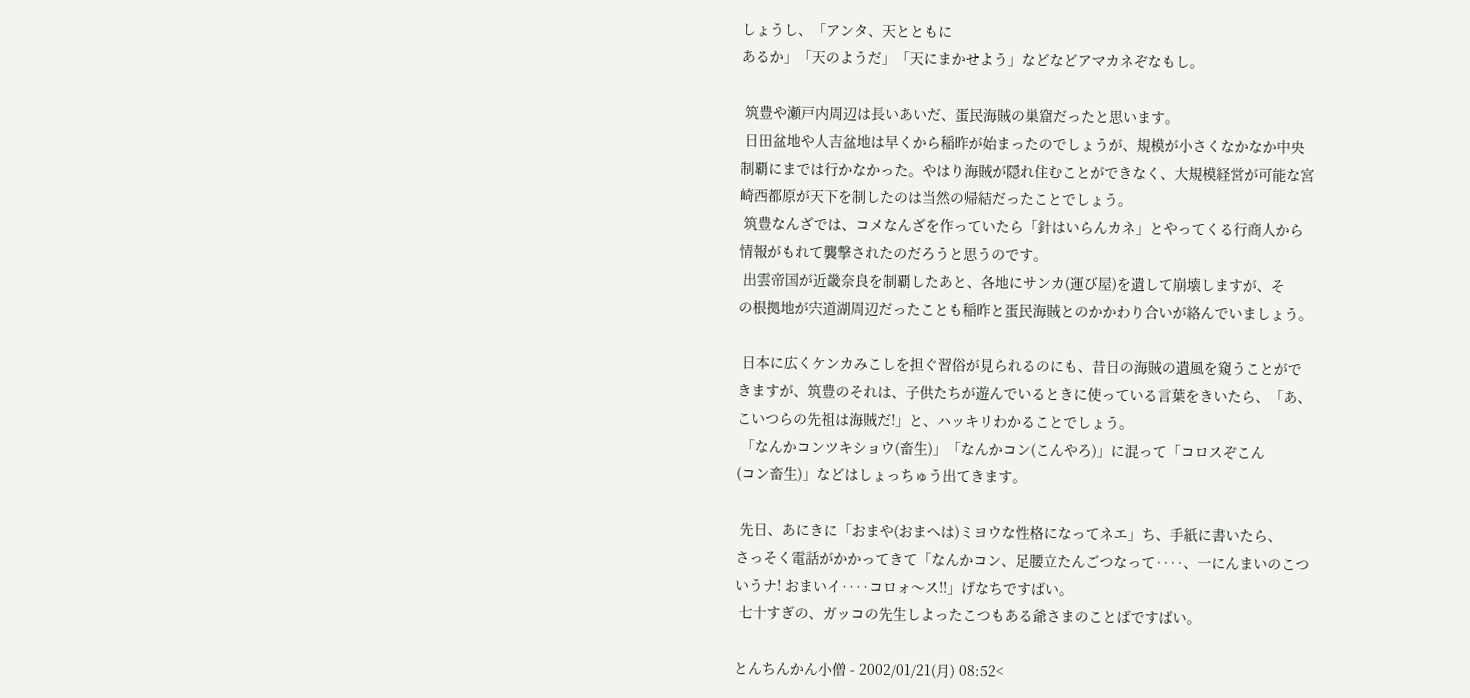しょうし、「アンタ、天とともに
あるか」「天のようだ」「天にまかせよう」などなどアマカネぞなもし。

 筑豊や瀬戸内周辺は長いあいだ、蛋民海賊の巣窟だったと思います。
 日田盆地や人吉盆地は早くから稲昨が始まったのでしょうが、規模が小さくなかなか中央
制覇にまでは行かなかった。やはり海賊が隠れ住むことができなく、大規模経営が可能な宮
崎西都原が天下を制したのは当然の帰結だったことでしょう。
 筑豊なんざでは、コメなんざを作っていたら「針はいらんカネ」とやってくる行商人から
情報がもれて襲撃されたのだろうと思うのです。
 出雲帝国が近畿奈良を制覇したあと、各地にサンカ(運び屋)を遺して崩壊しますが、そ
の根拠地が宍道湖周辺だったことも稲昨と蛋民海賊とのかかわり合いが絡んでいましょう。

 日本に広くケンカみこしを担ぐ習俗が見られるのにも、昔日の海賊の遺風を窺うことがで
きますが、筑豊のそれは、子供たちが遊んでいるときに使っている言葉をきいたら、「あ、
こいつらの先祖は海賊だ!」と、ハッキリわかることでしょう。
 「なんかコンツキショウ(畜生)」「なんかコン(こんやろ)」に混って「コロスぞこん
(コン畜生)」などはしょっちゅう出てきます。

 先日、あにきに「おまや(おまへは)ミヨウな性格になってネエ」ち、手紙に書いたら、
さっそく電話がかかってきて「なんかコン、足腰立たんごつなって‥‥、一にんまいのこつ
いうナ! おまいイ‥‥コロォ〜ス!!」げなちですばい。
 七十すぎの、ガッコの先生しよったこつもある爺さまのことばですばい。

とんちんかん小僧 - 2002/01/21(月) 08:52<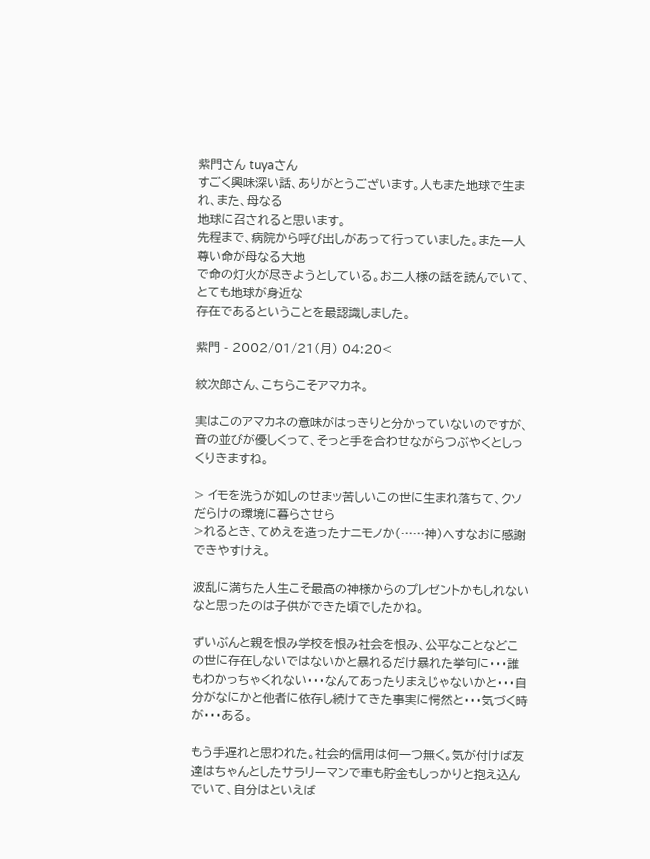紫門さん tuyaさん
すごく興味深い話、ありがとうございます。人もまた地球で生まれ、また、母なる
地球に召されると思います。
先程まで、病院から呼び出しがあって行っていました。また一人尊い命が母なる大地
で命の灯火が尽きようとしている。お二人様の話を読んでいて、とても地球が身近な
存在であるということを最認識しました。

紫門 - 2002/01/21(月) 04:20<

紋次郎さん、こちらこそアマカネ。

実はこのアマカネの意味がはっきりと分かっていないのですが、音の並びが優しくって、そっと手を合わせながらつぶやくとしっくりきますね。

> イモを洗うが如しのせまッ苦しいこの世に生まれ落ちて、クソだらけの環境に暮らさせら
>れるとき、てめえを造ったナニモノか(……神)へすなおに感謝できやすけえ。

波乱に満ちた人生こそ最高の神様からのプレゼントかもしれないなと思ったのは子供ができた頃でしたかね。

ずいぶんと親を恨み学校を恨み社会を恨み、公平なことなどこの世に存在しないではないかと暴れるだけ暴れた挙句に・・・誰もわかっちゃくれない・・・なんてあったりまえじゃないかと・・・自分がなにかと他者に依存し続けてきた事実に愕然と・・・気づく時が・・・ある。

もう手遅れと思われた。社会的信用は何一つ無く。気が付けば友達はちゃんとしたサラリーマンで車も貯金もしっかりと抱え込んでいて、自分はといえば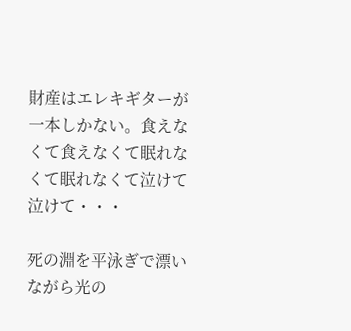財産はエレキギターが一本しかない。食えなくて食えなくて眠れなくて眠れなくて泣けて泣けて・・・

死の淵を平泳ぎで漂いながら光の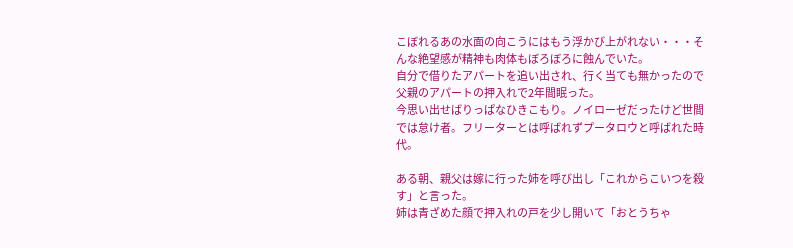こぼれるあの水面の向こうにはもう浮かび上がれない・・・そんな絶望感が精神も肉体もぼろぼろに蝕んでいた。
自分で借りたアパートを追い出され、行く当ても無かったので父親のアパートの押入れで2年間眠った。
今思い出せばりっぱなひきこもり。ノイローゼだったけど世間では怠け者。フリーターとは呼ばれずプータロウと呼ばれた時代。

ある朝、親父は嫁に行った姉を呼び出し「これからこいつを殺す」と言った。
姉は青ざめた顔で押入れの戸を少し開いて「おとうちゃ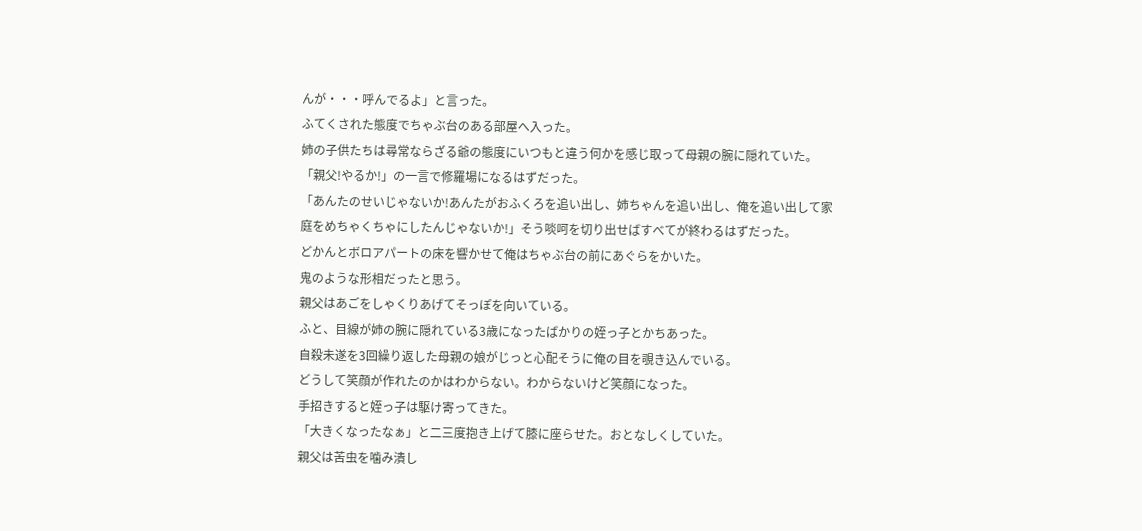んが・・・呼んでるよ」と言った。
ふてくされた態度でちゃぶ台のある部屋へ入った。
姉の子供たちは尋常ならざる爺の態度にいつもと違う何かを感じ取って母親の腕に隠れていた。
「親父!やるか!」の一言で修羅場になるはずだった。
「あんたのせいじゃないか!あんたがおふくろを追い出し、姉ちゃんを追い出し、俺を追い出して家庭をめちゃくちゃにしたんじゃないか!」そう啖呵を切り出せばすべてが終わるはずだった。
どかんとボロアパートの床を響かせて俺はちゃぶ台の前にあぐらをかいた。
鬼のような形相だったと思う。
親父はあごをしゃくりあげてそっぽを向いている。
ふと、目線が姉の腕に隠れている3歳になったばかりの姪っ子とかちあった。
自殺未遂を3回繰り返した母親の娘がじっと心配そうに俺の目を覗き込んでいる。
どうして笑顔が作れたのかはわからない。わからないけど笑顔になった。
手招きすると姪っ子は駆け寄ってきた。
「大きくなったなぁ」と二三度抱き上げて膝に座らせた。おとなしくしていた。
親父は苦虫を噛み潰し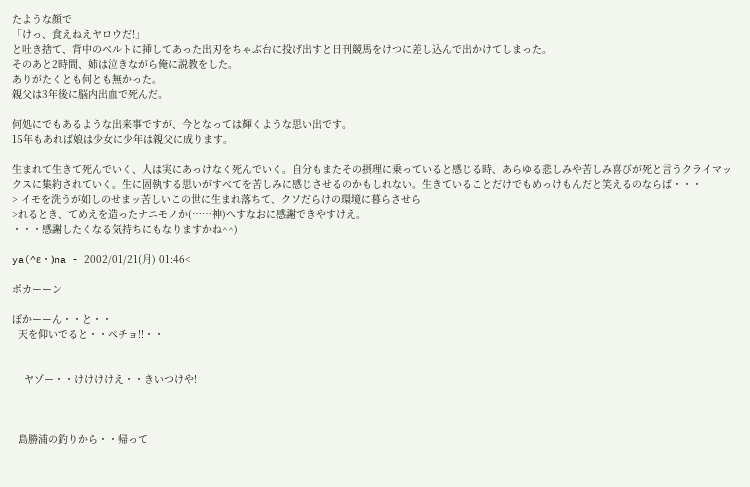たような顔で
「けっ、食えねえヤロウだ!」
と吐き捨て、背中のベルトに挿してあった出刃をちゃぶ台に投げ出すと日刊競馬をけつに差し込んで出かけてしまった。
そのあと2時間、姉は泣きながら俺に説教をした。
ありがたくとも何とも無かった。
親父は3年後に脳内出血で死んだ。

何処にでもあるような出来事ですが、今となっては輝くような思い出です。
15年もあれば娘は少女に少年は親父に成ります。

生まれて生きて死んでいく、人は実にあっけなく死んでいく。自分もまたその摂理に乗っていると感じる時、あらゆる悲しみや苦しみ喜びが死と言うクライマックスに集約されていく。生に固執する思いがすべてを苦しみに感じさせるのかもしれない。生きていることだけでもめっけもんだと笑えるのならば・・・
> イモを洗うが如しのせまッ苦しいこの世に生まれ落ちて、クソだらけの環境に暮らさせら
>れるとき、てめえを造ったナニモノか(……神)へすなおに感謝できやすけえ。
・・・感謝したくなる気持ちにもなりますかね^^)

ya(^ε・)na - 2002/01/21(月) 01:46<

ポカーーン

ぽかーーん・・と・・
  天を仰いでると・・ペチョ!!・・


    ヤゾー・・けけけけえ・・きいつけや!



  島勝浦の釣りから・・帰って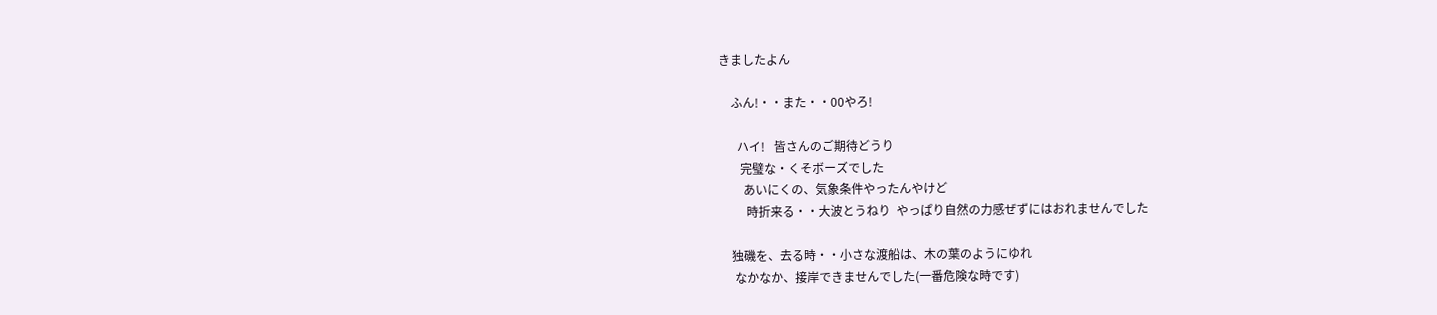きましたよん

    ふん!・・また・・00やろ!

      ハイ!   皆さんのご期待どうり
       完璧な・くそボーズでした
        あいにくの、気象条件やったんやけど
         時折来る・・大波とうねり  やっぱり自然の力感ぜずにはおれませんでした

    独磯を、去る時・・小さな渡船は、木の葉のようにゆれ
     なかなか、接岸できませんでした(一番危険な時です)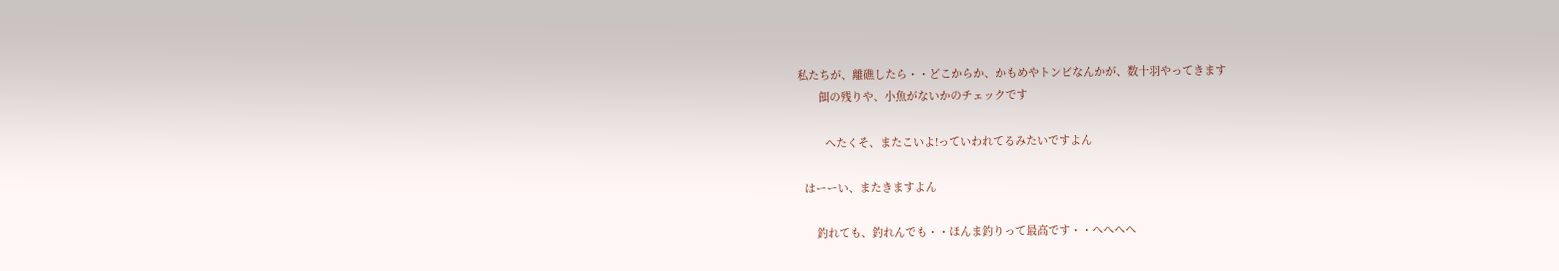私たちが、離礁したら・・どこからか、かもめやトンビなんかが、数十羽やってきます
       餌の残りや、小魚がないかのチェックです

         へたくそ、またこいよ!っていわれてるみたいですよん

  はーーい、またきますよん

      釣れても、釣れんでも・・ほんま釣りって最高です・・へへへへ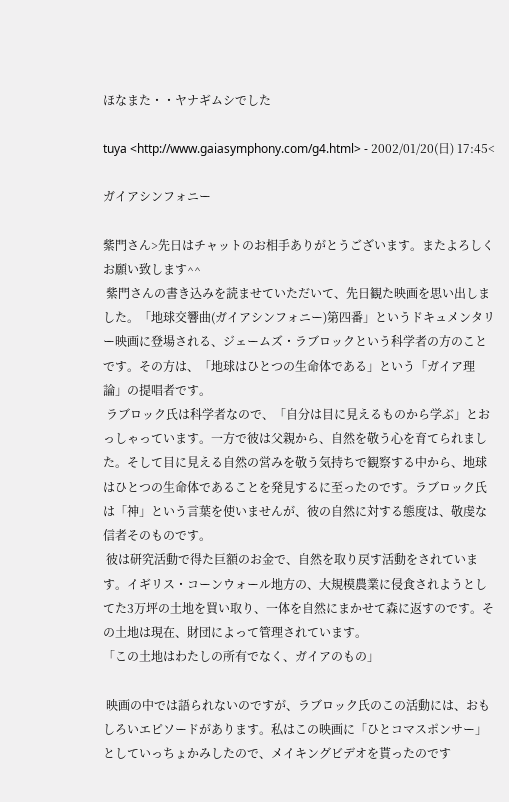ほなまた・・ヤナギムシでした

tuya <http://www.gaiasymphony.com/g4.html> - 2002/01/20(日) 17:45<

ガイアシンフォニー

紫門さん>先日はチャットのお相手ありがとうございます。またよろしくお願い致します^^
 紫門さんの書き込みを読ませていただいて、先日観た映画を思い出しました。「地球交響曲(ガイアシンフォニー)第四番」というドキュメンタリー映画に登場される、ジェームズ・ラブロックという科学者の方のことです。その方は、「地球はひとつの生命体である」という「ガイア理論」の提唱者です。
 ラブロック氏は科学者なので、「自分は目に見えるものから学ぶ」とおっしゃっています。一方で彼は父親から、自然を敬う心を育てられました。そして目に見える自然の営みを敬う気持ちで観察する中から、地球はひとつの生命体であることを発見するに至ったのです。ラブロック氏は「神」という言葉を使いませんが、彼の自然に対する態度は、敬虔な信者そのものです。
 彼は研究活動で得た巨額のお金で、自然を取り戻す活動をされています。イギリス・コーンウォール地方の、大規模農業に侵食されようとしてた3万坪の土地を買い取り、一体を自然にまかせて森に返すのです。その土地は現在、財団によって管理されています。
「この土地はわたしの所有でなく、ガイアのもの」

 映画の中では語られないのですが、ラブロック氏のこの活動には、おもしろいエピソードがあります。私はこの映画に「ひとコマスポンサー」としていっちょかみしたので、メイキングビデオを貰ったのです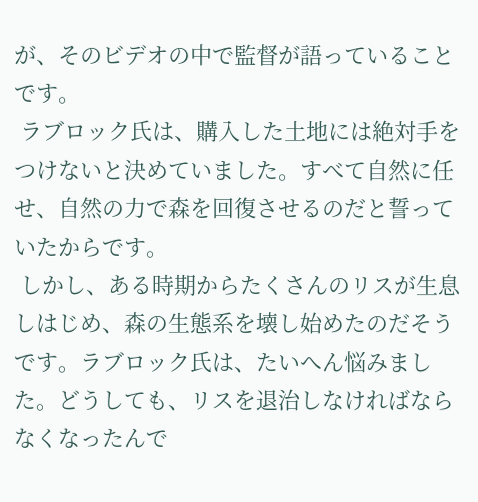が、そのビデオの中で監督が語っていることです。
 ラブロック氏は、購入した土地には絶対手をつけないと決めていました。すべて自然に任せ、自然の力で森を回復させるのだと誓っていたからです。
 しかし、ある時期からたくさんのリスが生息しはじめ、森の生態系を壊し始めたのだそうです。ラブロック氏は、たいへん悩みました。どうしても、リスを退治しなければならなくなったんで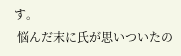す。
 悩んだ末に氏が思いついたの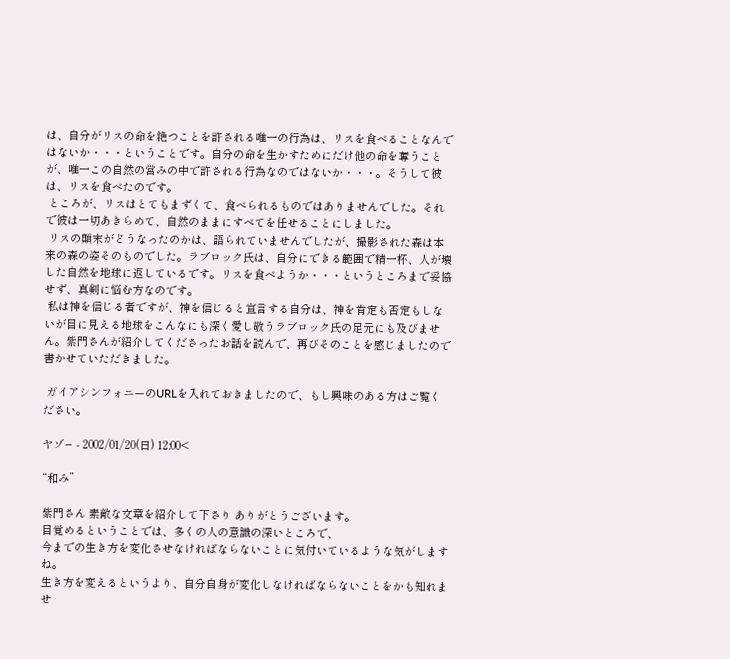は、自分がリスの命を絶つことを許される唯一の行為は、リスを食べることなんではないか・・・ということです。自分の命を生かすためにだけ他の命を奪うことが、唯一この自然の営みの中で許される行為なのではないか・・・。そうして彼は、リスを食べたのです。
 ところが、リスはとてもまずくて、食べられるものではありませんでした。それで彼は一切あきらめて、自然のままにすべてを任せることにしました。
 リスの顛末がどうなったのかは、語られていませんでしたが、撮影された森は本来の森の姿そのものでした。ラブロック氏は、自分にできる範囲で精一杯、人が壊した自然を地球に返しているです。リスを食べようか・・・というところまで妥協せず、真剣に悩む方なのです。
 私は神を信じる者ですが、神を信じると宣言する自分は、神を肯定も否定もしないが目に見える地球をこんなにも深く愛し敬うラブロック氏の足元にも及びません。紫門さんが紹介してくださったお話を読んで、再びそのことを感じましたので書かせていただきました。

 ガイアシンフォニーのURLを入れておきましたので、もし興味のある方はご覧ください。

ヤゾ− - 2002/01/20(日) 12:00<

“和み”

紫門さん 素敵な文章を紹介して下さり ありがとうございます。
目覚めるということでは、多くの人の意識の深いところで、
今までの生き方を変化させなければならないことに気付いているような気がしますね。
生き方を変えるというより、自分自身が変化しなければならないことをかも知れませ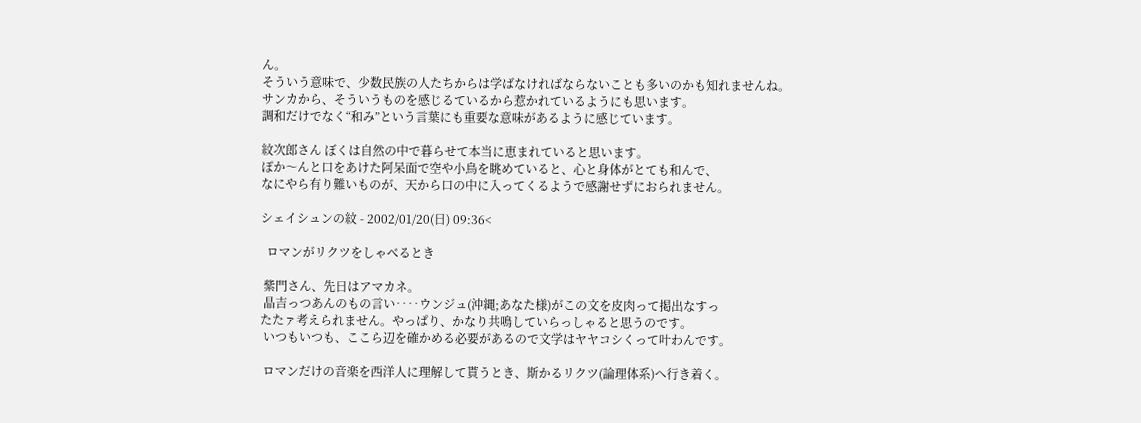ん。
そういう意味で、少数民族の人たちからは学ばなければならないことも多いのかも知れませんね。
サンカから、そういうものを感じるているから惹かれているようにも思います。
調和だけでなく“和み”という言葉にも重要な意味があるように感じています。

紋次郎さん ぼくは自然の中で暮らせて本当に恵まれていると思います。
ぽか〜んと口をあけた阿呆面で空や小鳥を眺めていると、心と身体がとても和んで、
なにやら有り難いものが、天から口の中に入ってくるようで感謝せずにおられません。

シェイシュンの紋 - 2002/01/20(日) 09:36<

  ロマンがリクツをしゃべるとき

 紫門さん、先日はアマカネ。
 晶吉っつあんのもの言い‥‥ウンジュ(沖縄;あなた様)がこの文を皮肉って掲出なすっ
たたァ考えられません。やっぱり、かなり共鳴していらっしゃると思うのです。
 いつもいつも、ここら辺を確かめる必要があるので文学はヤヤコシくって叶わんです。

 ロマンだけの音楽を西洋人に理解して貰うとき、斯かるリクツ(論理体系)へ行き着く。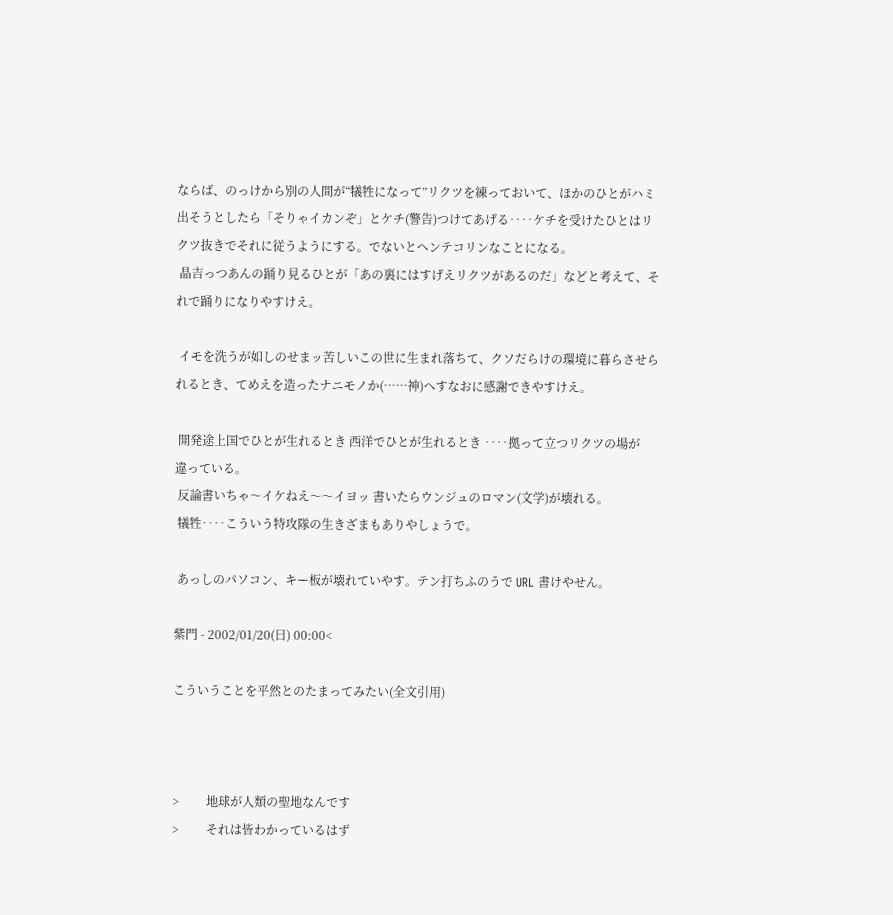ならば、のっけから別の人間が“犠牲になって”リクツを練っておいて、ほかのひとがハミ
出そうとしたら「そりゃイカンぞ」とケチ(警告)つけてあげる‥‥ケチを受けたひとはリ
クツ抜きでそれに従うようにする。でないとヘンテコリンなことになる。
 晶吉っつあんの踊り見るひとが「あの裏にはすげえリクツがあるのだ」などと考えて、そ
れで踊りになりやすけえ。

 イモを洗うが如しのせまッ苦しいこの世に生まれ落ちて、クソだらけの環境に暮らさせら
れるとき、てめえを造ったナニモノか(……神)へすなおに感謝できやすけえ。

 開発途上国でひとが生れるとき 西洋でひとが生れるとき ‥‥拠って立つリクツの場が
違っている。
 反論書いちゃ〜イケねえ〜〜イヨッ 書いたらウンジュのロマン(文学)が壊れる。
 犠牲‥‥こういう特攻隊の生きざまもありやしょうで。

 あっしのパソコン、キー板が壊れていやす。テン打ちふのうで URL 書けやせん。

紫門 - 2002/01/20(日) 00:00<

こういうことを平然とのたまってみたい(全文引用)



>         地球が人類の聖地なんです
>         それは皆わかっているはず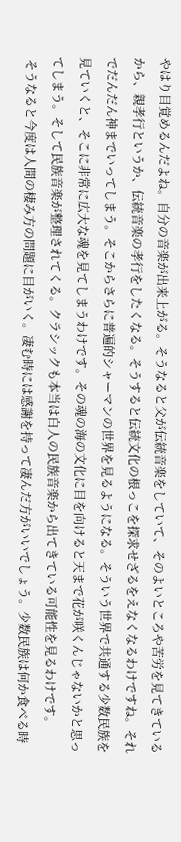やはり目覚めるんだよね。自分の音楽が出来上がる。そうなると父が伝統音楽をしていて、そのよいところや苦労を見てきているから、親孝行というか、伝統音楽の孝行をしたくなる。そうすると伝統文化の根っこを探求せざるをえなくなるわけですね。それでだんだん神までいってしまう。そこからさらに普遍的シャーマンの世界を見るようになる。そういう世界で共通する少数民族を見ていくと、そこに非常に広大な魂を見てしまうわけです。その魂の海の文化に目を向けると天まで花が咲くんじゃないかと思ってしまう。そして民族音楽が整理されてくる。クラシックも本当は白人の民族音楽から出てきている可能性を見るわけです。
 そうなると今度は人間の棲み方の問題に目がいく。凄む時には感謝を持って凄んだ方がいいでしょう。少数民族は何か食べる時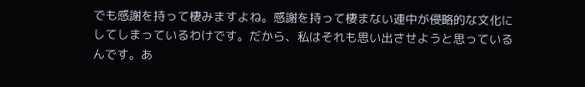でも感謝を持って棲みますよね。感謝を持って棲まない連中が侵略的な文化にしてしまっているわけです。だから、私はそれも思い出させようと思っているんです。あ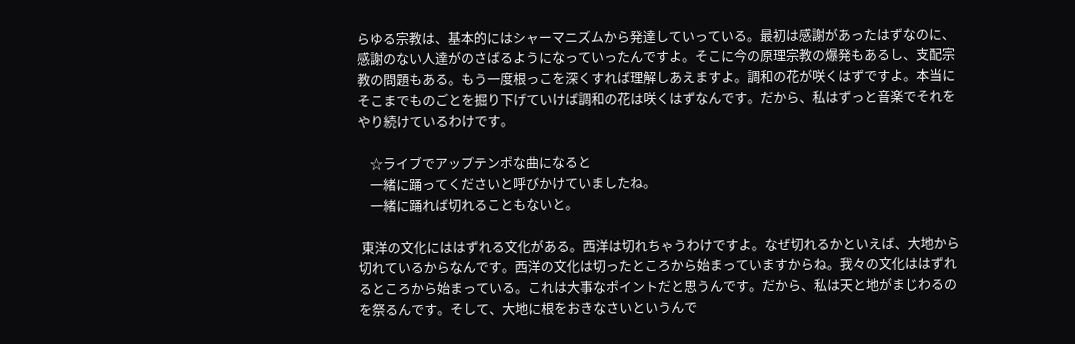らゆる宗教は、基本的にはシャーマニズムから発達していっている。最初は感謝があったはずなのに、感謝のない人達がのさばるようになっていったんですよ。そこに今の原理宗教の爆発もあるし、支配宗教の問題もある。もう一度根っこを深くすれば理解しあえますよ。調和の花が咲くはずですよ。本当にそこまでものごとを掘り下げていけば調和の花は咲くはずなんです。だから、私はずっと音楽でそれをやり続けているわけです。

    ☆ライブでアップテンポな曲になると
    一緒に踊ってくださいと呼びかけていましたね。
    一緒に踊れば切れることもないと。

 東洋の文化にははずれる文化がある。西洋は切れちゃうわけですよ。なぜ切れるかといえば、大地から切れているからなんです。西洋の文化は切ったところから始まっていますからね。我々の文化ははずれるところから始まっている。これは大事なポイントだと思うんです。だから、私は天と地がまじわるのを祭るんです。そして、大地に根をおきなさいというんで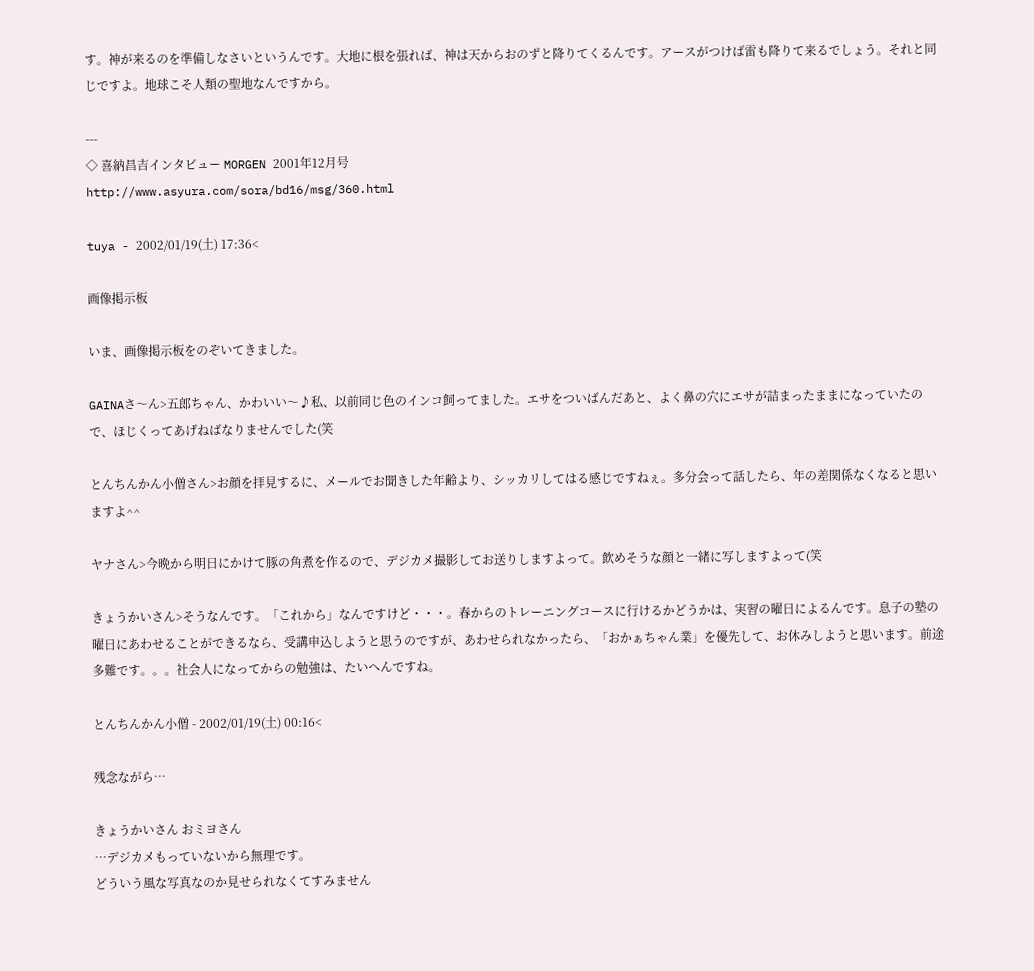す。神が来るのを準備しなさいというんです。大地に根を張れば、神は天からおのずと降りてくるんです。アースがつけば雷も降りて来るでしょう。それと同じですよ。地球こそ人類の聖地なんですから。

---
◇ 喜納昌吉インタビュー MORGEN 2001年12月号
http://www.asyura.com/sora/bd16/msg/360.html

tuya - 2002/01/19(土) 17:36<

画像掲示板

いま、画像掲示板をのぞいてきました。

GAINAさ〜ん>五郎ちゃん、かわいい〜♪私、以前同じ色のインコ飼ってました。エサをついばんだあと、よく鼻の穴にエサが詰まったままになっていたので、ほじくってあげねばなりませんでした(笑

とんちんかん小僧さん>お顔を拝見するに、メールでお聞きした年齢より、シッカリしてはる感じですねぇ。多分会って話したら、年の差関係なくなると思いますよ^^

ヤナさん>今晩から明日にかけて豚の角煮を作るので、デジカメ撮影してお送りしますよって。飲めそうな顔と一緒に写しますよって(笑

きょうかいさん>そうなんです。「これから」なんですけど・・・。春からのトレーニングコースに行けるかどうかは、実習の曜日によるんです。息子の塾の曜日にあわせることができるなら、受講申込しようと思うのですが、あわせられなかったら、「おかぁちゃん業」を優先して、お休みしようと思います。前途多難です。。。社会人になってからの勉強は、たいへんですね。

とんちんかん小僧 - 2002/01/19(土) 00:16<

残念ながら…

きょうかいさん おミヨさん
…デジカメもっていないから無理です。
どういう風な写真なのか見せられなくてすみません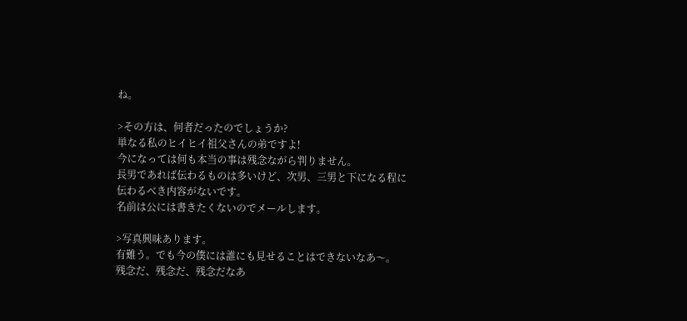ね。

>その方は、何者だったのでしょうか?
単なる私のヒイヒイ祖父さんの弟ですよ!
今になっては何も本当の事は残念ながら判りません。
長男であれば伝わるものは多いけど、次男、三男と下になる程に
伝わるべき内容がないです。
名前は公には書きたくないのでメールします。

>写真興味あります。
有難う。でも今の僕には誰にも見せることはできないなあ〜。
残念だ、残念だ、残念だなあ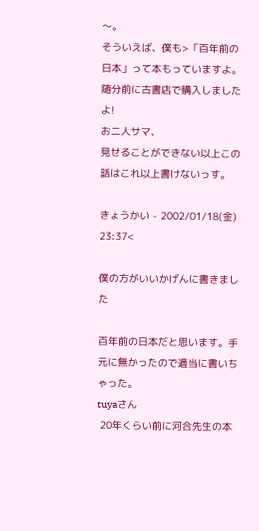〜。
そういえば、僕も>「百年前の日本」って本もっていますよ。
随分前に古書店で購入しましたよ!
お二人サマ、
見せることができない以上この話はこれ以上書けないっす。

きょうかい - 2002/01/18(金) 23:37<

僕の方がいいかげんに書きました

百年前の日本だと思います。手元に無かったので適当に書いちゃった。
tuyaさん
 20年くらい前に河合先生の本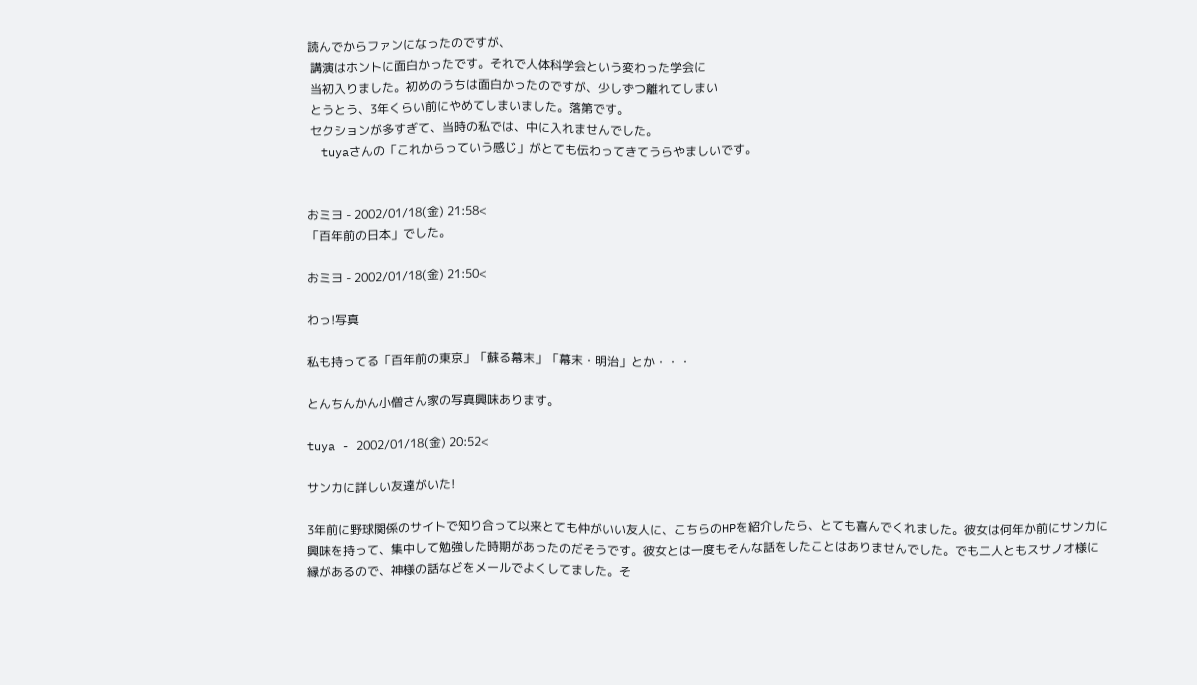読んでからファンになったのですが、
 講演はホントに面白かったです。それで人体科学会という変わった学会に
 当初入りました。初めのうちは面白かったのですが、少しずつ離れてしまい
 とうとう、3年くらい前にやめてしまいました。落第です。
 セクションが多すぎて、当時の私では、中に入れませんでした。
  tuyaさんの「これからっていう感じ」がとても伝わってきてうらやましいです。


おミヨ - 2002/01/18(金) 21:58<
「百年前の日本」でした。

おミヨ - 2002/01/18(金) 21:50<

わっ!写真

私も持ってる「百年前の東京」「蘇る幕末」「幕末・明治」とか・・・

とんちんかん小僧さん家の写真興味あります。

tuya - 2002/01/18(金) 20:52<

サンカに詳しい友達がいた!

3年前に野球関係のサイトで知り合って以来とても仲がいい友人に、こちらのHPを紹介したら、とても喜んでくれました。彼女は何年か前にサンカに興味を持って、集中して勉強した時期があったのだそうです。彼女とは一度もそんな話をしたことはありませんでした。でも二人ともスサノオ様に縁があるので、神様の話などをメールでよくしてました。そ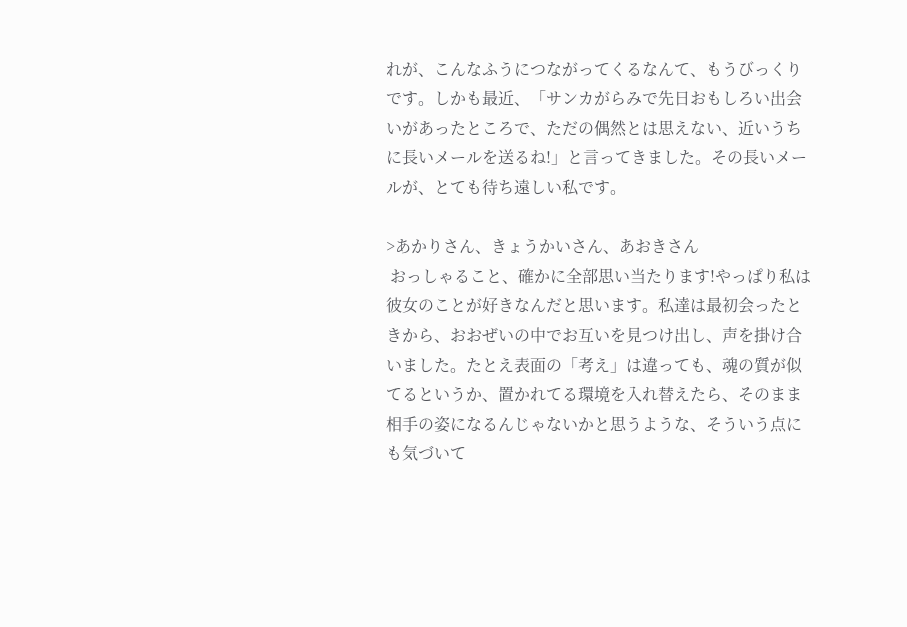れが、こんなふうにつながってくるなんて、もうびっくりです。しかも最近、「サンカがらみで先日おもしろい出会いがあったところで、ただの偶然とは思えない、近いうちに長いメールを送るね!」と言ってきました。その長いメールが、とても待ち遠しい私です。

>あかりさん、きょうかいさん、あおきさん
 おっしゃること、確かに全部思い当たります!やっぱり私は彼女のことが好きなんだと思います。私達は最初会ったときから、おおぜいの中でお互いを見つけ出し、声を掛け合いました。たとえ表面の「考え」は違っても、魂の質が似てるというか、置かれてる環境を入れ替えたら、そのまま相手の姿になるんじゃないかと思うような、そういう点にも気づいて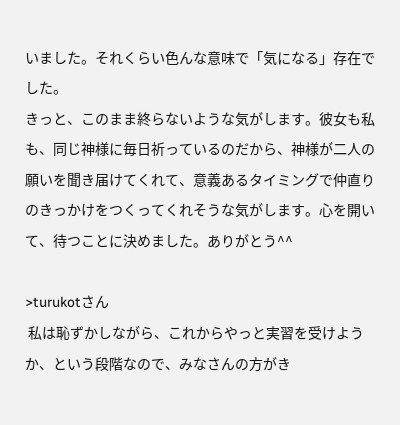いました。それくらい色んな意味で「気になる」存在でした。
きっと、このまま終らないような気がします。彼女も私も、同じ神様に毎日祈っているのだから、神様が二人の願いを聞き届けてくれて、意義あるタイミングで仲直りのきっかけをつくってくれそうな気がします。心を開いて、待つことに決めました。ありがとう^^

>turukotさん
 私は恥ずかしながら、これからやっと実習を受けようか、という段階なので、みなさんの方がき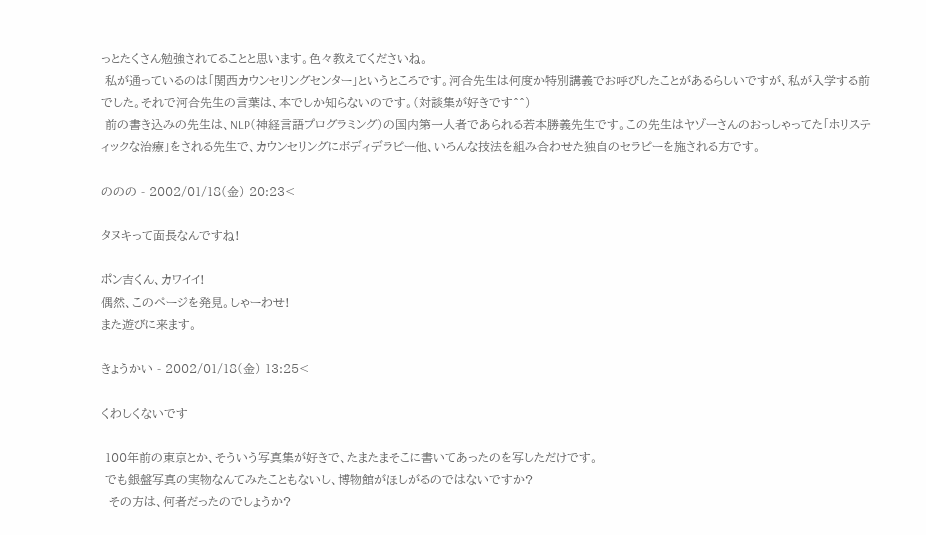っとたくさん勉強されてることと思います。色々教えてくださいね。
 私が通っているのは「関西カウンセリングセンター」というところです。河合先生は何度か特別講義でお呼びしたことがあるらしいですが、私が入学する前でした。それで河合先生の言葉は、本でしか知らないのです。(対談集が好きです^^)
 前の書き込みの先生は、NLP(神経言語プログラミング)の国内第一人者であられる若本勝義先生です。この先生はヤゾーさんのおっしゃってた「ホリスティックな治療」をされる先生で、カウンセリングにボディデラピー他、いろんな技法を組み合わせた独自のセラピーを施される方です。

ののの - 2002/01/18(金) 20:23<

タヌキって面長なんですね!

ポン吉くん、カワイイ!
偶然、このページを発見。しゃーわせ!
また遊びに来ます。

きょうかい - 2002/01/18(金) 13:25<

くわしくないです

 100年前の東京とか、そういう写真集が好きで、たまたまそこに書いてあったのを写しただけです。
 でも銀盤写真の実物なんてみたこともないし、博物館がほしがるのではないですか?
  その方は、何者だったのでしょうか?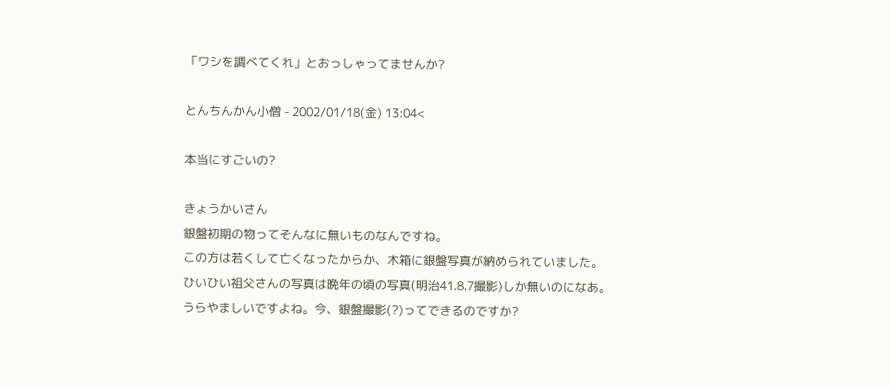「ワシを調べてくれ」とおっしゃってませんか?

とんちんかん小僧 - 2002/01/18(金) 13:04<

本当にすごいの?

きょうかいさん
銀盤初期の物ってそんなに無いものなんですね。
この方は若くして亡くなったからか、木箱に銀盤写真が納められていました。
ひいひい祖父さんの写真は晩年の頃の写真(明治41.8.7撮影)しか無いのになあ。
うらやましいですよね。今、銀盤撮影(?)ってできるのですか?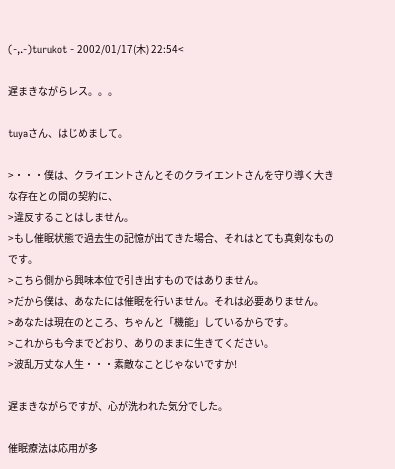(‐,.‐)turukot - 2002/01/17(木) 22:54<

遅まきながらレス。。。

tuyaさん、はじめまして。

>・・・僕は、クライエントさんとそのクライエントさんを守り導く大きな存在との間の契約に、
>違反することはしません。
>もし催眠状態で過去生の記憶が出てきた場合、それはとても真剣なものです。
>こちら側から興味本位で引き出すものではありません。
>だから僕は、あなたには催眠を行いません。それは必要ありません。
>あなたは現在のところ、ちゃんと「機能」しているからです。
>これからも今までどおり、ありのままに生きてください。
>波乱万丈な人生・・・素敵なことじゃないですか!

遅まきながらですが、心が洗われた気分でした。

催眠療法は応用が多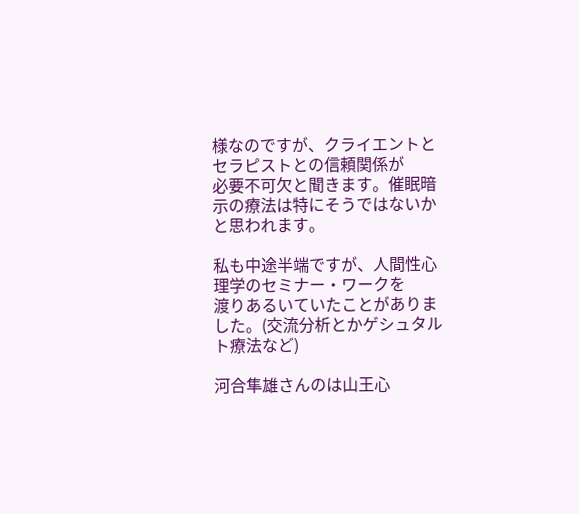様なのですが、クライエントとセラピストとの信頼関係が
必要不可欠と聞きます。催眠暗示の療法は特にそうではないかと思われます。

私も中途半端ですが、人間性心理学のセミナー・ワークを
渡りあるいていたことがありました。(交流分析とかゲシュタルト療法など)

河合隼雄さんのは山王心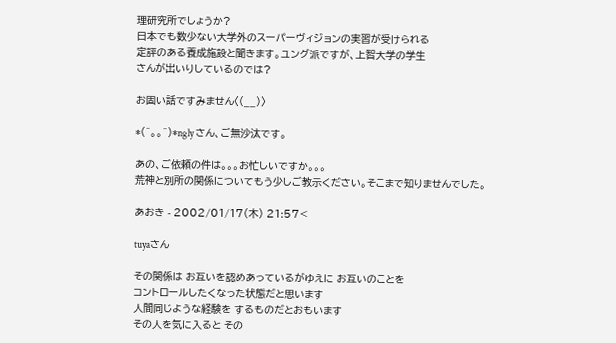理研究所でしょうか?
日本でも数少ない大学外のスーパーヴィジョンの実習が受けられる
定評のある養成施設と聞きます。ユング派ですが、上智大学の学生
さんが出いりしているのでは?

お固い話ですみません〈(__)〉

*(^。。^)*ngly さん、ご無沙汰です。

あの、ご依頼の件は。。。お忙しいですか。。。
荒神と別所の関係についてもう少しご教示ください。そこまで知りませんでした。

あおき - 2002/01/17(木) 21:57<

tuyaさん

その関係は お互いを認めあっているがゆえに お互いのことを
コントロールしたくなった状態だと思います
人間同じような経験を するものだとおもいます
その人を気に入ると その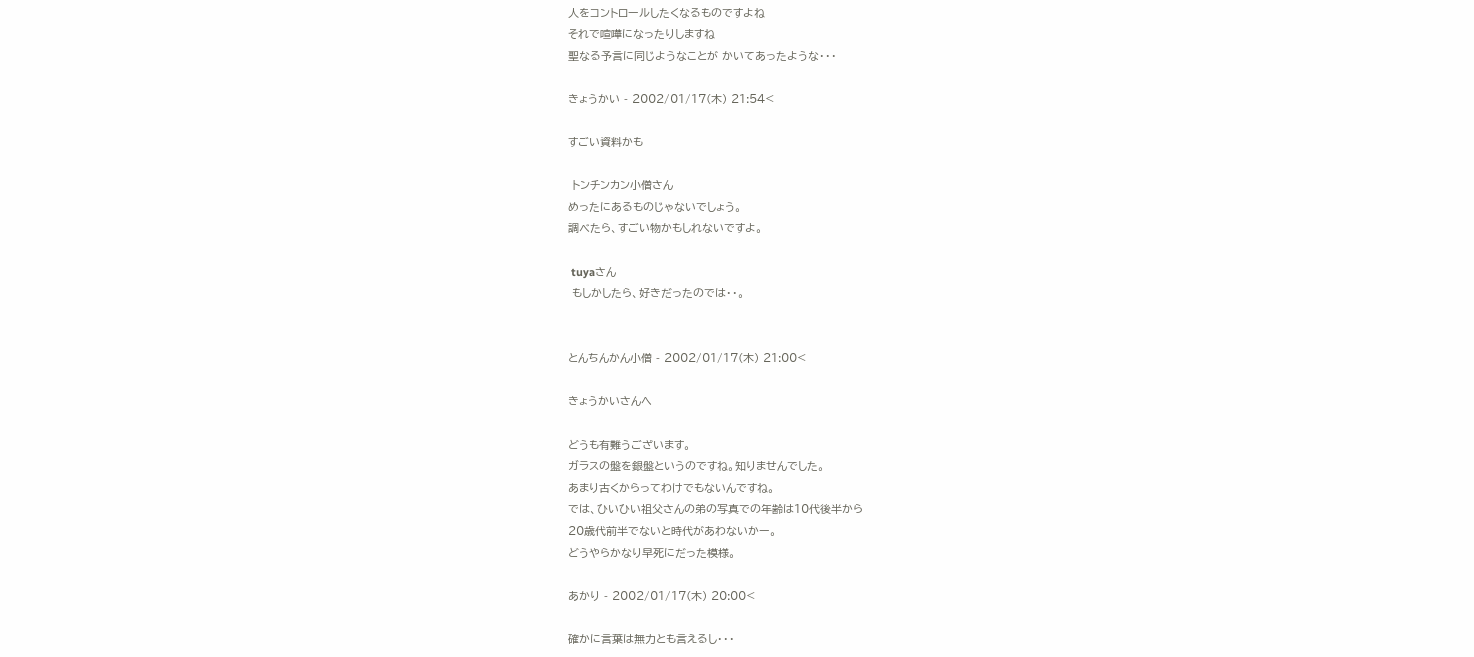人をコントロールしたくなるものですよね
それで喧嘩になったりしますね
聖なる予言に同じようなことが かいてあったような・・・

きょうかい - 2002/01/17(木) 21:54<

すごい資料かも

 トンチンカン小僧さん
めったにあるものじゃないでしょう。
調べたら、すごい物かもしれないですよ。

 tuyaさん
 もしかしたら、好きだったのでは・・。


とんちんかん小僧 - 2002/01/17(木) 21:00<

きょうかいさんへ

どうも有難うございます。
ガラスの盤を銀盤というのですね。知りませんでした。
あまり古くからってわけでもないんですね。
では、ひいひい祖父さんの弟の写真での年齢は10代後半から
20歳代前半でないと時代があわないかー。
どうやらかなり早死にだった模様。

あかり - 2002/01/17(木) 20:00<

確かに言葉は無力とも言えるし・・・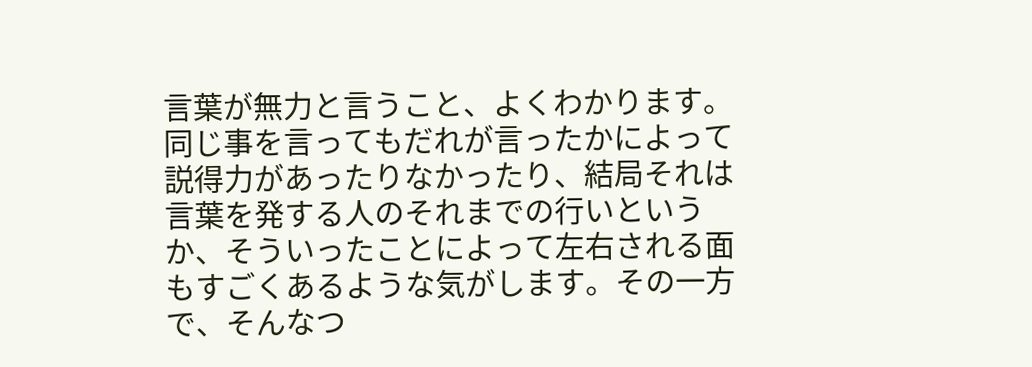言葉が無力と言うこと、よくわかります。同じ事を言ってもだれが言ったかによって説得力があったりなかったり、結局それは言葉を発する人のそれまでの行いというか、そういったことによって左右される面もすごくあるような気がします。その一方で、そんなつ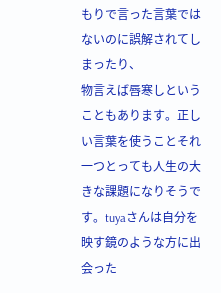もりで言った言葉ではないのに誤解されてしまったり、
物言えば唇寒しということもあります。正しい言葉を使うことそれ一つとっても人生の大きな課題になりそうです。tuyaさんは自分を映す鏡のような方に出会った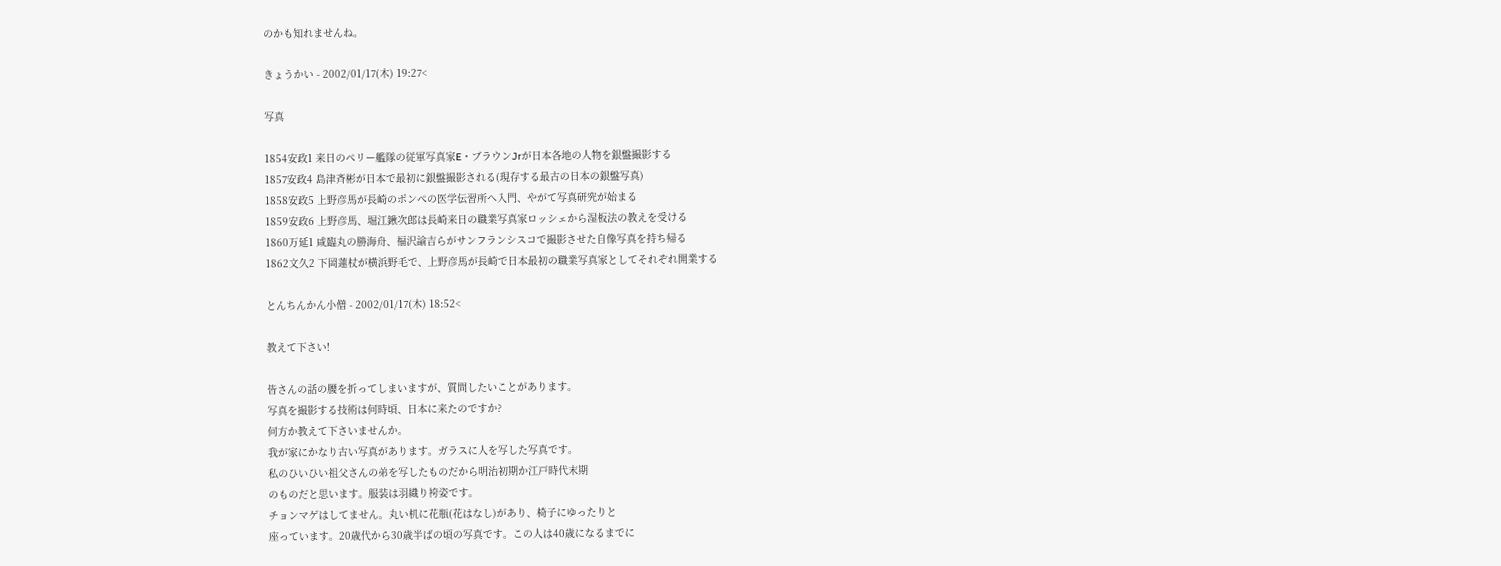のかも知れませんね。

きょうかい - 2002/01/17(木) 19:27<

写真

1854安政1 来日のペリー艦隊の従軍写真家E・ブラウンJrが日本各地の人物を銀盤撮影する
1857安政4 島津斉彬が日本で最初に銀盤撮影される(現存する最古の日本の銀盤写真)
1858安政5 上野彦馬が長崎のポンぺの医学伝習所へ入門、やがて写真研究が始まる
1859安政6 上野彦馬、堀江鍬次郎は長崎来日の職業写真家ロッシェから湿板法の教えを受ける
1860万延1 咸臨丸の勝海舟、福沢諭吉らがサンフランシスコで撮影させた自像写真を持ち帰る
1862文久2 下岡蓮杖が横浜野毛で、上野彦馬が長崎で日本最初の職業写真家としてそれぞれ開業する

とんちんかん小僧 - 2002/01/17(木) 18:52<

教えて下さい!

皆さんの話の腰を折ってしまいますが、質問したいことがあります。
写真を撮影する技術は何時頃、日本に来たのですか?
何方か教えて下さいませんか。
我が家にかなり古い写真があります。ガラスに人を写した写真です。
私のひいひい祖父さんの弟を写したものだから明治初期か江戸時代末期
のものだと思います。服装は羽織り袴姿です。
チョンマゲはしてません。丸い机に花瓶(花はなし)があり、椅子にゆったりと
座っています。20歳代から30歳半ばの頃の写真です。この人は40歳になるまでに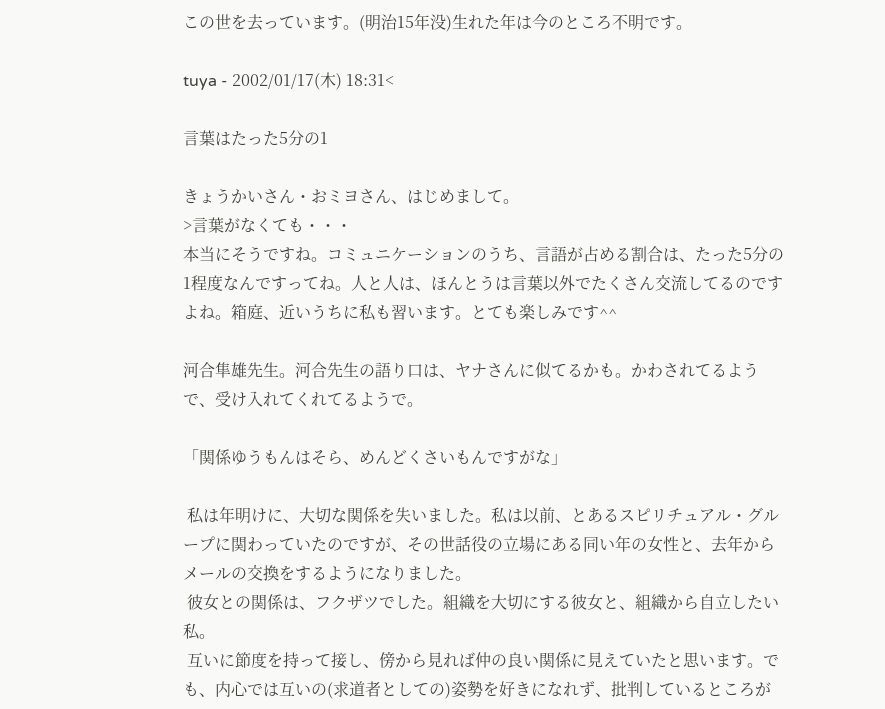この世を去っています。(明治15年没)生れた年は今のところ不明です。

tuya - 2002/01/17(木) 18:31<

言葉はたった5分の1

きょうかいさん・おミヨさん、はじめまして。
>言葉がなくても・・・
本当にそうですね。コミュニケーションのうち、言語が占める割合は、たった5分の1程度なんですってね。人と人は、ほんとうは言葉以外でたくさん交流してるのですよね。箱庭、近いうちに私も習います。とても楽しみです^^

河合隼雄先生。河合先生の語り口は、ヤナさんに似てるかも。かわされてるようで、受け入れてくれてるようで。

「関係ゆうもんはそら、めんどくさいもんですがな」

 私は年明けに、大切な関係を失いました。私は以前、とあるスピリチュアル・グループに関わっていたのですが、その世話役の立場にある同い年の女性と、去年からメールの交換をするようになりました。
 彼女との関係は、フクザツでした。組織を大切にする彼女と、組織から自立したい私。
 互いに節度を持って接し、傍から見れば仲の良い関係に見えていたと思います。でも、内心では互いの(求道者としての)姿勢を好きになれず、批判しているところが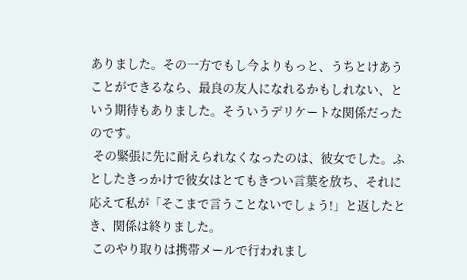ありました。その一方でもし今よりもっと、うちとけあうことができるなら、最良の友人になれるかもしれない、という期待もありました。そういうデリケートな関係だったのです。
 その緊張に先に耐えられなくなったのは、彼女でした。ふとしたきっかけで彼女はとてもきつい言葉を放ち、それに応えて私が「そこまで言うことないでしょう!」と返したとき、関係は終りました。
 このやり取りは携帯メールで行われまし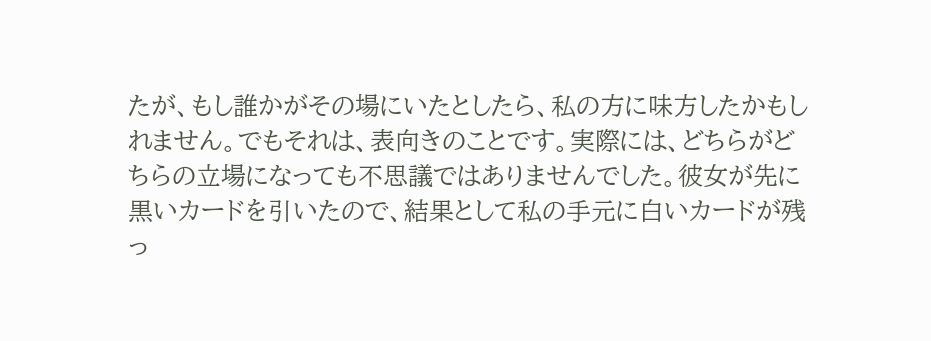たが、もし誰かがその場にいたとしたら、私の方に味方したかもしれません。でもそれは、表向きのことです。実際には、どちらがどちらの立場になっても不思議ではありませんでした。彼女が先に黒いカードを引いたので、結果として私の手元に白いカードが残っ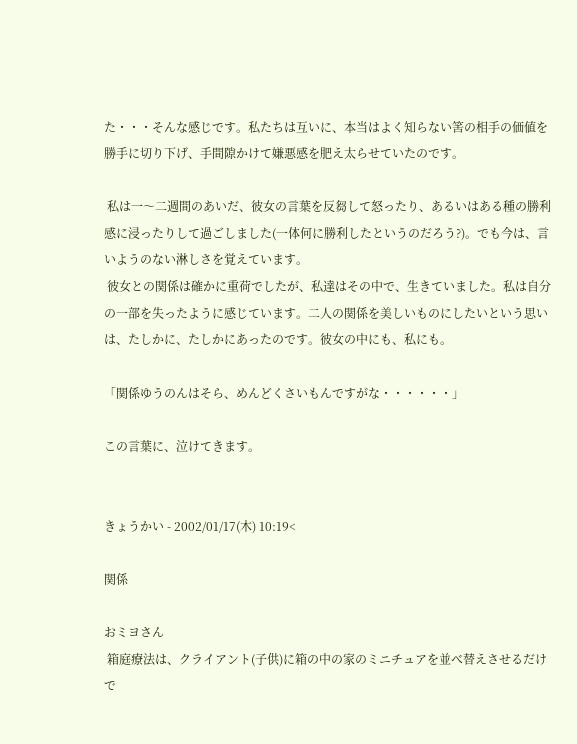た・・・そんな感じです。私たちは互いに、本当はよく知らない筈の相手の価値を勝手に切り下げ、手間隙かけて嫌悪感を肥え太らせていたのです。

 私は一〜二週間のあいだ、彼女の言葉を反芻して怒ったり、あるいはある種の勝利感に浸ったりして過ごしました(一体何に勝利したというのだろう?)。でも今は、言いようのない淋しさを覚えています。
 彼女との関係は確かに重荷でしたが、私達はその中で、生きていました。私は自分の一部を失ったように感じています。二人の関係を美しいものにしたいという思いは、たしかに、たしかにあったのです。彼女の中にも、私にも。

「関係ゆうのんはそら、めんどくさいもんですがな・・・・・・」

この言葉に、泣けてきます。


きょうかい - 2002/01/17(木) 10:19<

関係

おミヨさん
 箱庭療法は、クライアント(子供)に箱の中の家のミニチュアを並べ替えさせるだけで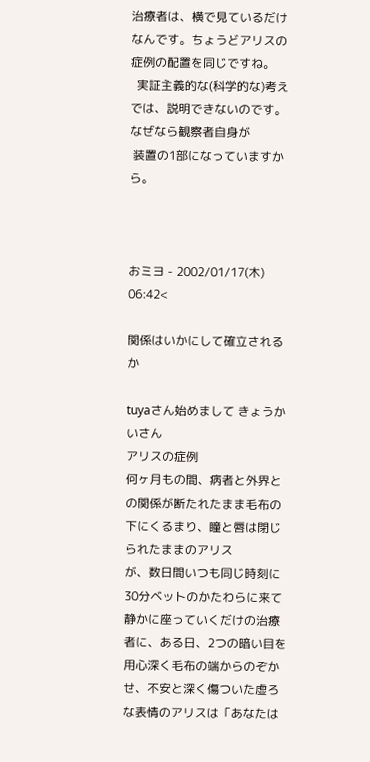治療者は、横で見ているだけなんです。ちょうどアリスの症例の配置を同じですね。
  実証主義的な(科学的な)考えでは、説明できないのです。なぜなら観察者自身が
 装置の1部になっていますから。



おミヨ - 2002/01/17(木) 06:42<

関係はいかにして確立されるか

tuyaさん始めまして きょうかいさん
アリスの症例
何ヶ月もの間、病者と外界との関係が断たれたまま毛布の下にくるまり、瞳と唇は閉じられたままのアリス
が、数日間いつも同じ時刻に30分ベットのかたわらに来て静かに座っていくだけの治療者に、ある日、2つの暗い目を用心深く毛布の端からのぞかせ、不安と深く傷ついた虚ろな表情のアリスは「あなたは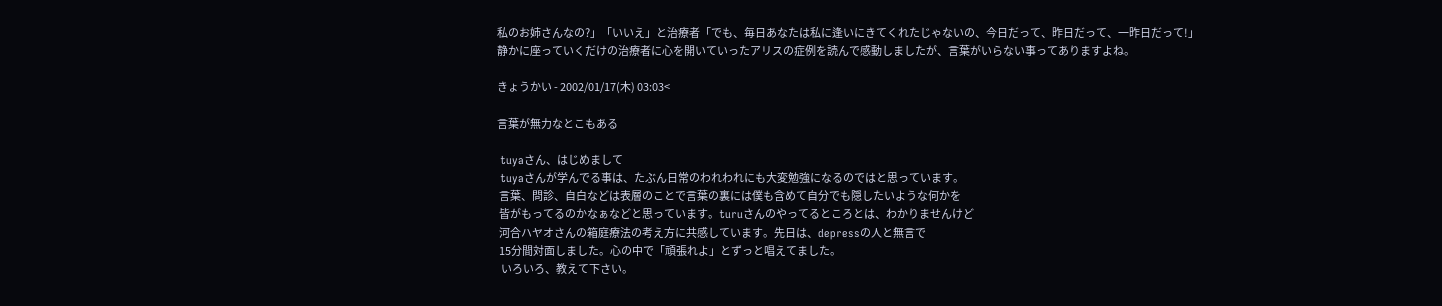私のお姉さんなの?」「いいえ」と治療者「でも、毎日あなたは私に逢いにきてくれたじゃないの、今日だって、昨日だって、一昨日だって!」
静かに座っていくだけの治療者に心を開いていったアリスの症例を読んで感動しましたが、言葉がいらない事ってありますよね。

きょうかい - 2002/01/17(木) 03:03<

言葉が無力なとこもある

 tuyaさん、はじめまして
 tuyaさんが学んでる事は、たぶん日常のわれわれにも大変勉強になるのではと思っています。
 言葉、問診、自白などは表層のことで言葉の裏には僕も含めて自分でも隠したいような何かを
 皆がもってるのかなぁなどと思っています。turuさんのやってるところとは、わかりませんけど
 河合ハヤオさんの箱庭療法の考え方に共感しています。先日は、depressの人と無言で
 15分間対面しました。心の中で「頑張れよ」とずっと唱えてました。
  いろいろ、教えて下さい。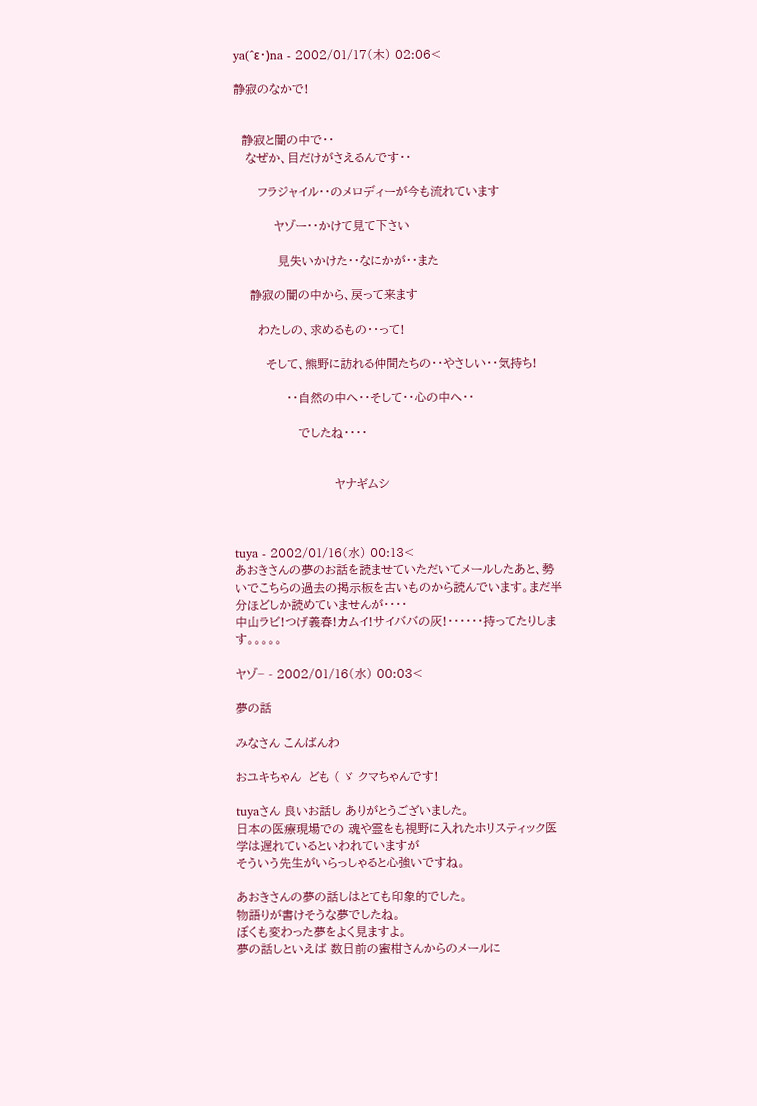ya(^ε・)na - 2002/01/17(木) 02:06<

静寂のなかで!


  静寂と闇の中で・・
   なぜか、目だけがさえるんです・・

      フラジャイル・・のメロディーが今も流れています

          ヤゾー・・かけて見て下さい

           見失いかけた・・なにかが・・また

    静寂の闇の中から、戻って来ます

      わたしの、求めるもの・・って!

        そして、熊野に訪れる仲間たちの・・やさしい・・気持ち!

             ・・自然の中へ・・そして・・心の中へ・・

                でしたね・・・・


                         ヤナギムシ



tuya - 2002/01/16(水) 00:13<
あおきさんの夢のお話を読ませていただいてメールしたあと、勢いでこちらの過去の掲示板を古いものから読んでいます。まだ半分ほどしか読めていませんが・・・・
中山ラビ!つげ義春!カムイ!サイババの灰!・・・・・・持ってたりします。。。。。

ヤゾ− - 2002/01/16(水) 00:03<

夢の話

みなさん こんばんわ

おユキちゃん  ども ( ゞ クマちゃんです!

tuyaさん 良いお話し ありがとうございました。
日本の医療現場での 魂や霊をも視野に入れたホリスティック医学は遅れているといわれていますが
そういう先生がいらっしゃると心強いですね。

あおきさんの夢の話しはとても印象的でした。
物語りが書けそうな夢でしたね。
ぼくも変わった夢をよく見ますよ。
夢の話しといえば 数日前の蜜柑さんからのメールに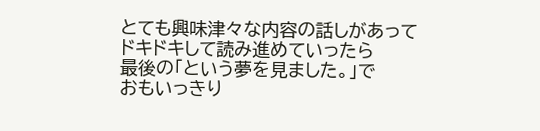とても興味津々な内容の話しがあって
ドキドキして読み進めていったら
最後の「という夢を見ました。」で
おもいっきり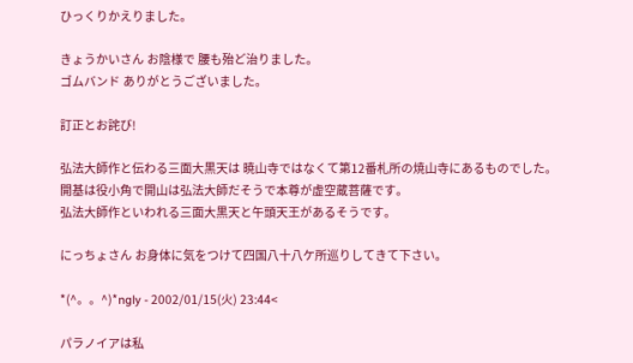ひっくりかえりました。

きょうかいさん お陰様で 腰も殆ど治りました。
ゴムバンド ありがとうございました。

訂正とお詫び!

弘法大師作と伝わる三面大黒天は 暁山寺ではなくて第12番札所の焼山寺にあるものでした。
開基は役小角で開山は弘法大師だそうで本尊が虚空蔵菩薩です。
弘法大師作といわれる三面大黒天と午頭天王があるそうです。

にっちょさん お身体に気をつけて四国八十八ケ所巡りしてきて下さい。

*(^。。^)*ngly - 2002/01/15(火) 23:44<

パラノイアは私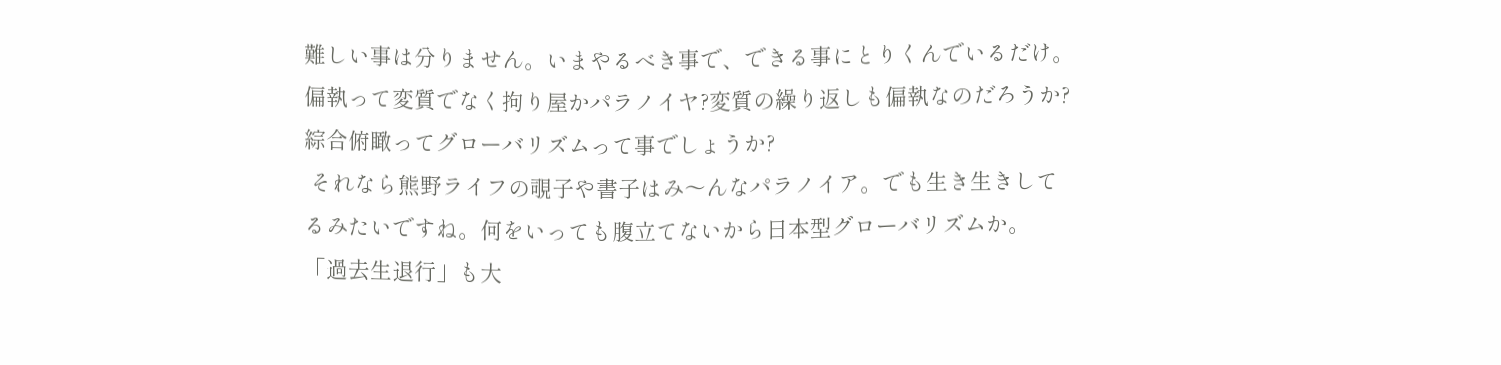難しい事は分りません。いまやるべき事で、できる事にとりくんでいるだけ。
偏執って変質でなく拘り屋かパラノイヤ?変質の繰り返しも偏執なのだろうか?
綜合俯瞰ってグローバリズムって事でしょうか?
 それなら熊野ライフの覗子や書子はみ〜んなパラノイア。でも生き生きして
るみたいですね。何をいっても腹立てないから日本型グローバリズムか。
「過去生退行」も大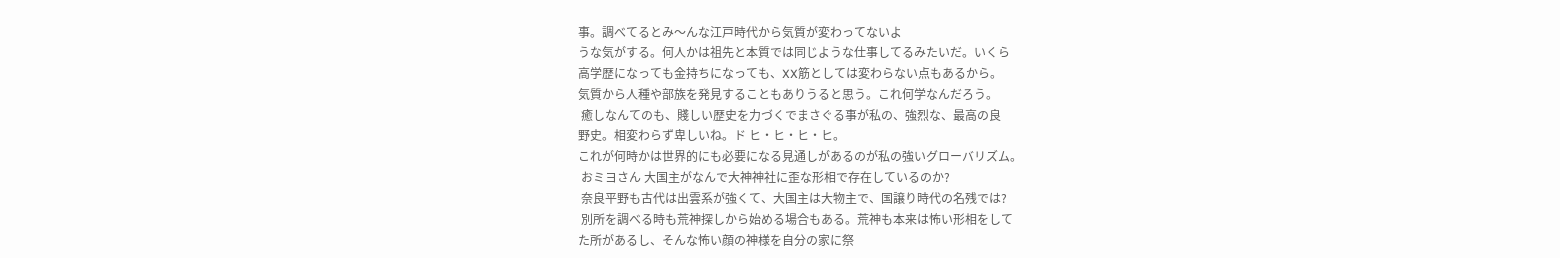事。調べてるとみ〜んな江戸時代から気質が変わってないよ
うな気がする。何人かは祖先と本質では同じような仕事してるみたいだ。いくら
高学歴になっても金持ちになっても、XX筋としては変わらない点もあるから。
気質から人種や部族を発見することもありうると思う。これ何学なんだろう。
 癒しなんてのも、賤しい歴史を力づくでまさぐる事が私の、強烈な、最高の良
野史。相変わらず卑しいね。ド ヒ・ヒ・ヒ・ヒ。
これが何時かは世界的にも必要になる見通しがあるのが私の強いグローバリズム。
 おミヨさん 大国主がなんで大神神社に歪な形相で存在しているのか?
 奈良平野も古代は出雲系が強くて、大国主は大物主で、国譲り時代の名残では?
 別所を調べる時も荒神探しから始める場合もある。荒神も本来は怖い形相をして
た所があるし、そんな怖い顔の神様を自分の家に祭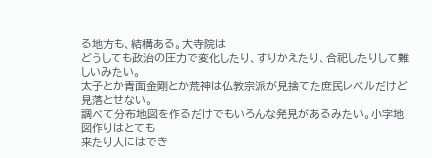る地方も、結構ある。大寺院は
どうしても政治の圧力で変化したり、すりかえたり、合祀したりして難しいみたい。
太子とか青面金剛とか荒神は仏教宗派が見捨てた庶民レベルだけど見落とせない。
調べて分布地図を作るだけでもいろんな発見があるみたい。小字地図作りはとても
来たり人にはでき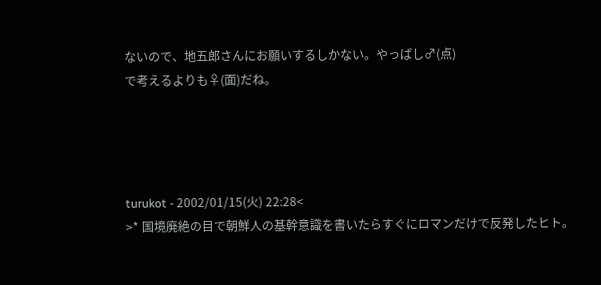ないので、地五郎さんにお願いするしかない。やっぱし♂(点)
で考えるよりも♀(面)だね。




turukot - 2002/01/15(火) 22:28<
>* 国境廃絶の目で朝鮮人の基幹意識を書いたらすぐにロマンだけで反発したヒト。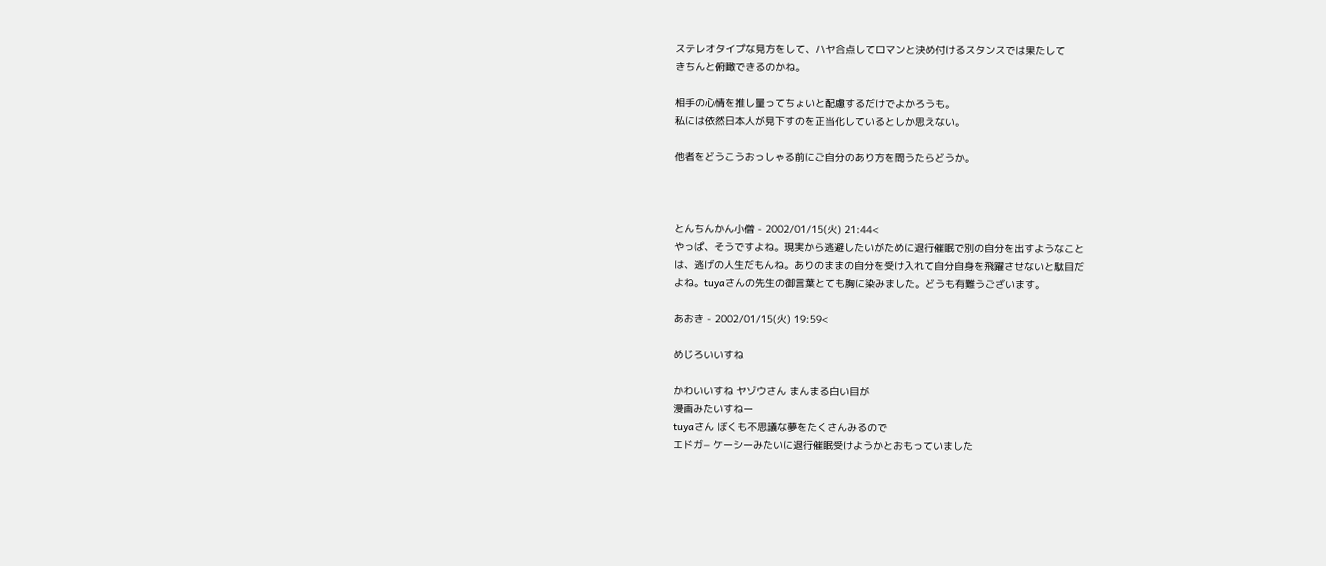ステレオタイプな見方をして、ハヤ合点してロマンと決め付けるスタンスでは果たして
きちんと俯瞰できるのかね。

相手の心情を推し量ってちょいと配慮するだけでよかろうも。
私には依然日本人が見下すのを正当化しているとしか思えない。

他者をどうこうおっしゃる前にご自分のあり方を問うたらどうか。



とんちんかん小僧 - 2002/01/15(火) 21:44<
やっぱ、そうですよね。現実から逃避したいがために退行催眠で別の自分を出すようなこと
は、逃げの人生だもんね。ありのままの自分を受け入れて自分自身を飛躍させないと駄目だ
よね。tuyaさんの先生の御言葉とても胸に染みました。どうも有難うございます。

あおき - 2002/01/15(火) 19:59<

めじろいいすね

かわいいすね ヤゾウさん まんまる白い目が
漫画みたいすねー
tuyaさん ぼくも不思議な夢をたくさんみるので
エドガ− ケーシーみたいに退行催眠受けようかとおもっていました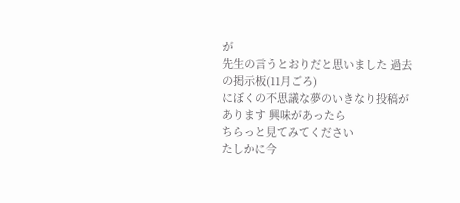が
先生の言うとおりだと思いました 過去の掲示板(11月ごろ)
にぼくの不思議な夢のいきなり投稿があります 興味があったら
ちらっと見てみてください
たしかに今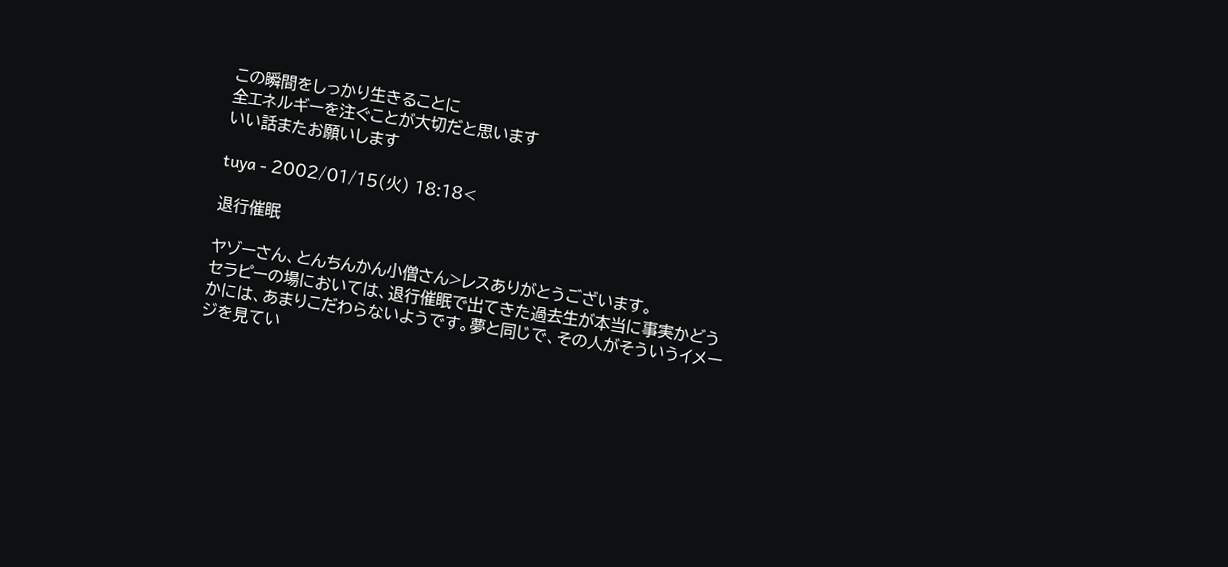この瞬間をしっかり生きることに
全エネルギーを注ぐことが大切だと思います
いい話またお願いします

tuya - 2002/01/15(火) 18:18<

退行催眠

ヤゾーさん、とんちんかん小僧さん>レスありがとうございます。
セラピーの場においては、退行催眠で出てきた過去生が本当に事実かどうかには、あまりこだわらないようです。夢と同じで、その人がそういうイメージを見てい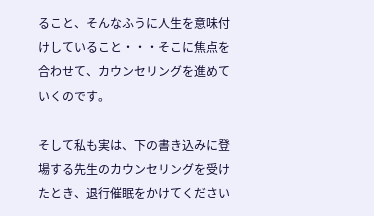ること、そんなふうに人生を意味付けしていること・・・そこに焦点を合わせて、カウンセリングを進めていくのです。

そして私も実は、下の書き込みに登場する先生のカウンセリングを受けたとき、退行催眠をかけてください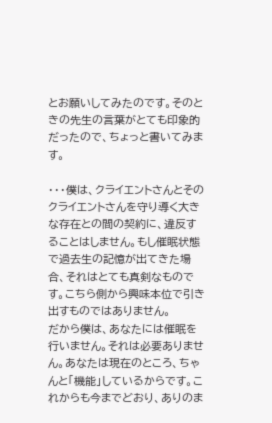とお願いしてみたのです。そのときの先生の言葉がとても印象的だったので、ちょっと書いてみます。

・・・僕は、クライエントさんとそのクライエントさんを守り導く大きな存在との間の契約に、違反することはしません。もし催眠状態で過去生の記憶が出てきた場合、それはとても真剣なものです。こちら側から興味本位で引き出すものではありません。
だから僕は、あなたには催眠を行いません。それは必要ありません。あなたは現在のところ、ちゃんと「機能」しているからです。これからも今までどおり、ありのま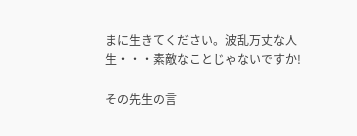まに生きてください。波乱万丈な人生・・・素敵なことじゃないですか!

その先生の言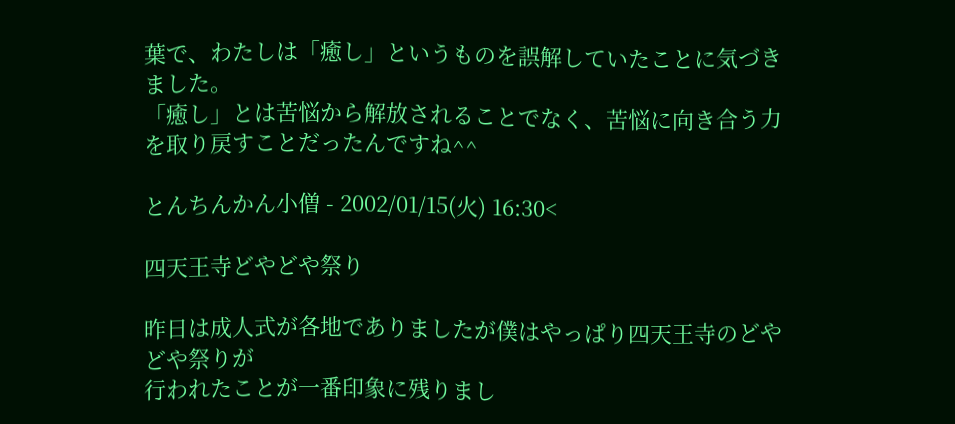葉で、わたしは「癒し」というものを誤解していたことに気づきました。
「癒し」とは苦悩から解放されることでなく、苦悩に向き合う力を取り戻すことだったんですね^^

とんちんかん小僧 - 2002/01/15(火) 16:30<

四天王寺どやどや祭り

昨日は成人式が各地でありましたが僕はやっぱり四天王寺のどやどや祭りが
行われたことが一番印象に残りまし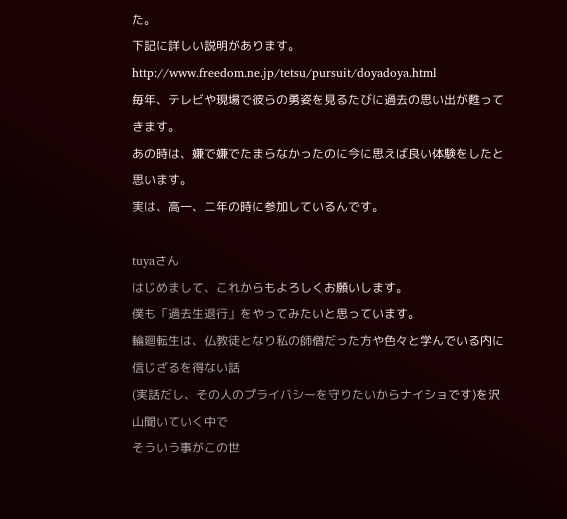た。
下記に詳しい説明があります。
http://www.freedom.ne.jp/tetsu/pursuit/doyadoya.html
毎年、テレビや現場で彼らの勇姿を見るたびに過去の思い出が甦ってきます。
あの時は、嫌で嫌でたまらなかったのに今に思えば良い体験をしたと思います。
実は、高一、ニ年の時に参加しているんです。

tuyaさん
はじめまして、これからもよろしくお願いします。
僕も「過去生退行」をやってみたいと思っています。
輪廻転生は、仏教徒となり私の師僧だった方や色々と学んでいる内に信じざるを得ない話
(実話だし、その人のプライバシーを守りたいからナイショです)を沢山聞いていく中で
そういう事がこの世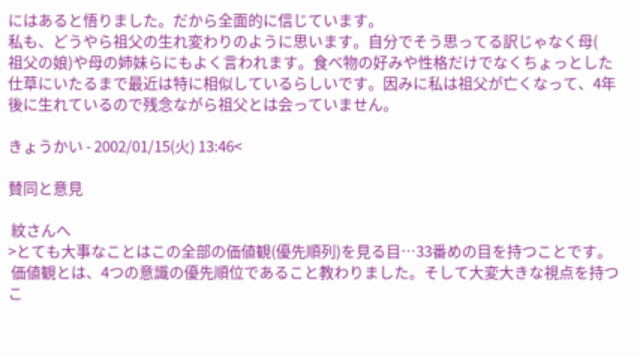にはあると悟りました。だから全面的に信じています。
私も、どうやら祖父の生れ変わりのように思います。自分でそう思ってる訳じゃなく母(
祖父の娘)や母の姉妹らにもよく言われます。食べ物の好みや性格だけでなくちょっとした
仕草にいたるまで最近は特に相似しているらしいです。因みに私は祖父が亡くなって、4年
後に生れているので残念ながら祖父とは会っていません。

きょうかい - 2002/01/15(火) 13:46<

賛同と意見

 紋さんへ
>とても大事なことはこの全部の価値観(優先順列)を見る目…33番めの目を持つことです。
 価値観とは、4つの意識の優先順位であること教わりました。そして大変大きな視点を持つこ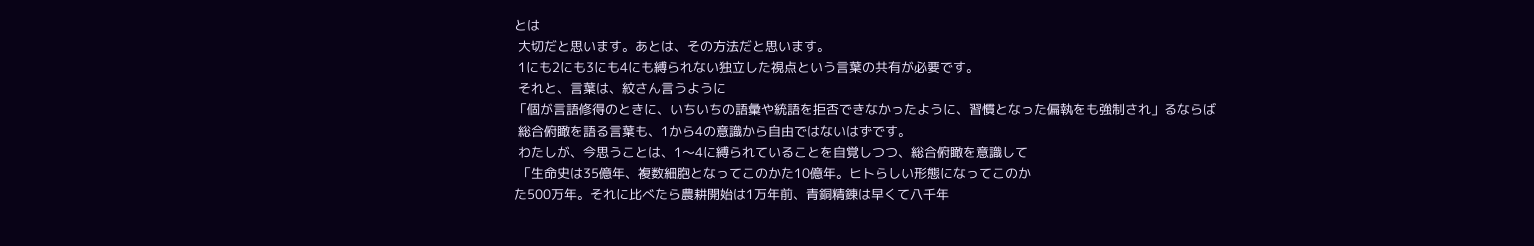とは
 大切だと思います。あとは、その方法だと思います。
 1にも2にも3にも4にも縛られない独立した視点という言葉の共有が必要です。
 それと、言葉は、紋さん言うように
「個が言語修得のときに、いちいちの語彙や統語を拒否できなかったように、習慣となった偏執をも強制され」るならば
 総合俯瞰を語る言葉も、1から4の意識から自由ではないはずです。
 わたしが、今思うことは、1〜4に縛られていることを自覚しつつ、総合俯瞰を意識して
 「生命史は35億年、複数細胞となってこのかた10億年。ヒトらしい形態になってこのか
た500万年。それに比べたら農耕開始は1万年前、青銅精錬は早くて八千年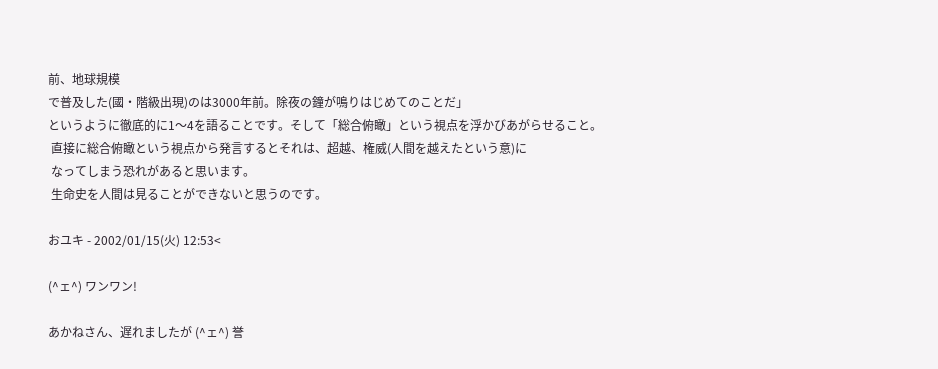前、地球規模
で普及した(國・階級出現)のは3000年前。除夜の鐘が鳴りはじめてのことだ」
というように徹底的に1〜4を語ることです。そして「総合俯瞰」という視点を浮かびあがらせること。
 直接に総合俯瞰という視点から発言するとそれは、超越、権威(人間を越えたという意)に
 なってしまう恐れがあると思います。
 生命史を人間は見ることができないと思うのです。

おユキ - 2002/01/15(火) 12:53<

(^ェ^) ワンワン!

あかねさん、遅れましたが (^ェ^) 誉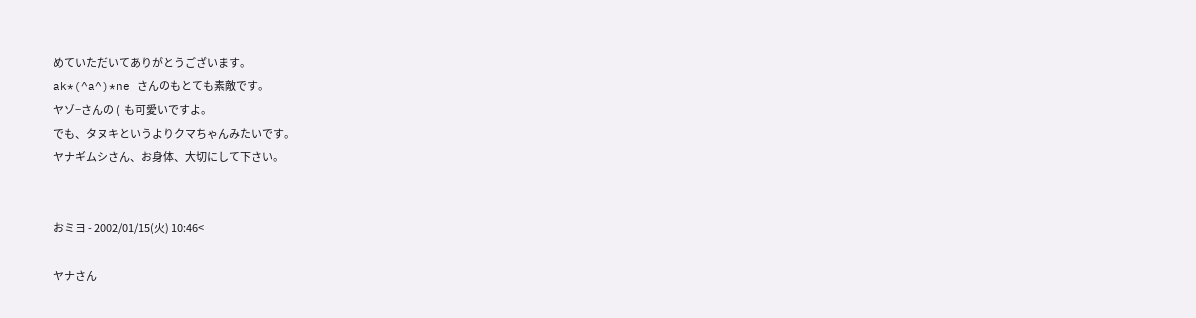めていただいてありがとうございます。
ak*(^a^)*ne さんのもとても素敵です。
ヤゾ−さんの (  も可愛いですよ。
でも、タヌキというよりクマちゃんみたいです。
ヤナギムシさん、お身体、大切にして下さい。


おミヨ - 2002/01/15(火) 10:46<

ヤナさん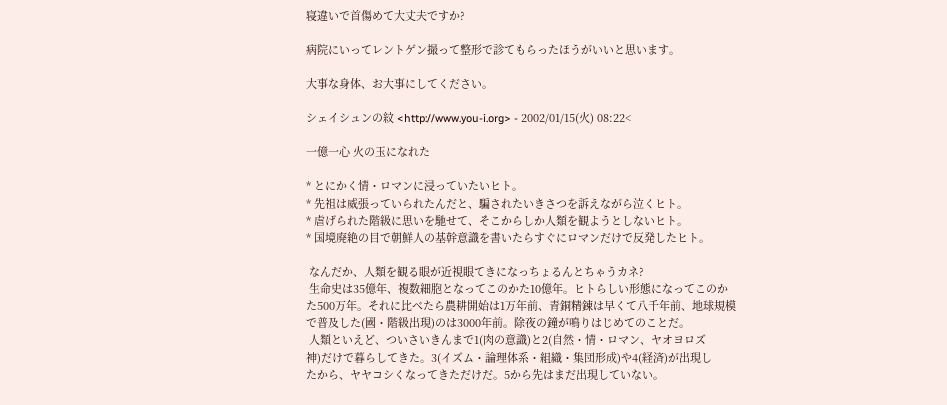寝違いで首傷めて大丈夫ですか?

病院にいってレントゲン撮って整形で診てもらったほうがいいと思います。

大事な身体、お大事にしてください。

シェイシュンの紋 <http://www.you-i.org> - 2002/01/15(火) 08:22<

一億一心 火の玉になれた

* とにかく情・ロマンに浸っていたいヒト。
* 先祖は威張っていられたんだと、騙されたいきさつを訴えながら泣くヒト。
* 虐げられた階級に思いを馳せて、そこからしか人類を観ようとしないヒト。
* 国境廃絶の目で朝鮮人の基幹意識を書いたらすぐにロマンだけで反発したヒト。

 なんだか、人類を観る眼が近視眼てきになっちょるんとちゃうカネ?
 生命史は35億年、複数細胞となってこのかた10億年。ヒトらしい形態になってこのか
た500万年。それに比べたら農耕開始は1万年前、青銅精錬は早くて八千年前、地球規模
で普及した(國・階級出現)のは3000年前。除夜の鐘が鳴りはじめてのことだ。
 人類といえど、ついさいきんまで1(肉の意識)と2(自然・情・ロマン、ヤオヨロズ
神)だけで暮らしてきた。3(イズム・論理体系・組織・集団形成)や4(経済)が出現し
たから、ヤヤコシくなってきただけだ。5から先はまだ出現していない。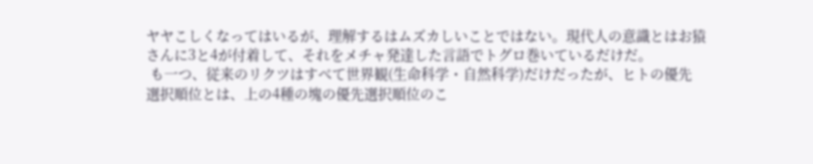ヤヤこしくなってはいるが、理解するはムズカしいことではない。現代人の意識とはお猿
さんに3と4が付着して、それをメチャ発達した言語でトグロ巻いているだけだ。
 も一つ、従来のリクツはすべて世界観(生命科学・自然科学)だけだったが、ヒトの優先
選択順位とは、上の4種の塊の優先選択順位のこ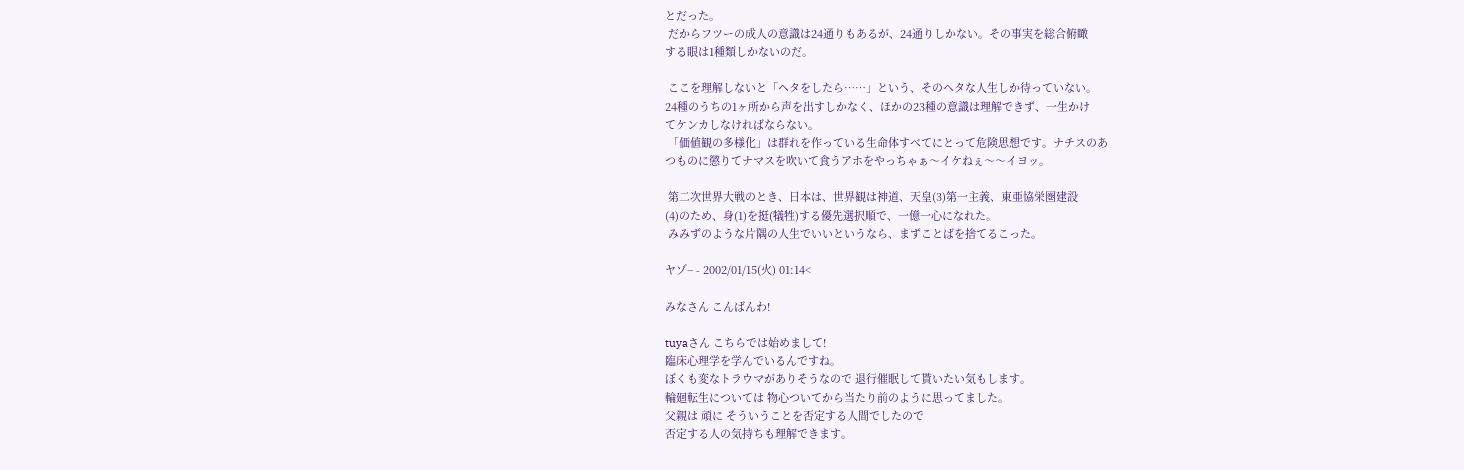とだった。
 だからフツーの成人の意識は24通りもあるが、24通りしかない。その事実を総合俯瞰
する眼は1種類しかないのだ。

 ここを理解しないと「ヘタをしたら……」という、そのヘタな人生しか待っていない。
24種のうちの1ヶ所から声を出すしかなく、ほかの23種の意識は理解できず、一生かけ
てケンカしなければならない。
 「価値観の多様化」は群れを作っている生命体すべてにとって危険思想です。ナチスのあ
つものに懲りてナマスを吹いて食うアホをやっちゃぁ〜イケねぇ〜〜イヨッ。

 第二次世界大戦のとき、日本は、世界観は神道、天皇(3)第一主義、東亜協栄圏建設
(4)のため、身(1)を挺(犠牲)する優先選択順で、一億一心になれた。
 みみずのような片隅の人生でいいというなら、まずことばを捨てるこった。

ヤゾ− - 2002/01/15(火) 01:14<

みなさん こんばんわ!

tuyaさん こちらでは始めまして!
臨床心理学を学んでいるんですね。
ぼくも変なトラウマがありそうなので 退行催眠して貰いたい気もします。
輪廻転生については 物心ついてから当たり前のように思ってました。
父親は 頑に そういうことを否定する人間でしたので
否定する人の気持ちも理解できます。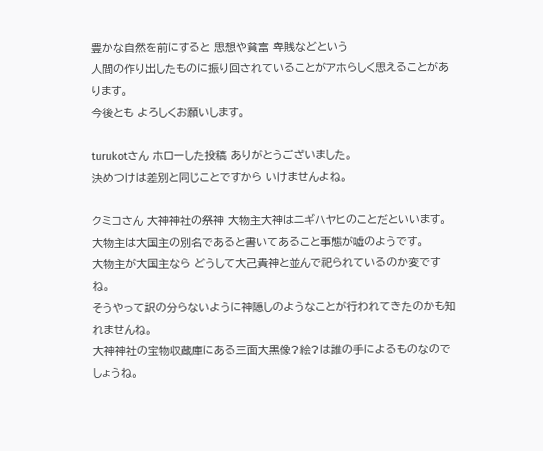豊かな自然を前にすると 思想や貧富 卑賎などという
人間の作り出したものに振り回されていることがアホらしく思えることがあります。
今後とも よろしくお願いします。

turukotさん ホローした投稿 ありがとうございました。
決めつけは差別と同じことですから いけませんよね。

クミコさん 大神神社の祭神 大物主大神はニギハヤヒのことだといいます。
大物主は大国主の別名であると書いてあること事態が嘘のようです。
大物主が大国主なら どうして大己貴神と並んで祀られているのか変ですね。
そうやって訳の分らないように神隠しのようなことが行われてきたのかも知れませんね。
大神神社の宝物収蔵庫にある三面大黒像?絵?は誰の手によるものなのでしょうね。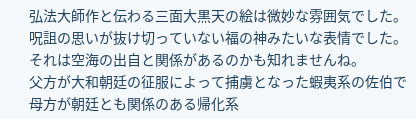弘法大師作と伝わる三面大黒天の絵は微妙な雰囲気でした。
呪詛の思いが抜け切っていない福の神みたいな表情でした。
それは空海の出自と関係があるのかも知れませんね。
父方が大和朝廷の征服によって捕虜となった蝦夷系の佐伯で
母方が朝廷とも関係のある帰化系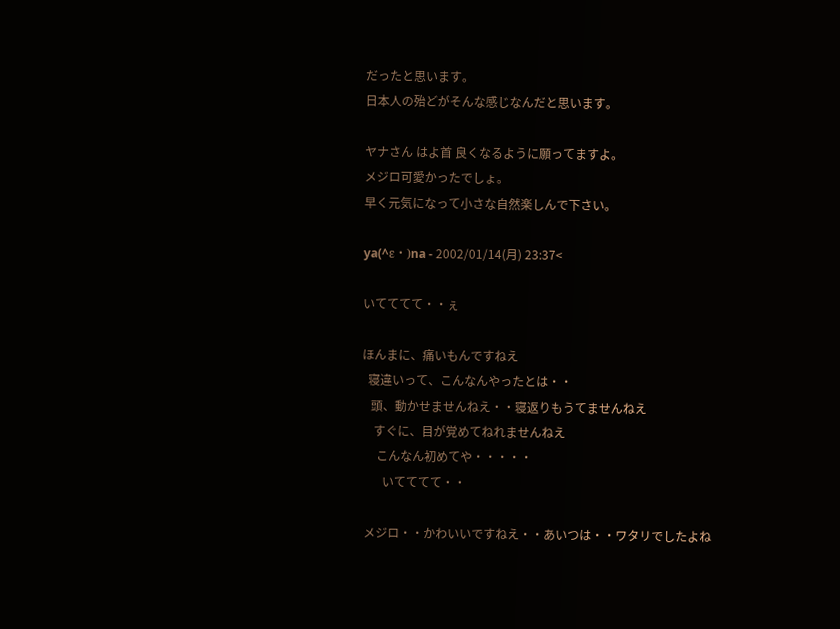だったと思います。
日本人の殆どがそんな感じなんだと思います。

ヤナさん はよ首 良くなるように願ってますよ。
メジロ可愛かったでしょ。
早く元気になって小さな自然楽しんで下さい。

ya(^ε・)na - 2002/01/14(月) 23:37<

いてててて・・ぇ

ほんまに、痛いもんですねえ
  寝違いって、こんなんやったとは・・
   頭、動かせませんねえ・・寝返りもうてませんねえ
    すぐに、目が覚めてねれませんねえ
     こんなん初めてや・・・・・
       いてててて・・

 メジロ・・かわいいですねえ・・あいつは・・ワタリでしたよね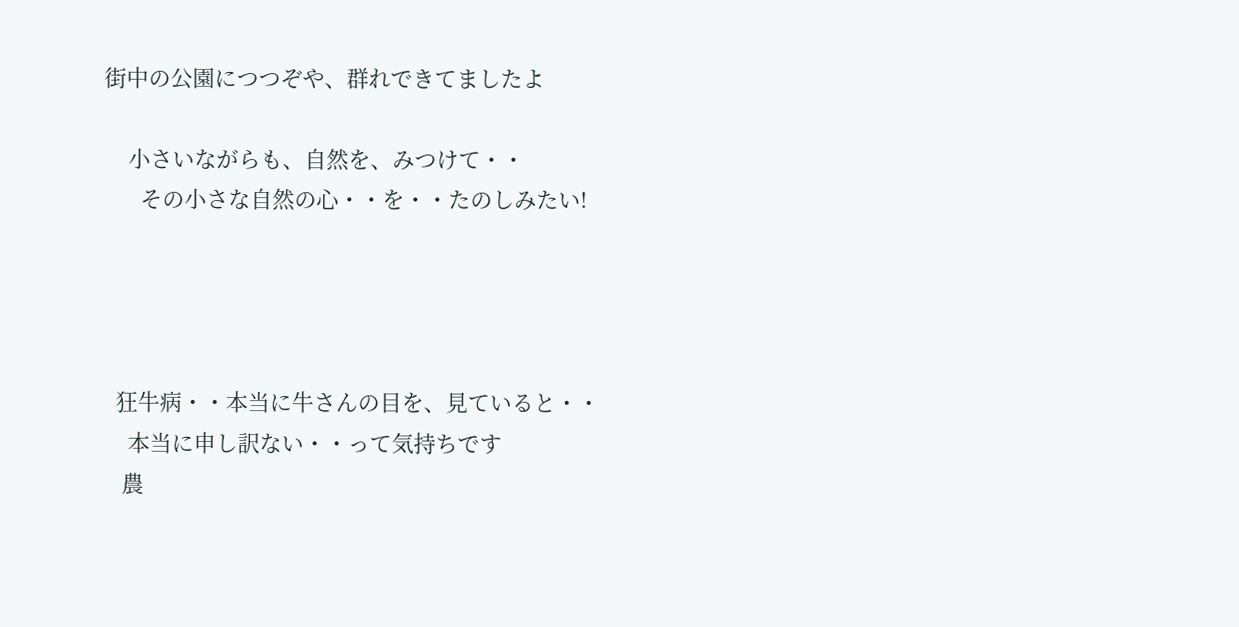街中の公園につつぞや、群れできてましたよ

    小さいながらも、自然を、みつけて・・
      その小さな自然の心・・を・・たのしみたい!




  狂牛病・・本当に牛さんの目を、見ていると・・
    本当に申し訳ない・・って気持ちです
   農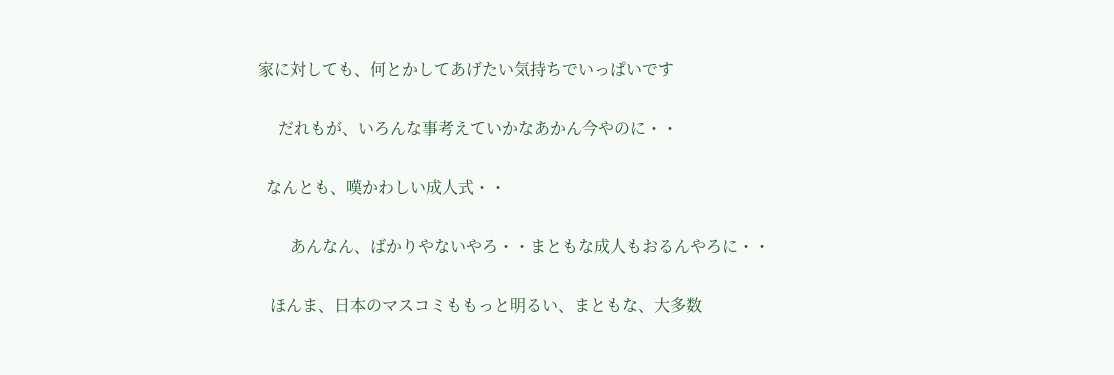家に対しても、何とかしてあげたい気持ちでいっぱいです

     だれもが、いろんな事考えていかなあかん今やのに・・

  なんとも、嘆かわしい成人式・・

        あんなん、ばかりやないやろ・・まともな成人もおるんやろに・・

   ほんま、日本のマスコミももっと明るい、まともな、大多数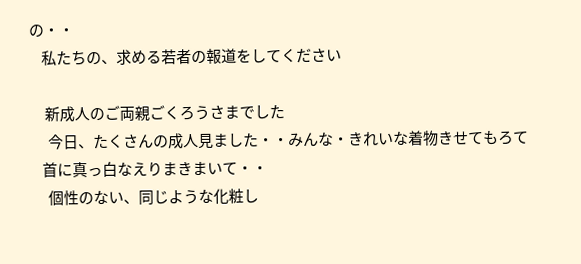の・・
    私たちの、求める若者の報道をしてください

     新成人のご両親ごくろうさまでした
      今日、たくさんの成人見ました・・みんな・きれいな着物きせてもろて
    首に真っ白なえりまきまいて・・
      個性のない、同じような化粧し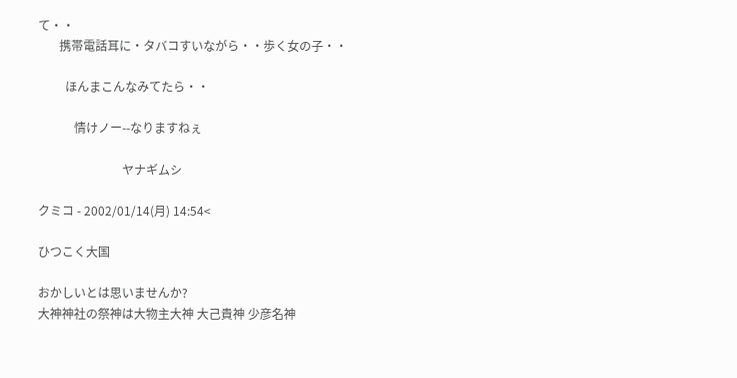て・・
       携帯電話耳に・タバコすいながら・・歩く女の子・・

         ほんまこんなみてたら・・

            情けノー--なりますねぇ

                            ヤナギムシ

クミコ - 2002/01/14(月) 14:54<

ひつこく大国

おかしいとは思いませんか?
大神神社の祭神は大物主大神 大己貴神 少彦名神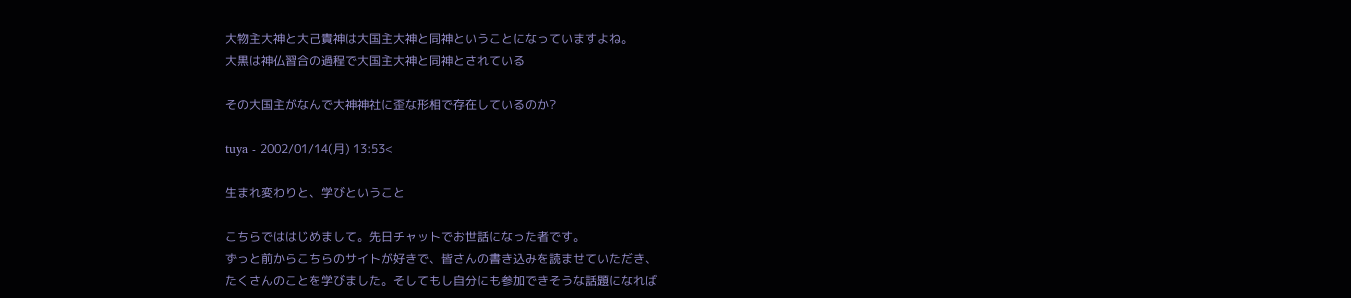大物主大神と大己貴神は大国主大神と同神ということになっていますよね。
大黒は神仏習合の過程で大国主大神と同神とされている

その大国主がなんで大神神社に歪な形相で存在しているのか?

tuya - 2002/01/14(月) 13:53<

生まれ変わりと、学びということ

こちらでははじめまして。先日チャットでお世話になった者です。
ずっと前からこちらのサイトが好きで、皆さんの書き込みを読ませていただき、
たくさんのことを学びました。そしてもし自分にも参加できそうな話題になれば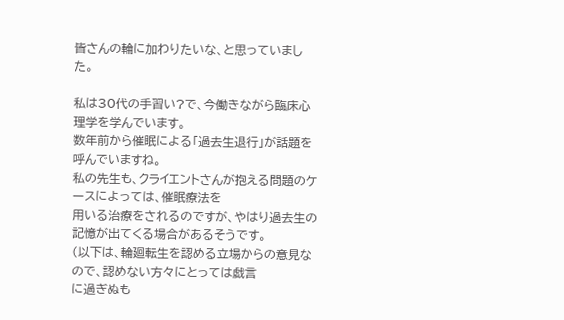皆さんの輪に加わりたいな、と思っていました。

私は30代の手習い?で、今働きながら臨床心理学を学んでいます。
数年前から催眠による「過去生退行」が話題を呼んでいますね。
私の先生も、クライエントさんが抱える問題のケースによっては、催眠療法を
用いる治療をされるのですが、やはり過去生の記憶が出てくる場合があるそうです。
(以下は、輪廻転生を認める立場からの意見なので、認めない方々にとっては戯言
に過ぎぬも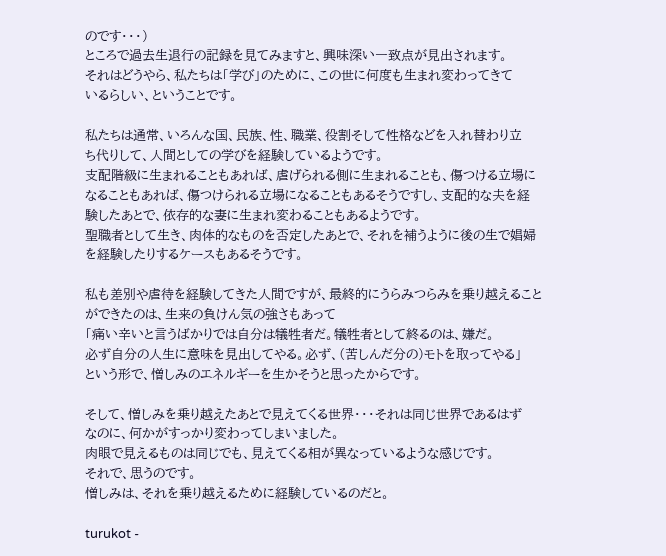のです・・・)
ところで過去生退行の記録を見てみますと、興味深い一致点が見出されます。
それはどうやら、私たちは「学び」のために、この世に何度も生まれ変わってきて
いるらしい、ということです。

私たちは通常、いろんな国、民族、性、職業、役割そして性格などを入れ替わり立
ち代りして、人間としての学びを経験しているようです。
支配階級に生まれることもあれば、虐げられる側に生まれることも、傷つける立場に
なることもあれば、傷つけられる立場になることもあるそうですし、支配的な夫を経
験したあとで、依存的な妻に生まれ変わることもあるようです。
聖職者として生き、肉体的なものを否定したあとで、それを補うように後の生で娼婦
を経験したりするケースもあるそうです。

私も差別や虐待を経験してきた人間ですが、最終的にうらみつらみを乗り越えること
ができたのは、生来の負けん気の強さもあって
「痛い辛いと言うばかりでは自分は犠牲者だ。犠牲者として終るのは、嫌だ。
必ず自分の人生に意味を見出してやる。必ず、(苦しんだ分の)モトを取ってやる」
という形で、憎しみのエネルギーを生かそうと思ったからです。

そして、憎しみを乗り越えたあとで見えてくる世界・・・それは同じ世界であるはず
なのに、何かがすっかり変わってしまいました。
肉眼で見えるものは同じでも、見えてくる相が異なっているような感じです。
それで、思うのです。
憎しみは、それを乗り越えるために経験しているのだと。

turukot -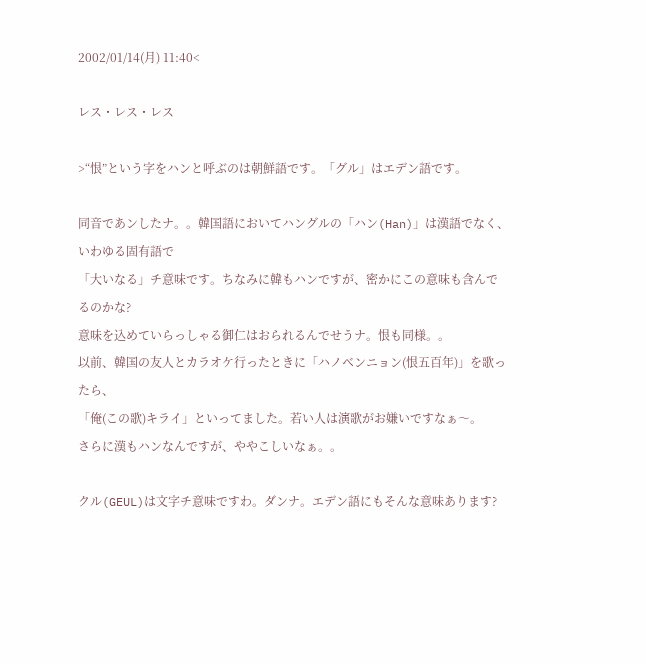2002/01/14(月) 11:40<

レス・レス・レス

>“恨”という字をハンと呼ぶのは朝鮮語です。「グル」はエデン語です。

同音であンしたナ。。韓国語においてハングルの「ハン(Han)」は漢語でなく、いわゆる固有語で
「大いなる」チ意味です。ちなみに韓もハンですが、密かにこの意味も含んでるのかな?
意味を込めていらっしゃる御仁はおられるんでせうナ。恨も同様。。
以前、韓国の友人とカラオケ行ったときに「ハノベンニョン(恨五百年)」を歌ったら、
「俺(この歌)キライ」といってました。若い人は演歌がお嫌いですなぁ〜。
さらに漢もハンなんですが、ややこしいなぁ。。

クル(GEUL)は文字チ意味ですわ。ダンナ。エデン語にもそんな意味あります?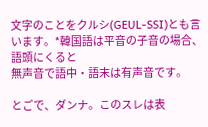文字のことをクルシ(GEUL‐SSI)とも言います。*韓国語は平音の子音の場合、語頭にくると
無声音で語中・語末は有声音です。

とごで、ダンナ。このスレは表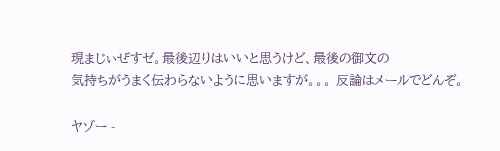現まじぃぜすゼ。最後辺りはいいと思うけど、最後の御文の
気持ちがうまく伝わらないように思いますが。。。 反論はメールでどんぞ。

ヤゾー -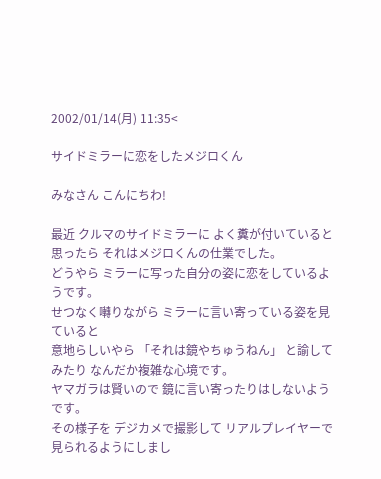2002/01/14(月) 11:35<

サイドミラーに恋をしたメジロくん

みなさん こんにちわ!

最近 クルマのサイドミラーに よく糞が付いていると思ったら それはメジロくんの仕業でした。
どうやら ミラーに写った自分の姿に恋をしているようです。
せつなく囀りながら ミラーに言い寄っている姿を見ていると
意地らしいやら 「それは鏡やちゅうねん」 と諭してみたり なんだか複雑な心境です。
ヤマガラは賢いので 鏡に言い寄ったりはしないようです。
その様子を デジカメで撮影して リアルプレイヤーで見られるようにしまし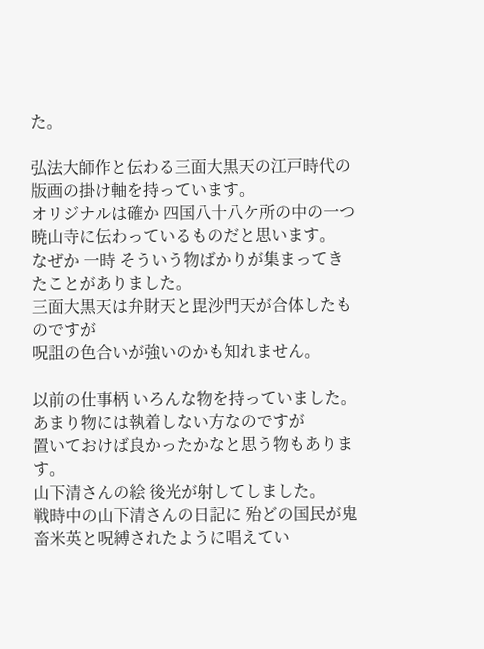た。

弘法大師作と伝わる三面大黒天の江戸時代の版画の掛け軸を持っています。
オリジナルは確か 四国八十八ケ所の中の一つ 暁山寺に伝わっているものだと思います。
なぜか 一時 そういう物ばかりが集まってきたことがありました。
三面大黒天は弁財天と毘沙門天が合体したものですが
呪詛の色合いが強いのかも知れません。

以前の仕事柄 いろんな物を持っていました。
あまり物には執着しない方なのですが
置いておけば良かったかなと思う物もあります。
山下清さんの絵 後光が射してしました。
戦時中の山下清さんの日記に 殆どの国民が鬼畜米英と呪縛されたように唱えてい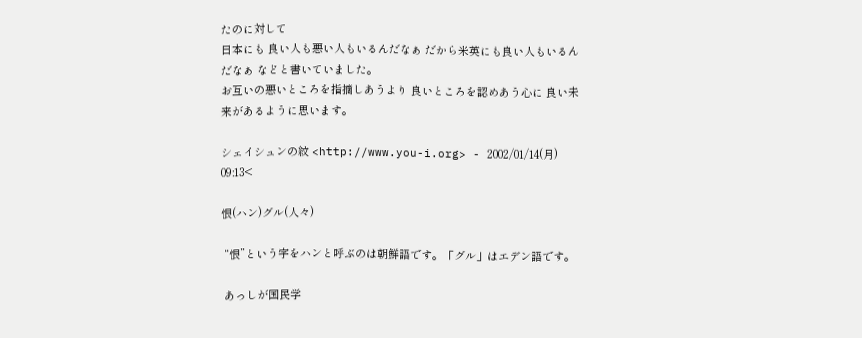たのに対して
日本にも 良い人も悪い人もいるんだなぁ だから米英にも良い人もいるんだなぁ などと書いていました。
お互いの悪いところを指摘しあうより 良いところを認めあう心に 良い未来があるように思います。

シェイシュンの紋 <http://www.you-i.org> - 2002/01/14(月) 09:13<

恨(ハン)グル(人々)

 “恨”という字をハンと呼ぶのは朝鮮語です。「グル」はエデン語です。

 あっしが国民学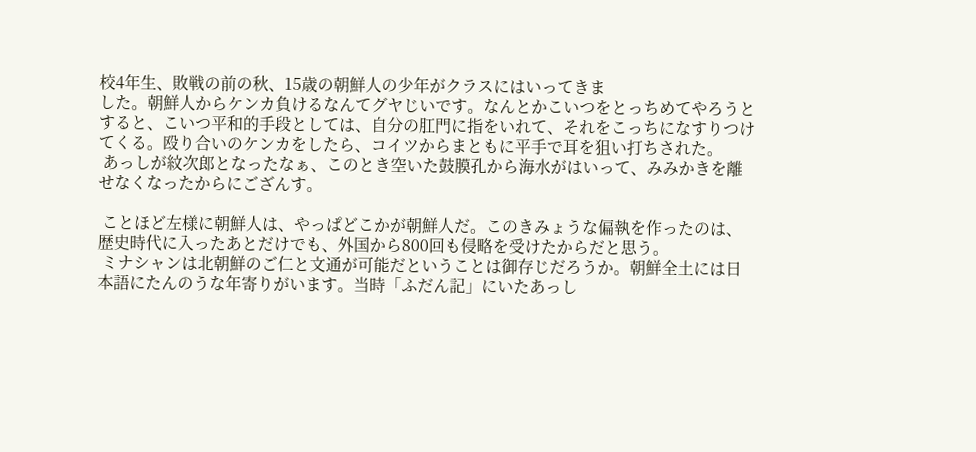校4年生、敗戦の前の秋、15歳の朝鮮人の少年がクラスにはいってきま
した。朝鮮人からケンカ負けるなんてグヤじいです。なんとかこいつをとっちめてやろうと
すると、こいつ平和的手段としては、自分の肛門に指をいれて、それをこっちになすりつけ
てくる。殴り合いのケンカをしたら、コイツからまともに平手で耳を狙い打ちされた。
 あっしが紋次郎となったなぁ、このとき空いた鼓膜孔から海水がはいって、みみかきを離
せなくなったからにござんす。

 ことほど左様に朝鮮人は、やっぱどこかが朝鮮人だ。このきみょうな偏執を作ったのは、
歴史時代に入ったあとだけでも、外国から800回も侵略を受けたからだと思う。
 ミナシャンは北朝鮮のご仁と文通が可能だということは御存じだろうか。朝鮮全土には日
本語にたんのうな年寄りがいます。当時「ふだん記」にいたあっし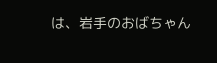は、岩手のおばちゃん